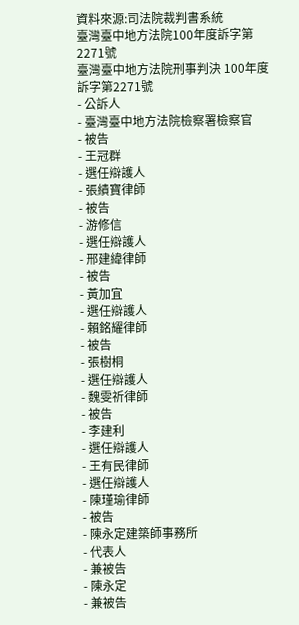資料來源:司法院裁判書系統
臺灣臺中地方法院100年度訴字第2271號
臺灣臺中地方法院刑事判決 100年度訴字第2271號
- 公訴人
- 臺灣臺中地方法院檢察署檢察官
- 被告
- 王冠群
- 選任辯護人
- 張績寶律師
- 被告
- 游修信
- 選任辯護人
- 邢建緯律師
- 被告
- 黃加宜
- 選任辯護人
- 賴銘耀律師
- 被告
- 張樹桐
- 選任辯護人
- 魏雯祈律師
- 被告
- 李建利
- 選任辯護人
- 王有民律師
- 選任辯護人
- 陳瑾瑜律師
- 被告
- 陳永定建築師事務所
- 代表人
- 兼被告
- 陳永定
- 兼被告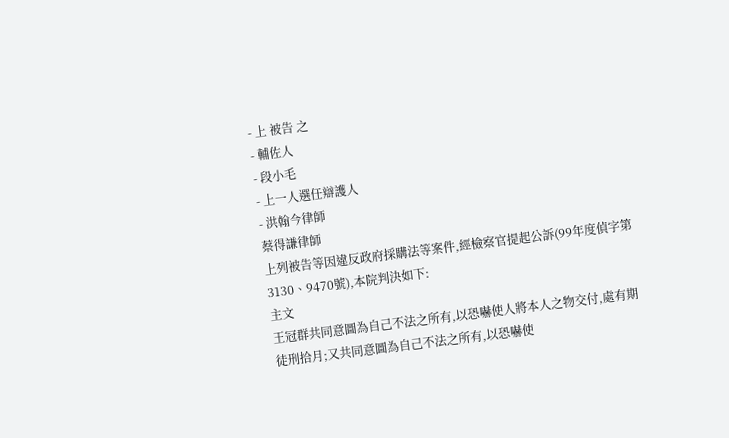- 上 被告 之
- 輔佐人
- 段小毛
- 上一人選任辯護人
- 洪翰今律師
蔡得謙律師
上列被告等因違反政府採購法等案件,經檢察官提起公訴(99年度偵字第3130、9470號),本院判決如下:
主文
王冠群共同意圖為自己不法之所有,以恐嚇使人將本人之物交付,處有期徒刑拾月;又共同意圖為自己不法之所有,以恐嚇使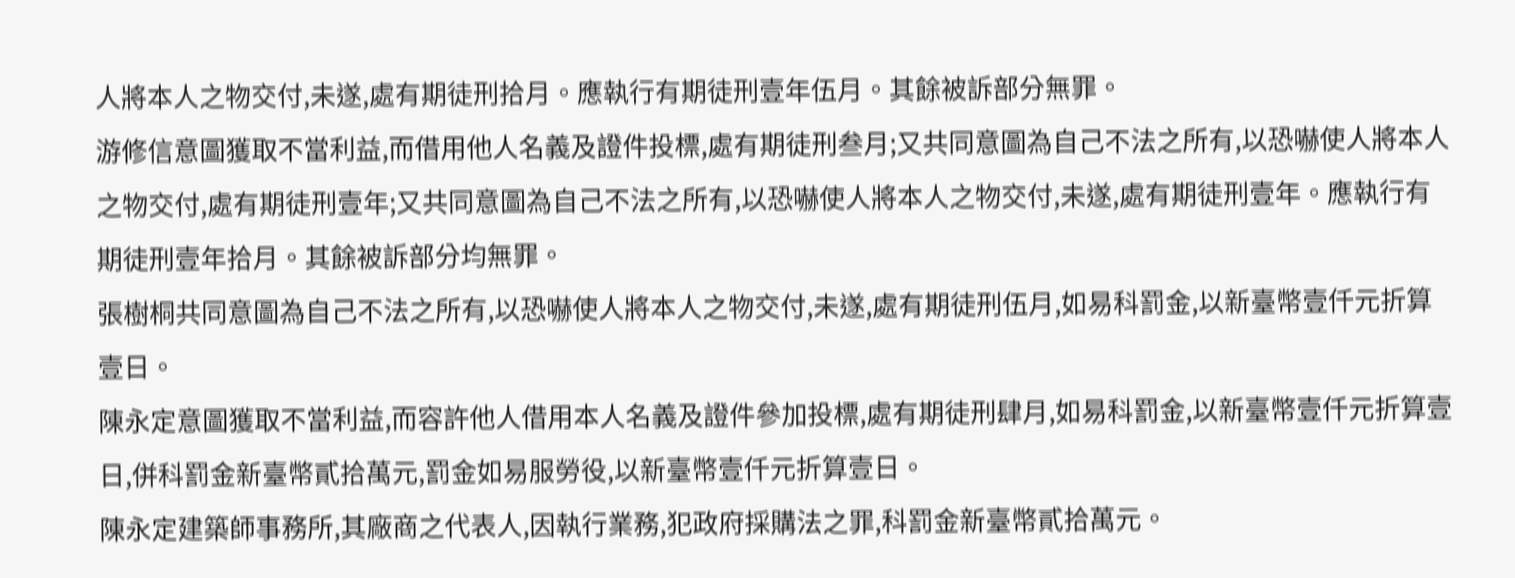人將本人之物交付,未遂,處有期徒刑拾月。應執行有期徒刑壹年伍月。其餘被訴部分無罪。
游修信意圖獲取不當利益,而借用他人名義及證件投標,處有期徒刑叁月;又共同意圖為自己不法之所有,以恐嚇使人將本人之物交付,處有期徒刑壹年;又共同意圖為自己不法之所有,以恐嚇使人將本人之物交付,未遂,處有期徒刑壹年。應執行有期徒刑壹年拾月。其餘被訴部分均無罪。
張樹桐共同意圖為自己不法之所有,以恐嚇使人將本人之物交付,未遂,處有期徒刑伍月,如易科罰金,以新臺幣壹仟元折算壹日。
陳永定意圖獲取不當利益,而容許他人借用本人名義及證件參加投標,處有期徒刑肆月,如易科罰金,以新臺幣壹仟元折算壹日,併科罰金新臺幣貳拾萬元,罰金如易服勞役,以新臺幣壹仟元折算壹日。
陳永定建築師事務所,其廠商之代表人,因執行業務,犯政府採購法之罪,科罰金新臺幣貳拾萬元。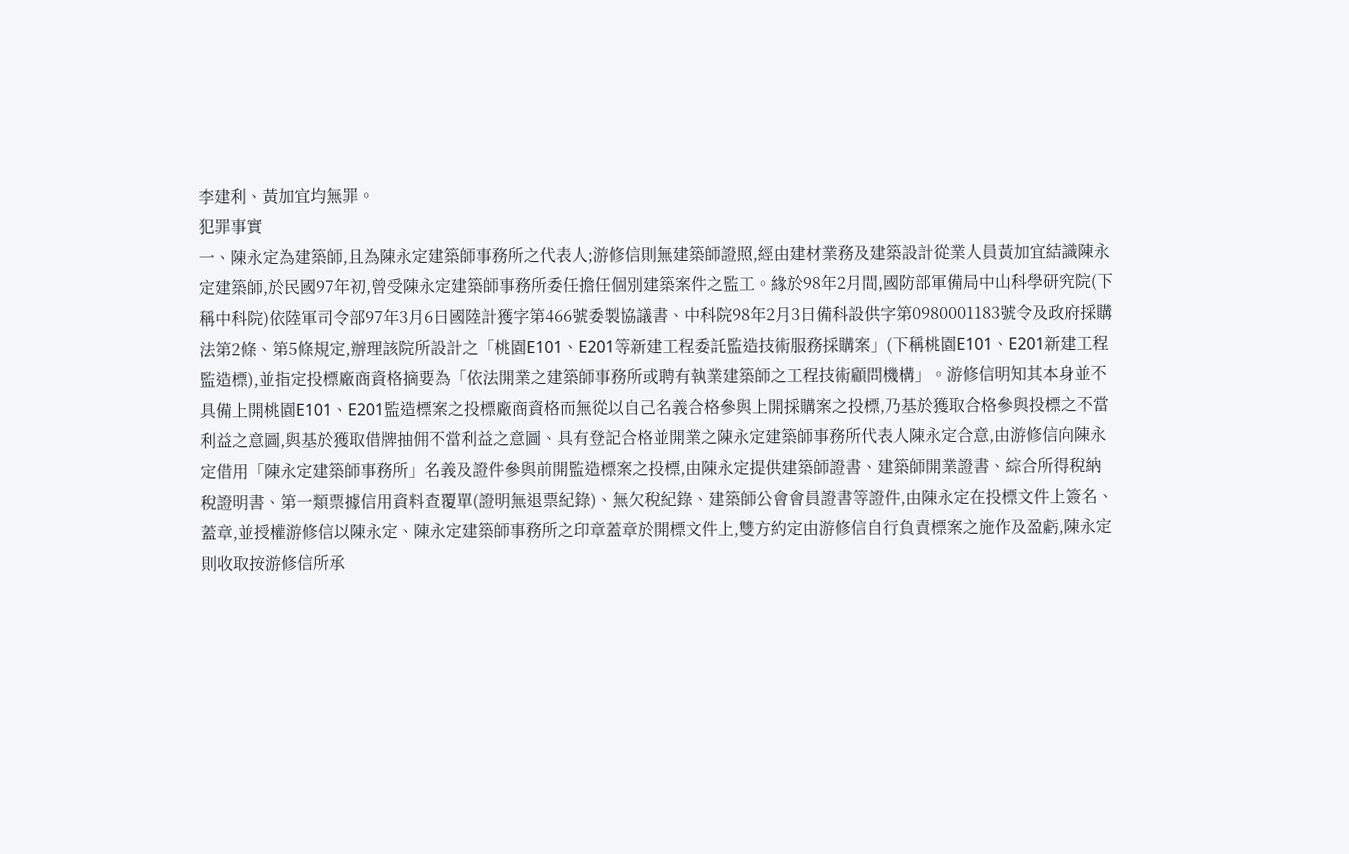李建利、黃加宜均無罪。
犯罪事實
一、陳永定為建築師,且為陳永定建築師事務所之代表人;游修信則無建築師證照,經由建材業務及建築設計從業人員黃加宜結識陳永定建築師,於民國97年初,曾受陳永定建築師事務所委任擔任個別建築案件之監工。緣於98年2月間,國防部軍備局中山科學研究院(下稱中科院)依陸軍司令部97年3月6日國陸計獲字第466號委製協議書、中科院98年2月3日備科設供字第0980001183號令及政府採購法第2條、第5條規定,辦理該院所設計之「桃園E101、E201等新建工程委託監造技術服務採購案」(下稱桃園E101、E201新建工程監造標),並指定投標廠商資格摘要為「依法開業之建築師事務所或聘有執業建築師之工程技術顧問機構」。游修信明知其本身並不具備上開桃園E101、E201監造標案之投標廠商資格而無從以自己名義合格參與上開採購案之投標,乃基於獲取合格參與投標之不當利益之意圖,與基於獲取借牌抽佣不當利益之意圖、具有登記合格並開業之陳永定建築師事務所代表人陳永定合意,由游修信向陳永定借用「陳永定建築師事務所」名義及證件參與前開監造標案之投標,由陳永定提供建築師證書、建築師開業證書、綜合所得稅納稅證明書、第一類票據信用資料查覆單(證明無退票紀錄)、無欠稅紀錄、建築師公會會員證書等證件,由陳永定在投標文件上簽名、蓋章,並授權游修信以陳永定、陳永定建築師事務所之印章蓋章於開標文件上,雙方約定由游修信自行負責標案之施作及盈虧,陳永定則收取按游修信所承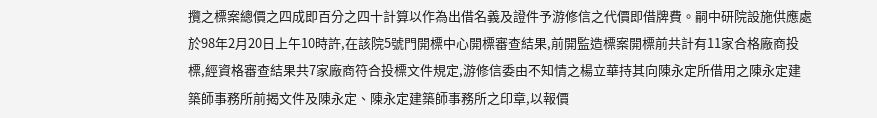攬之標案總價之四成即百分之四十計算以作為出借名義及證件予游修信之代價即借牌費。嗣中研院設施供應處於98年2月20日上午10時許,在該院5號門開標中心開標審查結果,前開監造標案開標前共計有11家合格廠商投標,經資格審查結果共7家廠商符合投標文件規定,游修信委由不知情之楊立華持其向陳永定所借用之陳永定建築師事務所前揭文件及陳永定、陳永定建築師事務所之印章,以報價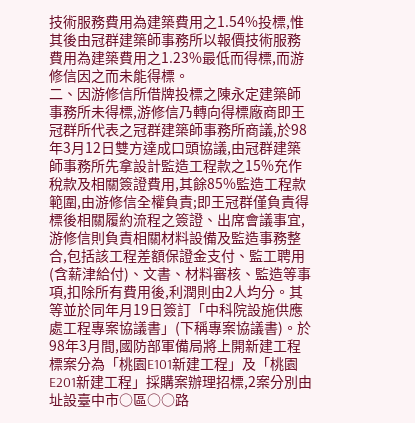技術服務費用為建築費用之1.54%投標,惟其後由冠群建築師事務所以報價技術服務費用為建築費用之1.23%最低而得標,而游修信因之而未能得標。
二、因游修信所借牌投標之陳永定建築師事務所未得標,游修信乃轉向得標廠商即王冠群所代表之冠群建築師事務所商議,於98年3月12日雙方達成口頭協議,由冠群建築師事務所先拿設計監造工程款之15%充作稅款及相關簽證費用,其餘85%監造工程款範圍,由游修信全權負責;即王冠群僅負責得標後相關履約流程之簽證、出席會議事宜,游修信則負責相關材料設備及監造事務整合,包括該工程差額保證金支付、監工聘用(含薪津給付)、文書、材料審核、監造等事項,扣除所有費用後,利潤則由2人均分。其等並於同年月19日簽訂「中科院設施供應處工程專案協議書」(下稱專案協議書)。於98年3月間,國防部軍備局將上開新建工程標案分為「桃園E101新建工程」及「桃園E201新建工程」採購案辦理招標,2案分別由址設臺中市○區○○路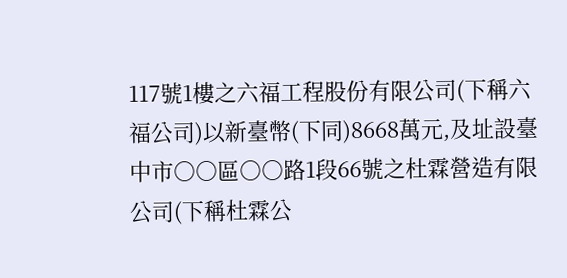117號1樓之六福工程股份有限公司(下稱六福公司)以新臺幣(下同)8668萬元,及址設臺中市○○區○○路1段66號之杜霖營造有限公司(下稱杜霖公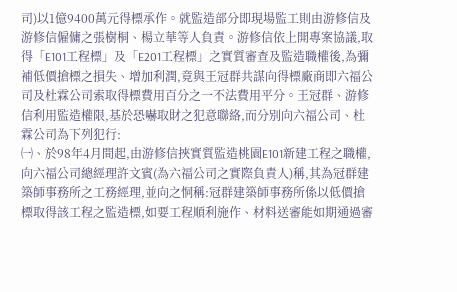司)以1億9400萬元得標承作。就監造部分即現場監工則由游修信及游修信僱傭之張樹桐、楊立華等人負責。游修信依上開專案協議,取得「E101工程標」及「E201工程標」之實質審查及監造職權後,為彌補低價搶標之損失、增加利潤,竟與王冠群共謀向得標廠商即六福公司及杜霖公司索取得標費用百分之一不法費用平分。王冠群、游修信利用監造權限,基於恐嚇取財之犯意聯絡,而分別向六福公司、杜霖公司為下列犯行:
㈠、於98年4月間起,由游修信挾實質監造桃園E101新建工程之職權,向六福公司總經理許文賓(為六福公司之實際負責人)稱,其為冠群建築師事務所之工務經理,並向之恫稱:冠群建築師事務所係以低價搶標取得該工程之監造標,如要工程順利施作、材料送審能如期通過審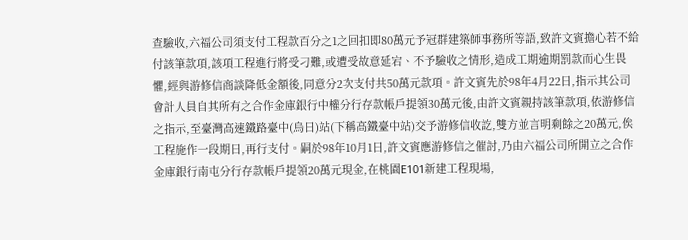查驗收,六福公司須支付工程款百分之1之回扣即80萬元予冠群建築師事務所等語,致許文賓擔心若不給付該筆款項,該項工程進行將受刁難,或遭受故意延宕、不予驗收之情形,造成工期逾期罰款而心生畏懼,經與游修信商談降低金額後,同意分2次支付共50萬元款項。許文賓先於98年4月22日,指示其公司會計人員自其所有之合作金庫銀行中權分行存款帳戶提領30萬元後,由許文賓親持該筆款項,依游修信之指示,至臺灣高速鐵路臺中(烏日)站(下稱高鐵臺中站)交予游修信收訖,雙方並言明剩餘之20萬元,俟工程施作一段期日,再行支付。嗣於98年10月1日,許文賓應游修信之催討,乃由六福公司所開立之合作金庫銀行南屯分行存款帳戶提領20萬元現金,在桃園E101新建工程現場,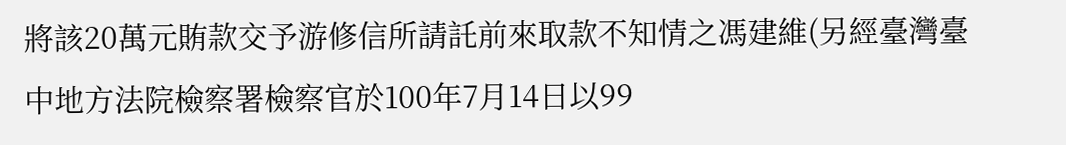將該20萬元賄款交予游修信所請託前來取款不知情之馮建維(另經臺灣臺中地方法院檢察署檢察官於100年7月14日以99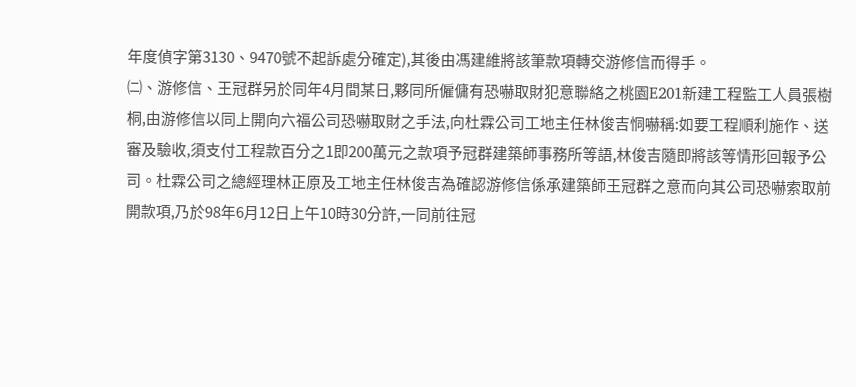年度偵字第3130、9470號不起訴處分確定),其後由馮建維將該筆款項轉交游修信而得手。
㈡、游修信、王冠群另於同年4月間某日,夥同所僱傭有恐嚇取財犯意聯絡之桃園E201新建工程監工人員張樹桐,由游修信以同上開向六福公司恐嚇取財之手法,向杜霖公司工地主任林俊吉恫嚇稱:如要工程順利施作、送審及驗收,須支付工程款百分之1即200萬元之款項予冠群建築師事務所等語,林俊吉隨即將該等情形回報予公司。杜霖公司之總經理林正原及工地主任林俊吉為確認游修信係承建築師王冠群之意而向其公司恐嚇索取前開款項,乃於98年6月12日上午10時30分許,一同前往冠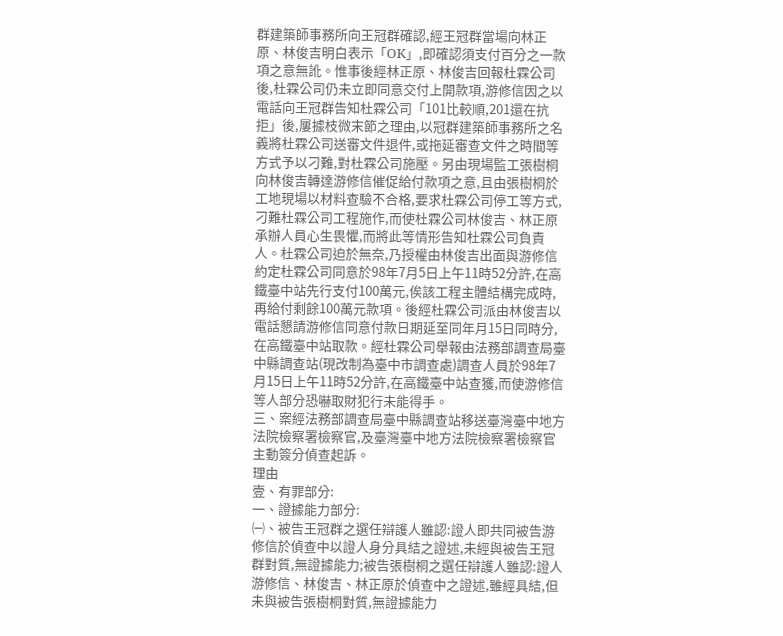群建築師事務所向王冠群確認,經王冠群當場向林正原、林俊吉明白表示「OK」,即確認須支付百分之一款項之意無訛。惟事後經林正原、林俊吉回報杜霖公司後,杜霖公司仍未立即同意交付上開款項,游修信因之以電話向王冠群告知杜霖公司「101比較順,201還在抗拒」後,屢據枝微末節之理由,以冠群建築師事務所之名義將杜霖公司送審文件退件,或拖延審查文件之時間等方式予以刁難,對杜霖公司施壓。另由現場監工張樹桐向林俊吉轉達游修信催促給付款項之意,且由張樹桐於工地現場以材料查驗不合格,要求杜霖公司停工等方式,刁難杜霖公司工程施作,而使杜霖公司林俊吉、林正原承辦人員心生畏懼,而將此等情形告知杜霖公司負責人。杜霖公司迫於無奈,乃授權由林俊吉出面與游修信約定杜霖公司同意於98年7月5日上午11時52分許,在高鐵臺中站先行支付100萬元,俟該工程主體結構完成時,再給付剩餘100萬元款項。後經杜霖公司派由林俊吉以電話懇請游修信同意付款日期延至同年月15日同時分,在高鐵臺中站取款。經杜霖公司舉報由法務部調查局臺中縣調查站(現改制為臺中市調查處)調查人員於98年7月15日上午11時52分許,在高鐵臺中站查獲,而使游修信等人部分恐嚇取財犯行未能得手。
三、案經法務部調查局臺中縣調查站移送臺灣臺中地方法院檢察署檢察官,及臺灣臺中地方法院檢察署檢察官主動簽分偵查起訴。
理由
壹、有罪部分:
一、證據能力部分:
㈠、被告王冠群之選任辯護人雖認:證人即共同被告游修信於偵查中以證人身分具結之證述,未經與被告王冠群對質,無證據能力;被告張樹桐之選任辯護人雖認:證人游修信、林俊吉、林正原於偵查中之證述,雖經具結,但未與被告張樹桐對質,無證據能力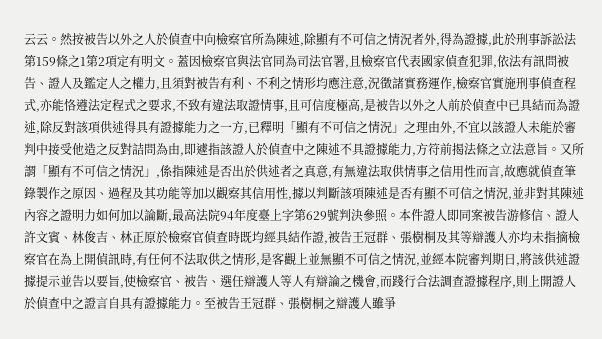云云。然按被告以外之人於偵查中向檢察官所為陳述,除顯有不可信之情況者外,得為證據,此於刑事訴訟法第159條之1第2項定有明文。蓋因檢察官與法官同為司法官署,且檢察官代表國家偵查犯罪,依法有訊問被告、證人及鑑定人之權力,且須對被告有利、不利之情形均應注意,況徵諸實務運作,檢察官實施刑事偵查程式,亦能恪遵法定程式之要求,不致有違法取證情事,且可信度極高,是被告以外之人前於偵查中已具結而為證述,除反對該項供述得具有證據能力之一方,已釋明「顯有不可信之情況」之理由外,不宜以該證人未能於審判中接受他造之反對詰問為由,即遽指該證人於偵查中之陳述不具證據能力,方符前揭法條之立法意旨。又所謂「顯有不可信之情況」,係指陳述是否出於供述者之真意,有無違法取供情事之信用性而言,故應就偵查筆錄製作之原因、過程及其功能等加以觀察其信用性,據以判斷該項陳述是否有顯不可信之情況,並非對其陳述內容之證明力如何加以論斷,最高法院94年度臺上字第629號判決參照。本件證人即同案被告游修信、證人許文賓、林俊吉、林正原於檢察官偵查時既均經具結作證,被告王冠群、張樹桐及其等辯護人亦均未指摘檢察官在為上開偵訊時,有任何不法取供之情形,是客觀上並無顯不可信之情況,並經本院審判期日,將該供述證據提示並告以要旨,使檢察官、被告、選任辯護人等人有辯論之機會,而踐行合法調查證據程序,則上開證人於偵查中之證言自具有證據能力。至被告王冠群、張樹桐之辯護人雖爭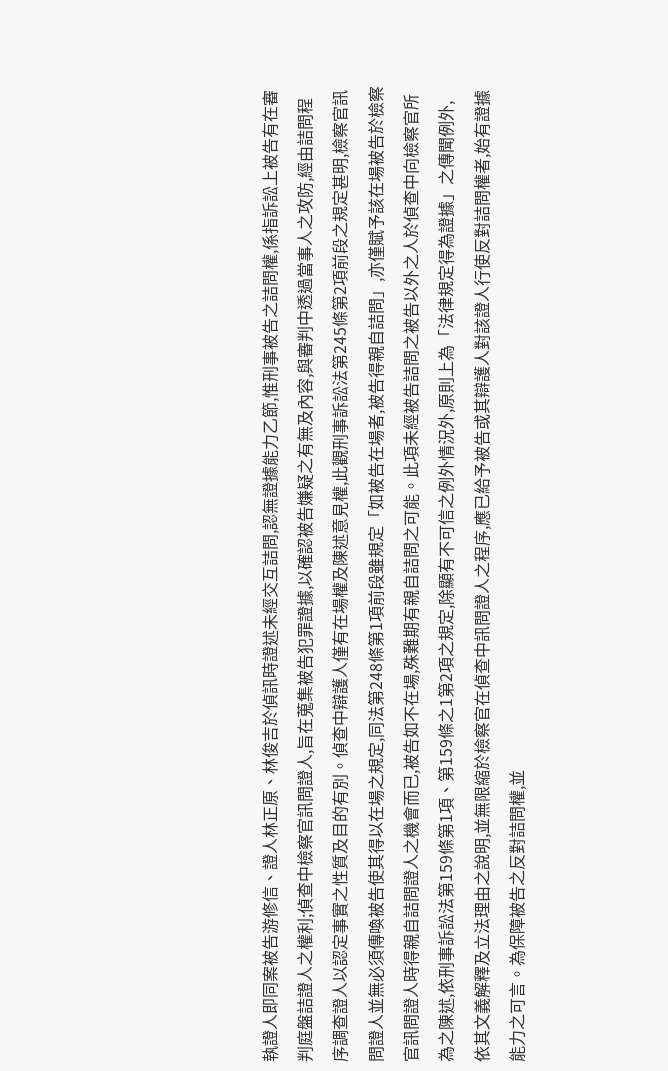執證人即同案被告游修信、證人林正原、林俊吉於偵訊時證述未經交互詰問,認無證據能力乙節,惟刑事被告之詰問權,係指訴訟上被告有在審判庭盤詰證人之權利;偵查中檢察官訊問證人,旨在蒐集被告犯罪證據,以確認被告嫌疑之有無及內容,與審判中透過當事人之攻防,經由詰問程序調查證人以認定事實之性質及目的有別。偵查中辯護人僅有在場權及陳述意見權,此觀刑事訴訟法第245條第2項前段之規定甚明,檢察官訊問證人並無必須傳喚被告使其得以在場之規定,同法第248條第1項前段雖規定「如被告在場者,被告得親自詰問」,亦僅賦予該在場被告於檢察官訊問證人時得親自詰問證人之機會而已,被告如不在場,殊難期有親自詰問之可能。此項未經被告詰問之被告以外之人於偵查中向檢察官所為之陳述,依刑事訴訟法第159條第1項、第159條之1第2項之規定,除顯有不可信之例外情況外,原則上為「法律規定得為證據」之傳聞例外,依其文義解釋及立法理由之說明,並無限縮於檢察官在偵查中訊問證人之程序,應已給予被告或其辯護人對該證人行使反對詰問權者,始有證據能力之可言。為保障被告之反對詰問權,並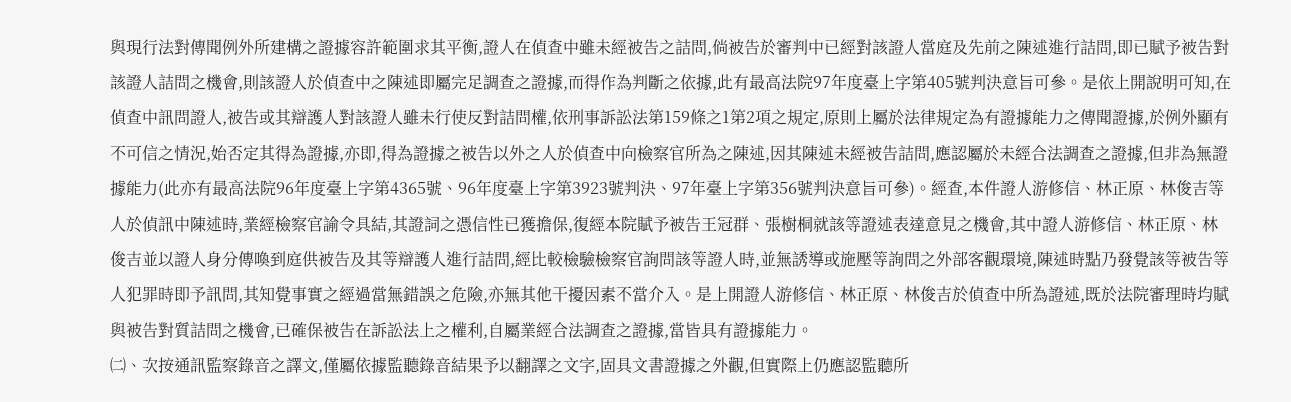與現行法對傳聞例外所建構之證據容許範圍求其平衡,證人在偵查中雖未經被告之詰問,倘被告於審判中已經對該證人當庭及先前之陳述進行詰問,即已賦予被告對該證人詰問之機會,則該證人於偵查中之陳述即屬完足調查之證據,而得作為判斷之依據,此有最高法院97年度臺上字第405號判決意旨可參。是依上開說明可知,在偵查中訊問證人,被告或其辯護人對該證人雖未行使反對詰問權,依刑事訴訟法第159條之1第2項之規定,原則上屬於法律規定為有證據能力之傳聞證據,於例外顯有不可信之情況,始否定其得為證據,亦即,得為證據之被告以外之人於偵查中向檢察官所為之陳述,因其陳述未經被告詰問,應認屬於未經合法調查之證據,但非為無證據能力(此亦有最高法院96年度臺上字第4365號、96年度臺上字第3923號判決、97年臺上字第356號判決意旨可參)。經查,本件證人游修信、林正原、林俊吉等人於偵訊中陳述時,業經檢察官諭令具結,其證詞之憑信性已獲擔保,復經本院賦予被告王冠群、張樹桐就該等證述表達意見之機會,其中證人游修信、林正原、林俊吉並以證人身分傳喚到庭供被告及其等辯護人進行詰問,經比較檢驗檢察官詢問該等證人時,並無誘導或施壓等詢問之外部客觀環境,陳述時點乃發覺該等被告等人犯罪時即予訊問,其知覺事實之經過當無錯誤之危險,亦無其他干擾因素不當介入。是上開證人游修信、林正原、林俊吉於偵查中所為證述,既於法院審理時均賦與被告對質詰問之機會,已確保被告在訴訟法上之權利,自屬業經合法調查之證據,當皆具有證據能力。
㈡、次按通訊監察錄音之譯文,僅屬依據監聽錄音結果予以翻譯之文字,固具文書證據之外觀,但實際上仍應認監聽所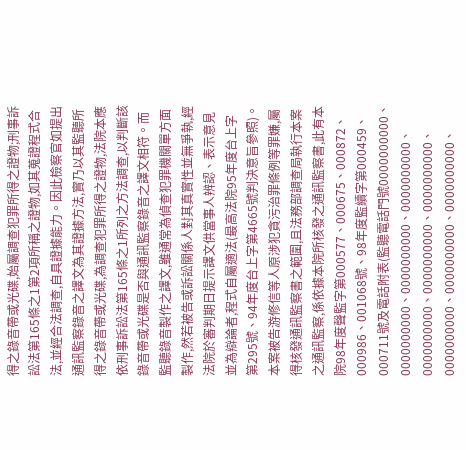得之錄音帶或光碟,始屬調查犯罪所得之證物;刑事訴訟法第165條之1第2項所稱之證物,如其蒐證程式合法,並經合法調查,自具證據能力。因此檢察官如提出通訊監察錄音之譯文為其證據方法,實乃以其監聽所得之錄音帶或光碟,為調查犯罪所得之證物,法院本應依刑事訴訟法第165條之1所列之方法調查,以判斷該錄音帶或光碟是否與通訊監察錄音之譯文相符。而監聽錄音製作之譯文,雖通常為偵查犯罪機關單方面製作,然若被告或訴訟關係人對其真實性並無爭執,經法院於審判期日提示譯文供當事人辨認、表示意見並為辯論者,程式自屬適法(最高法院95年度台上字第295號、94年度台上字第4665號判決意旨參照)。本案被告游修信等人原涉犯貪污治罪條例等罪嫌,屬得核發通訊監察書之範圍,且法務部調查局執行本案之通訊監察,係依據本院所核發之通訊監察書,此有本院98年度聲監字第000577、000675、000872、000986、001068號、98年度監續字第000459、000711號及電話附表(監聽電話門號0000000000、0000000000、0000000000、0000000000、0000000000、0000000000、0000000000、0000000000、0000000000、0000000000、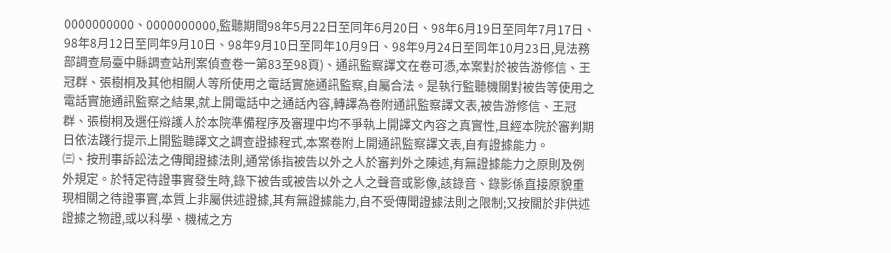0000000000、0000000000,監聽期間98年5月22日至同年6月20日、98年6月19日至同年7月17日、98年8月12日至同年9月10日、98年9月10日至同年10月9日、98年9月24日至同年10月23日,見法務部調查局臺中縣調查站刑案偵查卷一第83至98頁)、通訊監察譯文在卷可憑,本案對於被告游修信、王冠群、張樹桐及其他相關人等所使用之電話實施通訊監察,自屬合法。是執行監聽機關對被告等使用之電話實施通訊監察之結果,就上開電話中之通話內容,轉譯為卷附通訊監察譯文表,被告游修信、王冠群、張樹桐及選任辯護人於本院準備程序及審理中均不爭執上開譯文內容之真實性,且經本院於審判期日依法踐行提示上開監聽譯文之調查證據程式,本案卷附上開通訊監察譯文表,自有證據能力。
㈢、按刑事訴訟法之傳聞證據法則,通常係指被告以外之人於審判外之陳述,有無證據能力之原則及例外規定。於特定待證事實發生時,錄下被告或被告以外之人之聲音或影像,該錄音、錄影係直接原貌重現相關之待證事實,本質上非屬供述證據,其有無證據能力,自不受傳聞證據法則之限制;又按關於非供述證據之物證,或以科學、機械之方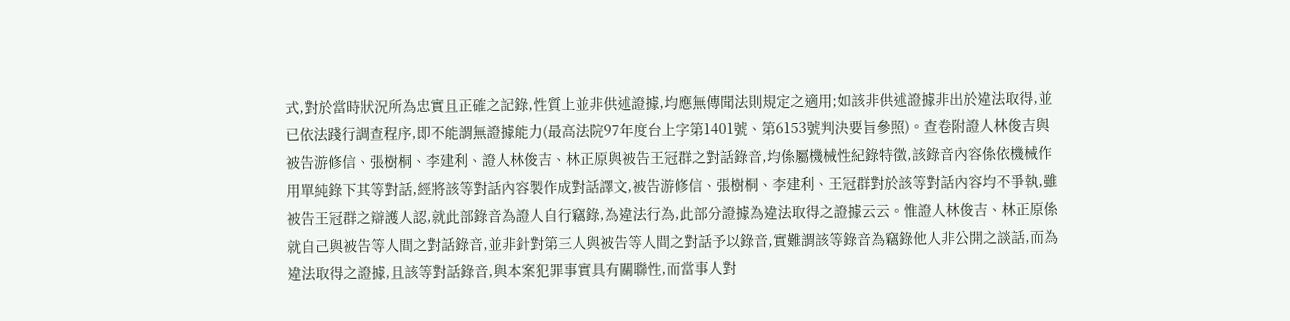式,對於當時狀況所為忠實且正確之記錄,性質上並非供述證據,均應無傳聞法則規定之適用;如該非供述證據非出於違法取得,並已依法踐行調查程序,即不能謂無證據能力(最高法院97年度台上字第1401號、第6153號判決要旨參照)。查卷附證人林俊吉與被告游修信、張樹桐、李建利、證人林俊吉、林正原與被告王冠群之對話錄音,均係屬機械性紀錄特徵,該錄音內容係依機械作用單純錄下其等對話,經將該等對話內容製作成對話譯文,被告游修信、張樹桐、李建利、王冠群對於該等對話內容均不爭執,雖被告王冠群之辯護人認,就此部錄音為證人自行竊錄,為違法行為,此部分證據為違法取得之證據云云。惟證人林俊吉、林正原係就自己與被告等人間之對話錄音,並非針對第三人與被告等人間之對話予以錄音,實難謂該等錄音為竊錄他人非公開之談話,而為違法取得之證據,且該等對話錄音,與本案犯罪事實具有關聯性,而當事人對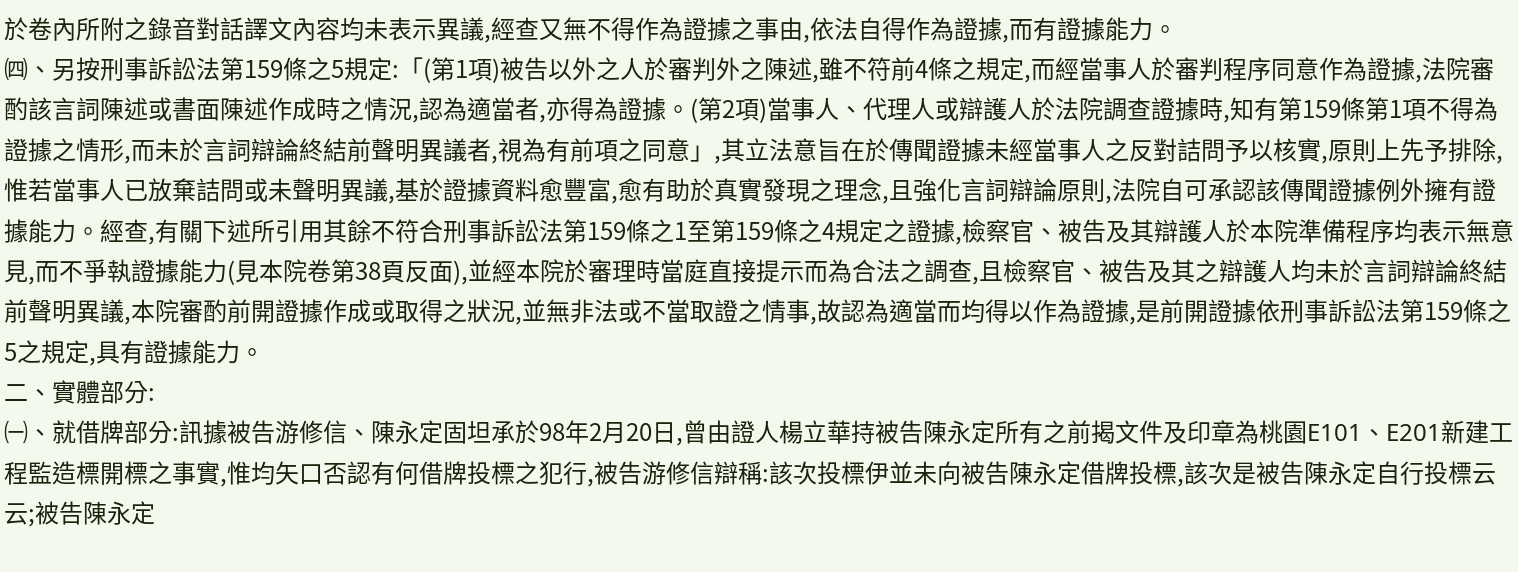於卷內所附之錄音對話譯文內容均未表示異議,經查又無不得作為證據之事由,依法自得作為證據,而有證據能力。
㈣、另按刑事訴訟法第159條之5規定:「(第1項)被告以外之人於審判外之陳述,雖不符前4條之規定,而經當事人於審判程序同意作為證據,法院審酌該言詞陳述或書面陳述作成時之情況,認為適當者,亦得為證據。(第2項)當事人、代理人或辯護人於法院調查證據時,知有第159條第1項不得為證據之情形,而未於言詞辯論終結前聲明異議者,視為有前項之同意」,其立法意旨在於傳聞證據未經當事人之反對詰問予以核實,原則上先予排除,惟若當事人已放棄詰問或未聲明異議,基於證據資料愈豐富,愈有助於真實發現之理念,且強化言詞辯論原則,法院自可承認該傳聞證據例外擁有證據能力。經查,有關下述所引用其餘不符合刑事訴訟法第159條之1至第159條之4規定之證據,檢察官、被告及其辯護人於本院準備程序均表示無意見,而不爭執證據能力(見本院卷第38頁反面),並經本院於審理時當庭直接提示而為合法之調查,且檢察官、被告及其之辯護人均未於言詞辯論終結前聲明異議,本院審酌前開證據作成或取得之狀況,並無非法或不當取證之情事,故認為適當而均得以作為證據,是前開證據依刑事訴訟法第159條之5之規定,具有證據能力。
二、實體部分:
㈠、就借牌部分:訊據被告游修信、陳永定固坦承於98年2月20日,曾由證人楊立華持被告陳永定所有之前揭文件及印章為桃園E101、E201新建工程監造標開標之事實,惟均矢口否認有何借牌投標之犯行,被告游修信辯稱:該次投標伊並未向被告陳永定借牌投標,該次是被告陳永定自行投標云云;被告陳永定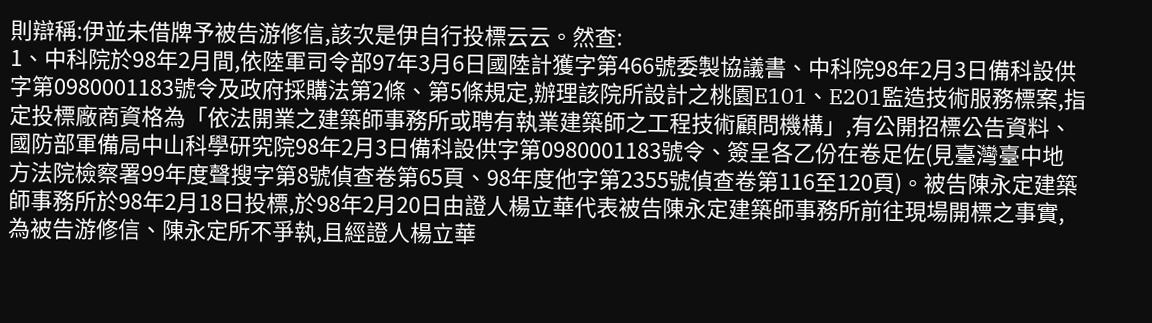則辯稱:伊並未借牌予被告游修信,該次是伊自行投標云云。然查:
1、中科院於98年2月間,依陸軍司令部97年3月6日國陸計獲字第466號委製協議書、中科院98年2月3日備科設供字第0980001183號令及政府採購法第2條、第5條規定,辦理該院所設計之桃園E101、E201監造技術服務標案,指定投標廠商資格為「依法開業之建築師事務所或聘有執業建築師之工程技術顧問機構」,有公開招標公告資料、國防部軍備局中山科學研究院98年2月3日備科設供字第0980001183號令、簽呈各乙份在卷足佐(見臺灣臺中地方法院檢察署99年度聲搜字第8號偵查卷第65頁、98年度他字第2355號偵查卷第116至120頁)。被告陳永定建築師事務所於98年2月18日投標,於98年2月20日由證人楊立華代表被告陳永定建築師事務所前往現場開標之事實,為被告游修信、陳永定所不爭執,且經證人楊立華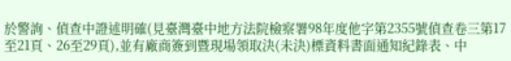於警詢、偵查中證述明確(見臺灣臺中地方法院檢察署98年度他字第2355號偵查卷三第17至21頁、26至29頁),並有廠商簽到暨現場領取決(未決)標資料書面通知紀錄表、中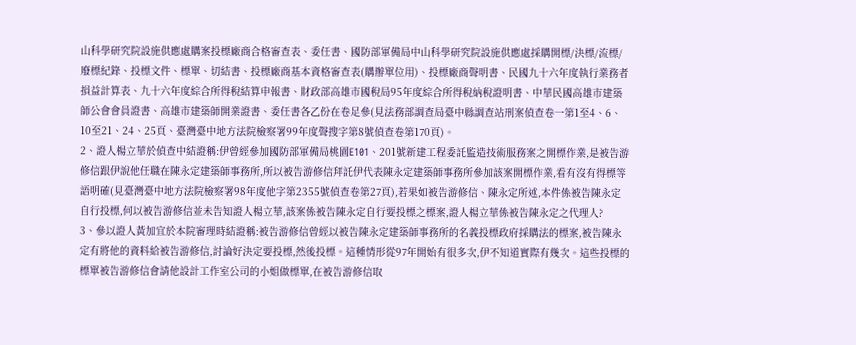山科學研究院設施供應處購案投標廠商合格審查表、委任書、國防部軍備局中山科學研究院設施供應處採購開標/決標/流標/廢標紀錄、投標文件、標單、切結書、投標廠商基本資格審查表(購辦單位用)、投標廠商聲明書、民國九十六年度執行業務者損益計算表、九十六年度綜合所得稅結算申報書、財政部高雄市國稅局95年度綜合所得稅納稅證明書、中華民國高雄市建築師公會會員證書、高雄市建築師開業證書、委任書各乙份在卷足參(見法務部調查局臺中縣調查站刑案偵查卷一第1至4、6、10至21、24、25頁、臺灣臺中地方法院檢察署99年度聲搜字第8號偵查卷第170頁)。
2、證人楊立華於偵查中結證稱:伊曾經參加國防部軍備局桃園E101、201號新建工程委託監造技術服務案之開標作業,是被告游修信跟伊說他任職在陳永定建築師事務所,所以被告游修信拜託伊代表陳永定建築師事務所參加該案開標作業,看有沒有得標等語明確(見臺灣臺中地方法院檢察署98年度他字第2355號偵查卷第27頁),若果如被告游修信、陳永定所述,本件係被告陳永定自行投標,何以被告游修信並未告知證人楊立華,該案係被告陳永定自行要投標之標案,證人楊立華係被告陳永定之代理人?
3、參以證人黃加宜於本院審理時結證稱:被告游修信曾經以被告陳永定建築師事務所的名義投標政府採購法的標案,被告陳永定有將他的資料給被告游修信,討論好決定要投標,然後投標。這種情形從97年開始有很多次,伊不知道實際有幾次。這些投標的標單被告游修信會請他設計工作室公司的小姐做標單,在被告游修信取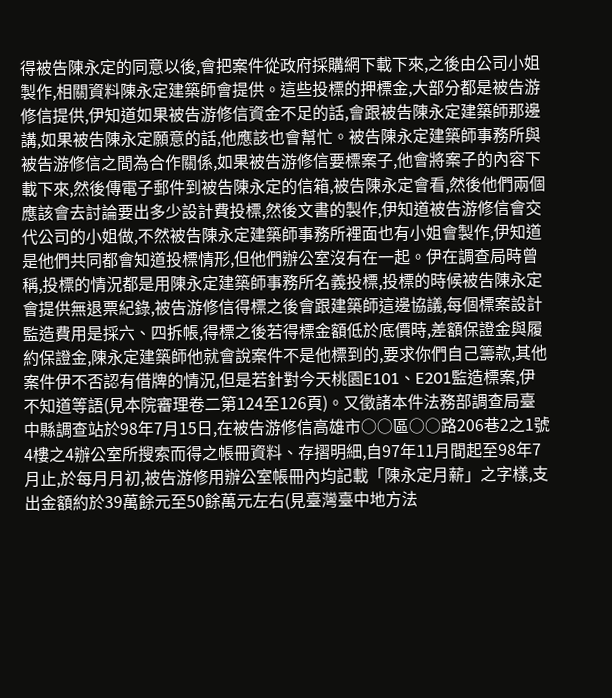得被告陳永定的同意以後,會把案件從政府採購網下載下來,之後由公司小姐製作,相關資料陳永定建築師會提供。這些投標的押標金,大部分都是被告游修信提供,伊知道如果被告游修信資金不足的話,會跟被告陳永定建築師那邊講,如果被告陳永定願意的話,他應該也會幫忙。被告陳永定建築師事務所與被告游修信之間為合作關係,如果被告游修信要標案子,他會將案子的內容下載下來,然後傳電子郵件到被告陳永定的信箱,被告陳永定會看,然後他們兩個應該會去討論要出多少設計費投標,然後文書的製作,伊知道被告游修信會交代公司的小姐做,不然被告陳永定建築師事務所裡面也有小姐會製作,伊知道是他們共同都會知道投標情形,但他們辦公室沒有在一起。伊在調查局時曾稱,投標的情況都是用陳永定建築師事務所名義投標,投標的時候被告陳永定會提供無退票紀錄,被告游修信得標之後會跟建築師這邊協議,每個標案設計監造費用是採六、四拆帳,得標之後若得標金額低於底價時,差額保證金與履約保證金,陳永定建築師他就會說案件不是他標到的,要求你們自己籌款,其他案件伊不否認有借牌的情況,但是若針對今天桃園E101、E201監造標案,伊不知道等語(見本院審理卷二第124至126頁)。又徵諸本件法務部調查局臺中縣調查站於98年7月15日,在被告游修信高雄市○○區○○路206巷2之1號4樓之4辦公室所搜索而得之帳冊資料、存摺明細,自97年11月間起至98年7月止,於每月月初,被告游修用辦公室帳冊內均記載「陳永定月薪」之字樣,支出金額約於39萬餘元至50餘萬元左右(見臺灣臺中地方法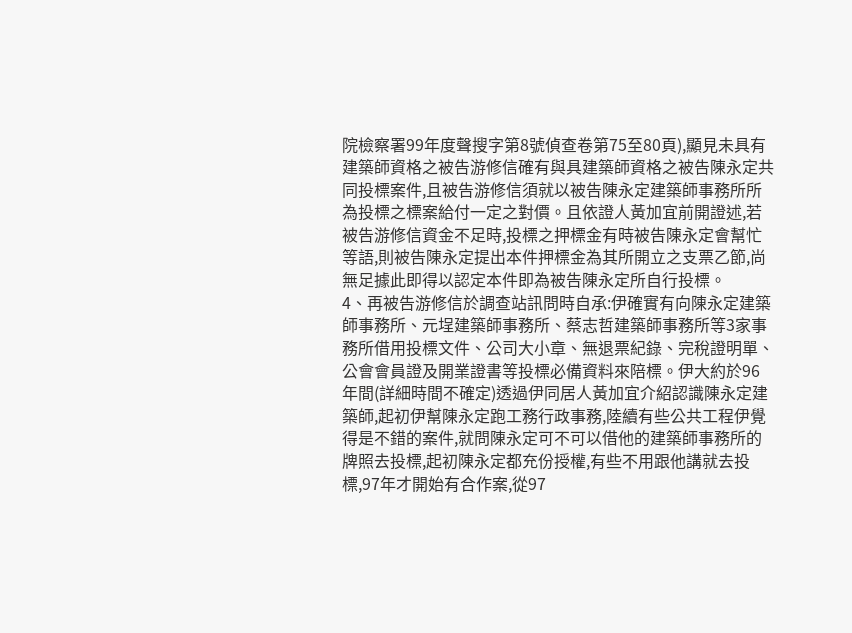院檢察署99年度聲搜字第8號偵查卷第75至80頁),顯見未具有建築師資格之被告游修信確有與具建築師資格之被告陳永定共同投標案件,且被告游修信須就以被告陳永定建築師事務所所為投標之標案給付一定之對價。且依證人黃加宜前開證述,若被告游修信資金不足時,投標之押標金有時被告陳永定會幫忙等語,則被告陳永定提出本件押標金為其所開立之支票乙節,尚無足據此即得以認定本件即為被告陳永定所自行投標。
4、再被告游修信於調查站訊問時自承:伊確實有向陳永定建築師事務所、元埕建築師事務所、蔡志哲建築師事務所等3家事務所借用投標文件、公司大小章、無退票紀錄、完稅證明單、公會會員證及開業證書等投標必備資料來陪標。伊大約於96年間(詳細時間不確定)透過伊同居人黃加宜介紹認識陳永定建築師,起初伊幫陳永定跑工務行政事務,陸續有些公共工程伊覺得是不錯的案件,就問陳永定可不可以借他的建築師事務所的牌照去投標,起初陳永定都充份授權,有些不用跟他講就去投標,97年才開始有合作案,從97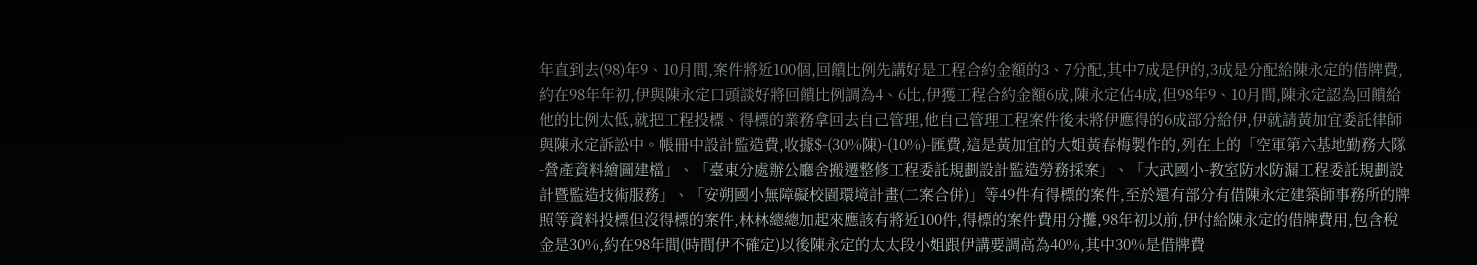年直到去(98)年9、10月間,案件將近100個,回饋比例先講好是工程合約金額的3、7分配,其中7成是伊的,3成是分配給陳永定的借牌費,約在98年年初,伊與陳永定口頭談好將回饋比例調為4、6比,伊獲工程合約金額6成,陳永定佔4成,但98年9、10月間,陳永定認為回饋給他的比例太低,就把工程投標、得標的業務拿回去自己管理,他自己管理工程案件後未將伊應得的6成部分給伊,伊就請黃加宜委託律師與陳永定訴訟中。帳冊中設計監造費,收據$-(30%陳)-(10%)-匯費,這是黃加宜的大姐黃春梅製作的,列在上的「空軍第六基地勤務大隊-營產資料繪圖建檔」、「臺東分處辦公廳舍搬遷整修工程委託規劃設計監造勞務採案」、「大武國小-教室防水防漏工程委託規劃設計暨監造技術服務」、「安朔國小無障礙校園環境計畫(二案合併)」等49件有得標的案件,至於還有部分有借陳永定建築師事務所的牌照等資料投標但沒得標的案件,林林總總加起來應該有將近100件,得標的案件費用分攤,98年初以前,伊付給陳永定的借牌費用,包含稅金是30%,約在98年間(時間伊不確定)以後陳永定的太太段小姐跟伊講要調高為40%,其中30%是借牌費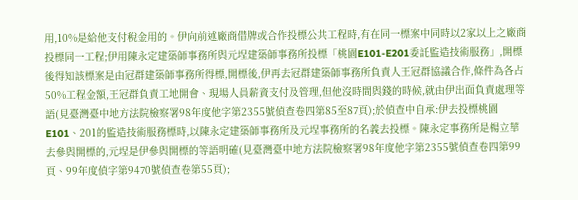用,10%是給他支付稅金用的。伊向前述廠商借牌或合作投標公共工程時,有在同一標案中同時以2家以上之廠商投標同一工程;伊用陳永定建築師事務所與元埕建築師事務所投標「桃園E101-E201委託監造技術服務」,開標後得知該標案是由冠群建築師事務所得標,開標後,伊再去冠群建築師事務所負責人王冠群協議合作,條件為各占50%工程金額,王冠群負責工地開會、現場人員薪資支付及管理,但他沒時間與錢的時候,就由伊出面負責處理等語(見臺灣臺中地方法院檢察署98年度他字第2355號偵查卷四第85至87頁);於偵查中自承:伊去投標桃園E101、201的監造技術服務標時,以陳永定建築師事務所及元埕事務所的名義去投標。陳永定事務所是楊立華去參與開標的,元埕是伊參與開標的等語明確(見臺灣臺中地方法院檢察署98年度他字第2355號偵查卷四第99頁、99年度偵字第9470號偵查卷第55頁);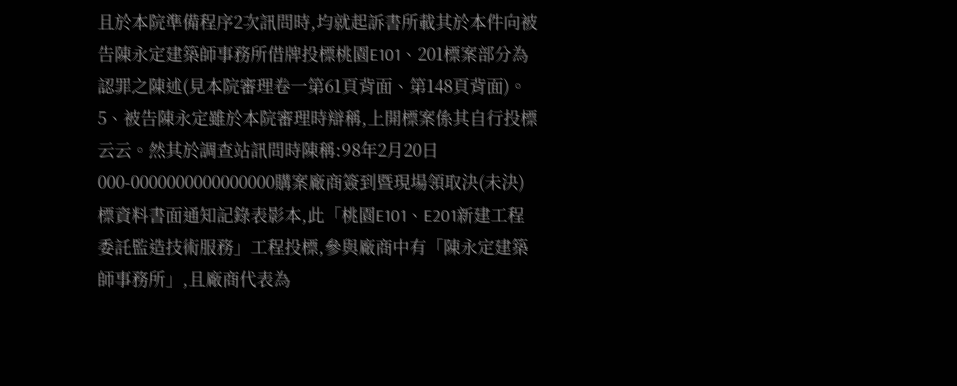且於本院準備程序2次訊問時,均就起訴書所載其於本件向被告陳永定建築師事務所借牌投標桃園E101、201標案部分為認罪之陳述(見本院審理卷一第61頁背面、第148頁背面)。
5、被告陳永定雖於本院審理時辯稱,上開標案係其自行投標云云。然其於調查站訊問時陳稱:98年2月20日000-0000000000000000購案廠商簽到暨現場領取決(未決)標資料書面通知記錄表影本,此「桃園E101、E201新建工程委託監造技術服務」工程投標,參與廠商中有「陳永定建築師事務所」,且廠商代表為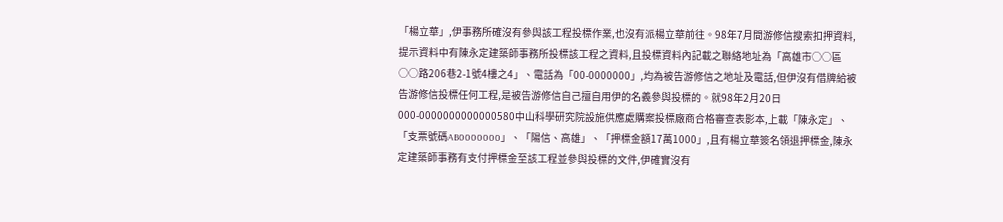「楊立華」,伊事務所確沒有參與該工程投標作業,也沒有派楊立華前往。98年7月間游修信搜索扣押資料,提示資料中有陳永定建築師事務所投標該工程之資料,且投標資料內記載之聯絡地址為「高雄市○○區○○路206巷2-1號4樓之4」、電話為「00-0000000」,均為被告游修信之地址及電話,但伊沒有借牌給被告游修信投標任何工程,是被告游修信自己擅自用伊的名義參與投標的。就98年2月20日000-0000000000000580中山科學研究院設施供應處購案投標廠商合格審查表影本,上載「陳永定」、「支票號碼AB0000000」、「陽信、高雄」、「押標金額17萬1000」,且有楊立華簽名領退押標金,陳永定建築師事務有支付押標金至該工程並參與投標的文件,伊確實沒有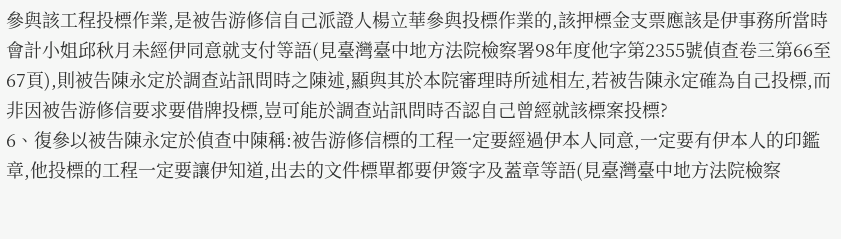參與該工程投標作業,是被告游修信自己派證人楊立華參與投標作業的,該押標金支票應該是伊事務所當時會計小姐邱秋月未經伊同意就支付等語(見臺灣臺中地方法院檢察署98年度他字第2355號偵查卷三第66至67頁),則被告陳永定於調查站訊問時之陳述,顯與其於本院審理時所述相左,若被告陳永定確為自己投標,而非因被告游修信要求要借牌投標,豈可能於調查站訊問時否認自己曾經就該標案投標?
6、復參以被告陳永定於偵查中陳稱:被告游修信標的工程一定要經過伊本人同意,一定要有伊本人的印鑑章,他投標的工程一定要讓伊知道,出去的文件標單都要伊簽字及蓋章等語(見臺灣臺中地方法院檢察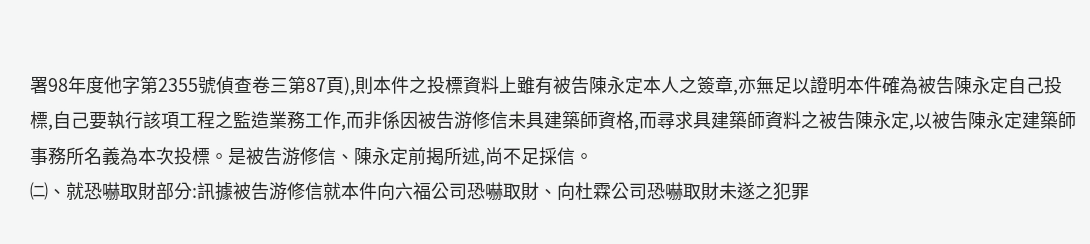署98年度他字第2355號偵查卷三第87頁),則本件之投標資料上雖有被告陳永定本人之簽章,亦無足以證明本件確為被告陳永定自己投標,自己要執行該項工程之監造業務工作,而非係因被告游修信未具建築師資格,而尋求具建築師資料之被告陳永定,以被告陳永定建築師事務所名義為本次投標。是被告游修信、陳永定前揭所述,尚不足採信。
㈡、就恐嚇取財部分:訊據被告游修信就本件向六福公司恐嚇取財、向杜霖公司恐嚇取財未遂之犯罪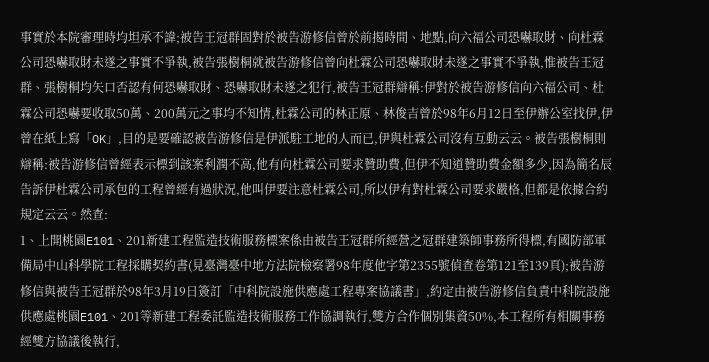事實於本院審理時均坦承不諱;被告王冠群固對於被告游修信曾於前揭時間、地點,向六福公司恐嚇取財、向杜霖公司恐嚇取財未遂之事實不爭執,被告張樹桐就被告游修信曾向杜霖公司恐嚇取財未遂之事實不爭執,惟被告王冠群、張樹桐均矢口否認有何恐嚇取財、恐嚇取財未遂之犯行,被告王冠群辯稱:伊對於被告游修信向六福公司、杜霖公司恐嚇要收取50萬、200萬元之事均不知情,杜霖公司的林正原、林俊吉曾於98年6月12日至伊辦公室找伊,伊曾在紙上寫「OK」,目的是要確認被告游修信是伊派駐工地的人而已,伊與杜霖公司沒有互動云云。被告張樹桐則辯稱:被告游修信曾經表示標到該案利潤不高,他有向杜霖公司要求贊助費,但伊不知道贊助費金額多少,因為簡名辰告訴伊杜霖公司承包的工程曾經有過狀況,他叫伊要注意杜霖公司,所以伊有對杜霖公司要求嚴格,但都是依據合約規定云云。然查:
1、上開桃園E101、201新建工程監造技術服務標案係由被告王冠群所經營之冠群建築師事務所得標,有國防部軍備局中山科學院工程採購契約書(見臺灣臺中地方法院檢察署98年度他字第2355號偵查卷第121至139頁);被告游修信與被告王冠群於98年3月19日簽訂「中科院設施供應處工程專案協議書」,約定由被告游修信負責中科院設施供應處桃園E101、201等新建工程委託監造技術服務工作協調執行,雙方合作個別集資50%,本工程所有相關事務經雙方協議後執行,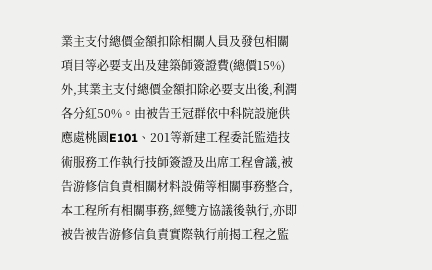業主支付總價金額扣除相關人員及發包相關項目等必要支出及建築師簽證費(總價15%)外,其業主支付總價金額扣除必要支出後,利潤各分紅50%。由被告王冠群依中科院設施供應處桃園E101、201等新建工程委託監造技術服務工作執行技師簽證及出席工程會議,被告游修信負責相關材料設備等相關事務整合,本工程所有相關事務,經雙方協議後執行,亦即被告被告游修信負責實際執行前揭工程之監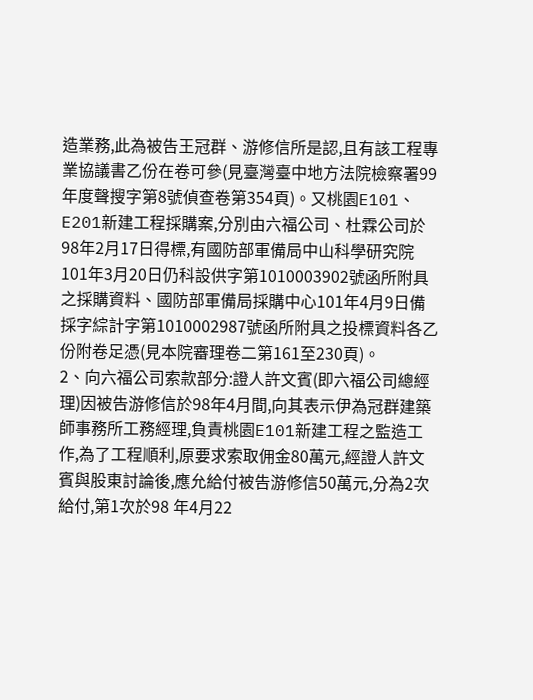造業務,此為被告王冠群、游修信所是認,且有該工程專業協議書乙份在卷可參(見臺灣臺中地方法院檢察署99年度聲搜字第8號偵查卷第354頁)。又桃園E101、E201新建工程採購案,分別由六福公司、杜霖公司於98年2月17日得標,有國防部軍備局中山科學研究院101年3月20日仍科設供字第1010003902號函所附具之採購資料、國防部軍備局採購中心101年4月9日備採字綜計字第1010002987號函所附具之投標資料各乙份附卷足憑(見本院審理卷二第161至230頁)。
2、向六福公司索款部分:證人許文賓(即六福公司總經理)因被告游修信於98年4月間,向其表示伊為冠群建築師事務所工務經理,負責桃園E101新建工程之監造工作,為了工程順利,原要求索取佣金80萬元,經證人許文賓與股東討論後,應允給付被告游修信50萬元,分為2次給付,第1次於98 年4月22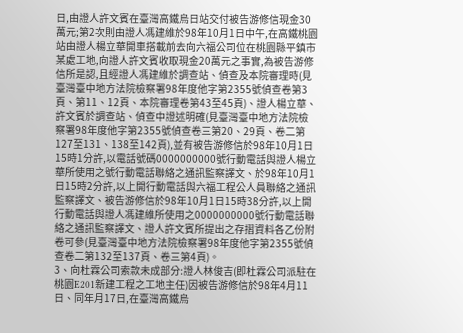日,由證人許文賓在臺灣高鐵烏日站交付被告游修信現金30萬元;第2次則由證人馮建維於98年10月1日中午,在高鐵桃園站由證人楊立華開車搭載前去向六福公司位在桃園縣平鎮市某處工地,向證人許文賓收取現金20萬元之事實,為被告游修信所是認,且經證人馮建維於調查站、偵查及本院審理時(見臺灣臺中地方法院檢察署98年度他字第2355號偵查卷第3頁、第11、12頁、本院審理卷第43至45頁)、證人楊立華、許文賓於調查站、偵查中證述明確(見臺灣臺中地方法院檢察署98年度他字第2355號偵查卷三第20、29頁、卷二第127至131、138至142頁),並有被告游修信於98年10月1日15時1分許,以電話號碼0000000000號行動電話與證人楊立華所使用之號行動電話聯絡之通訊監察譯文、於98年10月1日15時2分許,以上開行動電話與六福工程公人員聯絡之通訊監察譯文、被告游修信於98年10月1日15時38分許,以上開行動電話與證人馮建維所使用之0000000000號行動電話聯絡之通訊監察譯文、證人許文賓所提出之存摺資料各乙份附卷可參(見臺灣臺中地方法院檢察署98年度他字第2355號偵查卷二第132至137頁、卷三第4頁)。
3、向杜霖公司索款未成部分:證人林俊吉(即杜霖公司派駐在桃園E201新建工程之工地主任)因被告游修信於98年4月11日、同年月17日,在臺灣高鐵烏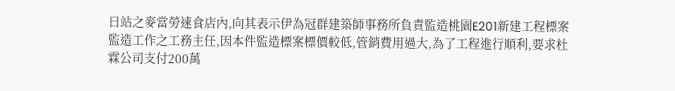日站之麥當勞速食店內,向其表示伊為冠群建築師事務所負責監造桃園E201新建工程標案監造工作之工務主任,因本件監造標案標價較低,管銷費用過大,為了工程進行順利,要求杜霖公司支付200萬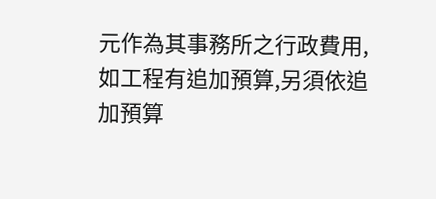元作為其事務所之行政費用,如工程有追加預算,另須依追加預算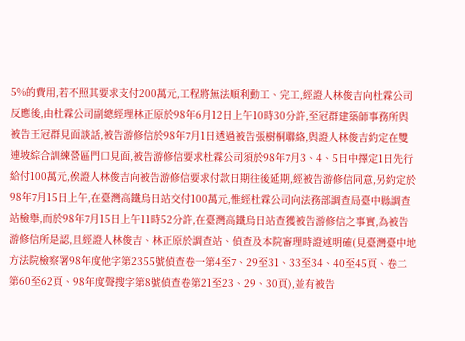5%的費用,若不照其要求支付200萬元,工程將無法順利動工、完工,經證人林俊吉向杜霖公司反應後,由杜霖公司副總經理林正原於98年6月12日上午10時30分許,至冠群建築師事務所與被告王冠群見面談話,被告游修信於98年7月1日透過被告張樹桐聯絡,與證人林俊吉約定在雙連坡綜合訓練營區門口見面,被告游修信要求杜霖公司須於98年7月3、4、5日中擇定1日先行給付100萬元,俟證人林俊吉向被告游修信要求付款日期往後延期,經被告游修信同意,另約定於98年7月15日上午,在臺灣高鐵烏日站交付100萬元,惟經杜霖公司向法務部調查局臺中縣調查站檢舉,而於98年7月15日上午11時52分許,在臺灣高鐵烏日站查獲被告游修信之事實,為被告游修信所是認,且經證人林俊吉、林正原於調查站、偵查及本院審理時證述明確(見臺灣臺中地方法院檢察署98年度他字第2355號偵查卷一第4至7、29至31、33至34、40至45頁、卷二第60至62頁、98年度聲搜字第8號偵查卷第21至23、29、30頁),並有被告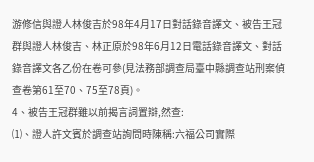游修信與證人林俊吉於98年4月17日對話錄音譯文、被告王冠群與證人林俊吉、林正原於98年6月12日電話錄音譯文、對話錄音譯文各乙份在卷可參(見法務部調查局臺中縣調查站刑案偵查卷第61至70、75至78頁)。
4、被告王冠群雖以前揭言詞置辯,然查:
⑴、證人許文賓於調查站詢問時陳稱:六福公司實際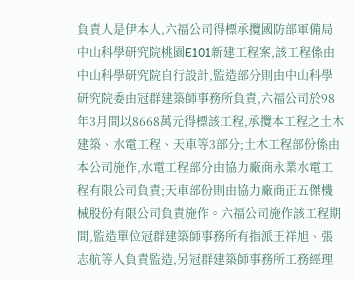負責人是伊本人,六福公司得標承攬國防部軍備局中山科學研究院桃園E101新建工程案,該工程係由中山科學研究院自行設計,監造部分則由中山科學研究院委由冠群建築師事務所負責,六福公司於98年3月間以8668萬元得標該工程,承攬本工程之土木建築、水電工程、天車等3部分;土木工程部份係由本公司施作,水電工程部分由協力廠商永業水電工程有限公司負責;天車部份則由協力廠商正五傑機械股份有限公司負責施作。六福公司施作該工程期間,監造單位冠群建築師事務所有指派王祥旭、張志航等人負責監造,另冠群建築師事務所工務經理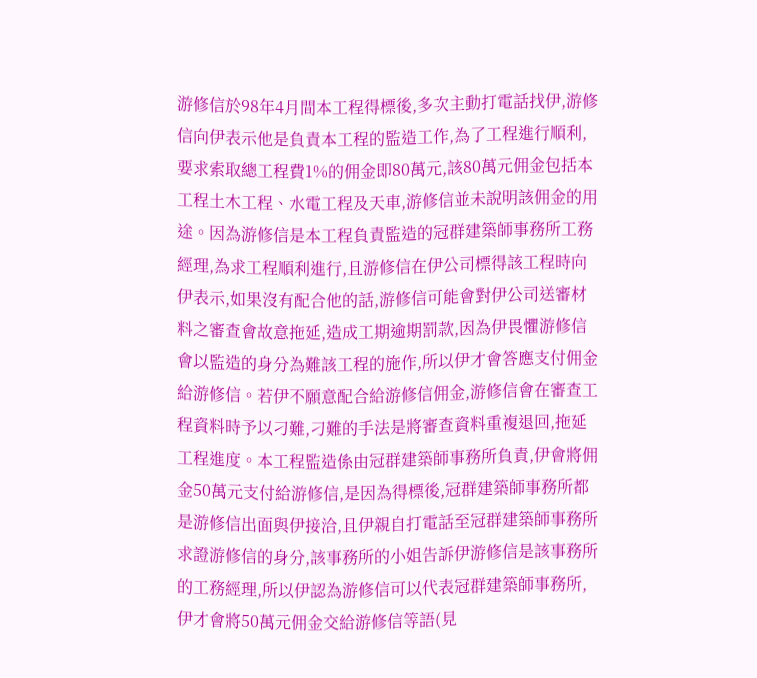游修信於98年4月間本工程得標後,多次主動打電話找伊,游修信向伊表示他是負責本工程的監造工作,為了工程進行順利,要求索取總工程費1%的佣金即80萬元,該80萬元佣金包括本工程土木工程、水電工程及天車,游修信並未說明該佣金的用途。因為游修信是本工程負責監造的冠群建築師事務所工務經理,為求工程順利進行,且游修信在伊公司標得該工程時向伊表示,如果沒有配合他的話,游修信可能會對伊公司送審材料之審查會故意拖延,造成工期逾期罰款,因為伊畏懼游修信會以監造的身分為難該工程的施作,所以伊才會答應支付佣金給游修信。若伊不願意配合給游修信佣金,游修信會在審查工程資料時予以刁難,刁難的手法是將審查資料重複退回,拖延工程進度。本工程監造係由冠群建築師事務所負責,伊會將佣金50萬元支付給游修信,是因為得標後,冠群建築師事務所都是游修信出面與伊接洽,且伊親自打電話至冠群建築師事務所求證游修信的身分,該事務所的小姐告訴伊游修信是該事務所的工務經理,所以伊認為游修信可以代表冠群建築師事務所,伊才會將50萬元佣金交給游修信等語(見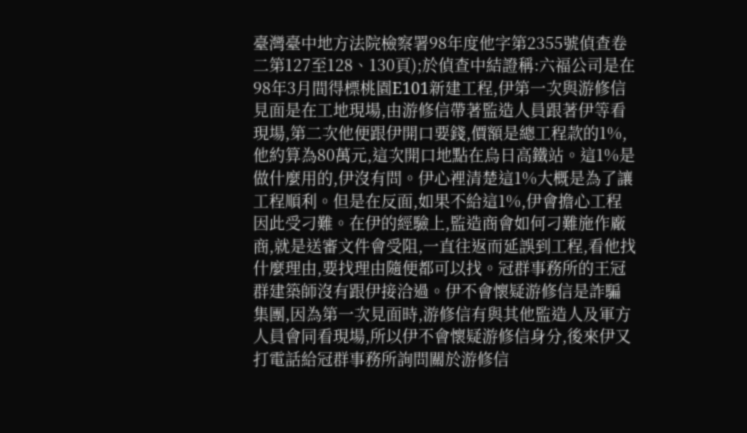臺灣臺中地方法院檢察署98年度他字第2355號偵查卷二第127至128、130頁);於偵查中結證稱:六福公司是在98年3月間得標桃園E101新建工程,伊第一次與游修信見面是在工地現場,由游修信帶著監造人員跟著伊等看現場,第二次他便跟伊開口要錢,價額是總工程款的1%,他約算為80萬元,這次開口地點在烏日高鐵站。這1%是做什麼用的,伊沒有問。伊心裡清楚這1%大概是為了讓工程順利。但是在反面,如果不給這1%,伊會擔心工程因此受刁難。在伊的經驗上,監造商會如何刁難施作廠商,就是送審文件會受阻,一直往返而延誤到工程,看他找什麼理由,要找理由隨便都可以找。冠群事務所的王冠群建築師沒有跟伊接洽過。伊不會懷疑游修信是詐騙集團,因為第一次見面時,游修信有與其他監造人及軍方人員會同看現場,所以伊不會懷疑游修信身分,後來伊又打電話給冠群事務所詢問關於游修信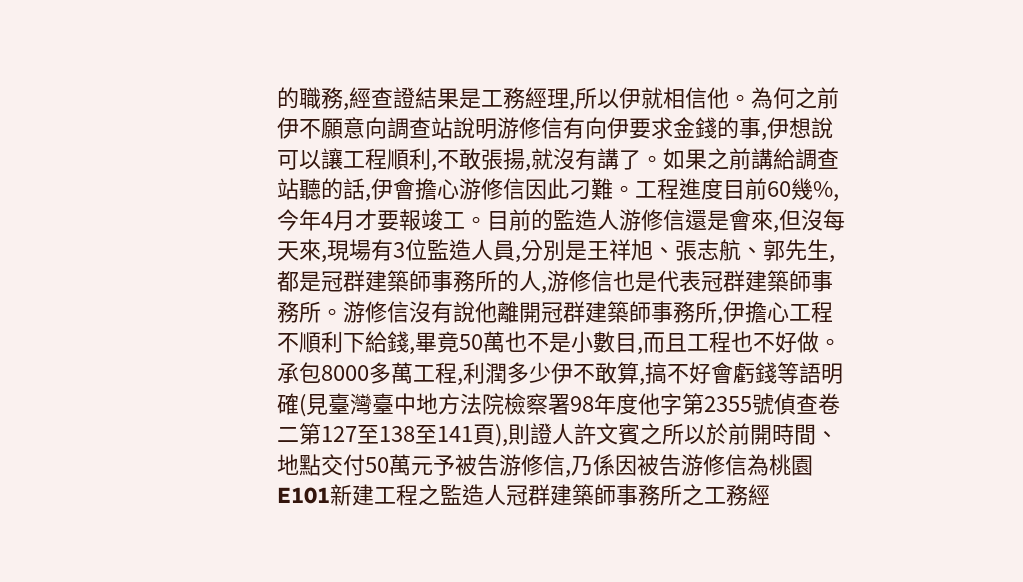的職務,經查證結果是工務經理,所以伊就相信他。為何之前伊不願意向調查站說明游修信有向伊要求金錢的事,伊想說可以讓工程順利,不敢張揚,就沒有講了。如果之前講給調查站聽的話,伊會擔心游修信因此刁難。工程進度目前60幾%,今年4月才要報竣工。目前的監造人游修信還是會來,但沒每天來,現場有3位監造人員,分別是王祥旭、張志航、郭先生,都是冠群建築師事務所的人,游修信也是代表冠群建築師事務所。游修信沒有說他離開冠群建築師事務所,伊擔心工程不順利下給錢,畢竟50萬也不是小數目,而且工程也不好做。承包8000多萬工程,利潤多少伊不敢算,搞不好會虧錢等語明確(見臺灣臺中地方法院檢察署98年度他字第2355號偵查卷二第127至138至141頁),則證人許文賓之所以於前開時間、地點交付50萬元予被告游修信,乃係因被告游修信為桃園E101新建工程之監造人冠群建築師事務所之工務經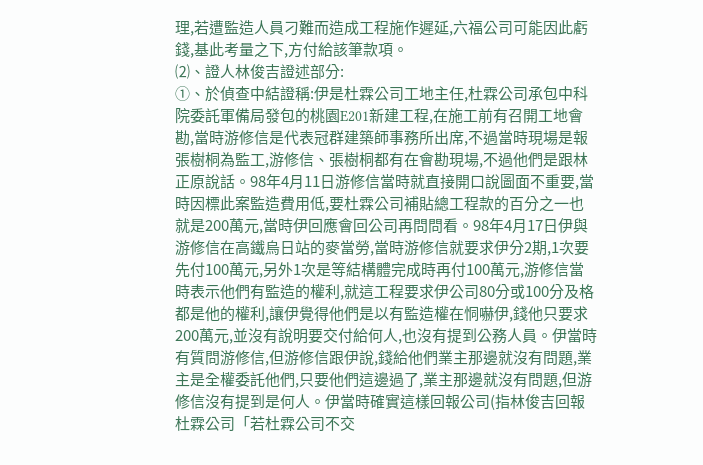理,若遭監造人員刁難而造成工程施作遲延,六福公司可能因此虧錢,基此考量之下,方付給該筆款項。
⑵、證人林俊吉證述部分:
①、於偵查中結證稱:伊是杜霖公司工地主任,杜霖公司承包中科院委託軍備局發包的桃園E201新建工程,在施工前有召開工地會勘,當時游修信是代表冠群建築師事務所出席,不過當時現場是報張樹桐為監工,游修信、張樹桐都有在會勘現場,不過他們是跟林正原說話。98年4月11日游修信當時就直接開口說圖面不重要,當時因標此案監造費用低,要杜霖公司補貼總工程款的百分之一也就是200萬元,當時伊回應會回公司再問問看。98年4月17日伊與游修信在高鐵烏日站的麥當勞,當時游修信就要求伊分2期,1次要先付100萬元,另外1次是等結構體完成時再付100萬元,游修信當時表示他們有監造的權利,就這工程要求伊公司80分或100分及格都是他的權利,讓伊覺得他們是以有監造權在恫嚇伊,錢他只要求200萬元,並沒有說明要交付給何人,也沒有提到公務人員。伊當時有質問游修信,但游修信跟伊說,錢給他們業主那邊就沒有問題,業主是全權委託他們,只要他們這邊過了,業主那邊就沒有問題,但游修信沒有提到是何人。伊當時確實這樣回報公司(指林俊吉回報杜霖公司「若杜霖公司不交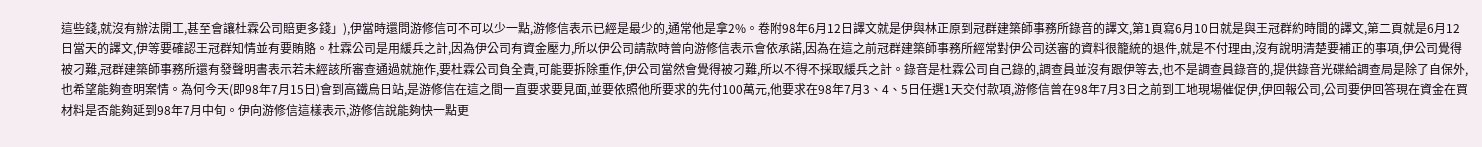這些錢,就沒有辦法開工,甚至會讓杜霖公司賠更多錢」),伊當時還問游修信可不可以少一點,游修信表示已經是最少的,通常他是拿2%。卷附98年6月12日譯文就是伊與林正原到冠群建築師事務所錄音的譯文,第1頁寫6月10日就是與王冠群約時間的譯文,第二頁就是6月12 日當天的譯文,伊等要確認王冠群知情並有要賄賂。杜霖公司是用緩兵之計,因為伊公司有資金壓力,所以伊公司請款時曾向游修信表示會依承諾,因為在這之前冠群建築師事務所經常對伊公司送審的資料很籠統的退件,就是不付理由,沒有說明清楚要補正的事項,伊公司覺得被刁難,冠群建築師事務所還有發聲明書表示若未經該所審查通過就施作,要杜霖公司負全責,可能要拆除重作,伊公司當然會覺得被刁難,所以不得不採取緩兵之計。錄音是杜霖公司自己錄的,調查員並沒有跟伊等去,也不是調查員錄音的,提供錄音光碟給調查局是除了自保外,也希望能夠查明案情。為何今天(即98年7月15日)會到高鐵烏日站,是游修信在這之間一直要求要見面,並要依照他所要求的先付100萬元,他要求在98年7月3、4、5日任選1天交付款項,游修信曾在98年7月3日之前到工地現場催促伊,伊回報公司,公司要伊回答現在資金在買材料是否能夠延到98年7月中旬。伊向游修信這樣表示,游修信說能夠快一點更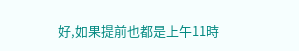好,如果提前也都是上午11時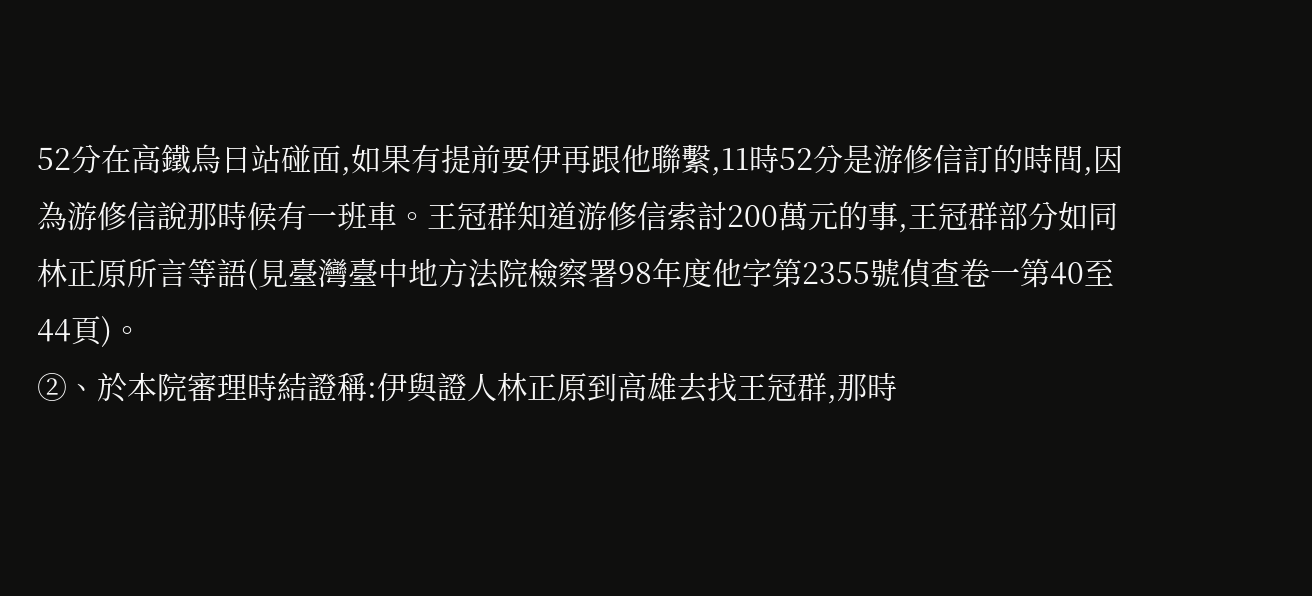52分在高鐵烏日站碰面,如果有提前要伊再跟他聯繫,11時52分是游修信訂的時間,因為游修信說那時候有一班車。王冠群知道游修信索討200萬元的事,王冠群部分如同林正原所言等語(見臺灣臺中地方法院檢察署98年度他字第2355號偵查卷一第40至44頁)。
②、於本院審理時結證稱:伊與證人林正原到高雄去找王冠群,那時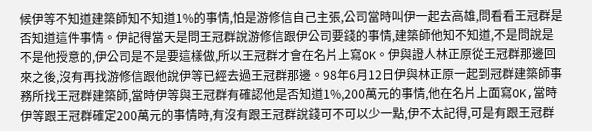候伊等不知道建築師知不知道1%的事情,怕是游修信自己主張,公司當時叫伊一起去高雄,問看看王冠群是否知道這件事情。伊記得當天是問王冠群說游修信跟伊公司要錢的事情,建築師他知不知道,不是問說是不是他授意的,伊公司是不是要這樣做,所以王冠群才會在名片上寫OK。伊與證人林正原從王冠群那邊回來之後,沒有再找游修信跟他說伊等已經去過王冠群那邊。98年6月12日伊與林正原一起到冠群建築師事務所找王冠群建築師,當時伊等與王冠群有確認他是否知道1%,200萬元的事情,他在名片上面寫OK,當時伊等跟王冠群確定200萬元的事情時,有沒有跟王冠群說錢可不可以少一點,伊不太記得,可是有跟王冠群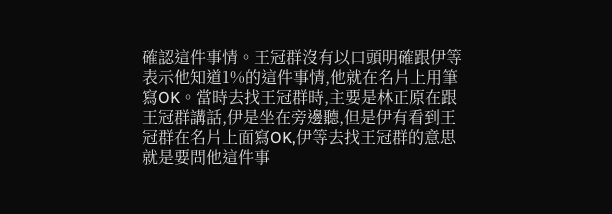確認這件事情。王冠群沒有以口頭明確跟伊等表示他知道1%的這件事情,他就在名片上用筆寫OK。當時去找王冠群時,主要是林正原在跟王冠群講話,伊是坐在旁邊聽,但是伊有看到王冠群在名片上面寫OK,伊等去找王冠群的意思就是要問他這件事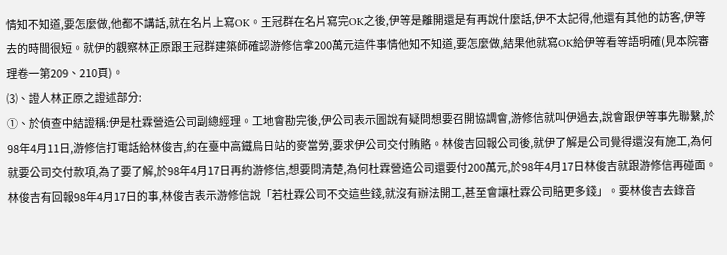情知不知道,要怎麼做,他都不講話,就在名片上寫OK。王冠群在名片寫完OK之後,伊等是離開還是有再說什麼話,伊不太記得,他還有其他的訪客,伊等去的時間很短。就伊的觀察林正原跟王冠群建築師確認游修信拿200萬元這件事情他知不知道,要怎麼做,結果他就寫OK給伊等看等語明確(見本院審理卷一第209、210頁)。
⑶、證人林正原之證述部分:
①、於偵查中結證稱:伊是杜霖營造公司副總經理。工地會勘完後,伊公司表示圖說有疑問想要召開協調會,游修信就叫伊過去,說會跟伊等事先聯繫,於98年4月11日,游修信打電話給林俊吉,約在臺中高鐵烏日站的麥當勞,要求伊公司交付賄賂。林俊吉回報公司後,就伊了解是公司覺得還沒有施工,為何就要公司交付款項,為了要了解,於98年4月17日再約游修信,想要問清楚,為何杜霖營造公司還要付200萬元,於98年4月17日林俊吉就跟游修信再碰面。林俊吉有回報98年4月17日的事,林俊吉表示游修信說「若杜霖公司不交這些錢,就沒有辦法開工,甚至會讓杜霖公司賠更多錢」。要林俊吉去錄音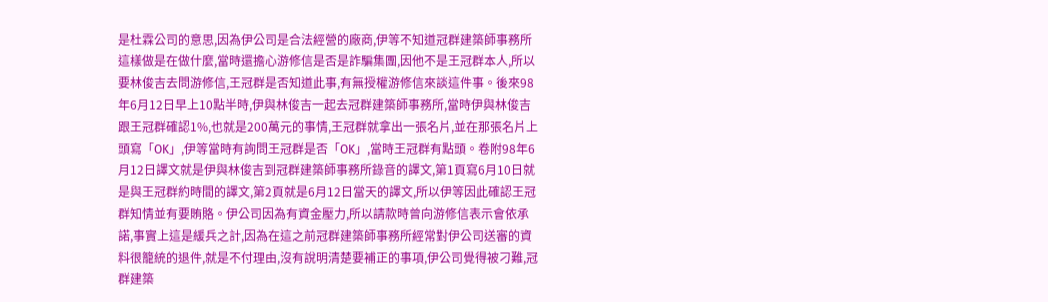是杜霖公司的意思,因為伊公司是合法經營的廠商,伊等不知道冠群建築師事務所這樣做是在做什麼,當時還擔心游修信是否是詐騙集團,因他不是王冠群本人,所以要林俊吉去問游修信,王冠群是否知道此事,有無授權游修信來談這件事。後來98年6月12日早上10點半時,伊與林俊吉一起去冠群建築師事務所,當時伊與林俊吉跟王冠群確認1%,也就是200萬元的事情,王冠群就拿出一張名片,並在那張名片上頭寫「OK」,伊等當時有詢問王冠群是否「OK」,當時王冠群有點頭。卷附98年6月12日譯文就是伊與林俊吉到冠群建築師事務所錄音的譯文,第1頁寫6月10日就是與王冠群約時間的譯文,第2頁就是6月12日當天的譯文,所以伊等因此確認王冠群知情並有要賄賂。伊公司因為有資金壓力,所以請款時曾向游修信表示會依承諾,事實上這是緩兵之計,因為在這之前冠群建築師事務所經常對伊公司送審的資料很籠統的退件,就是不付理由,沒有說明清楚要補正的事項,伊公司覺得被刁難,冠群建築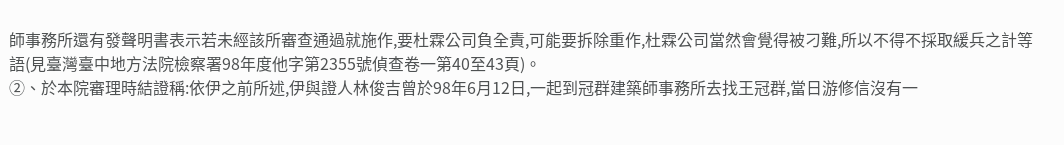師事務所還有發聲明書表示若未經該所審查通過就施作,要杜霖公司負全責,可能要拆除重作,杜霖公司當然會覺得被刁難,所以不得不採取緩兵之計等語(見臺灣臺中地方法院檢察署98年度他字第2355號偵查卷一第40至43頁)。
②、於本院審理時結證稱:依伊之前所述,伊與證人林俊吉曾於98年6月12日,一起到冠群建築師事務所去找王冠群,當日游修信沒有一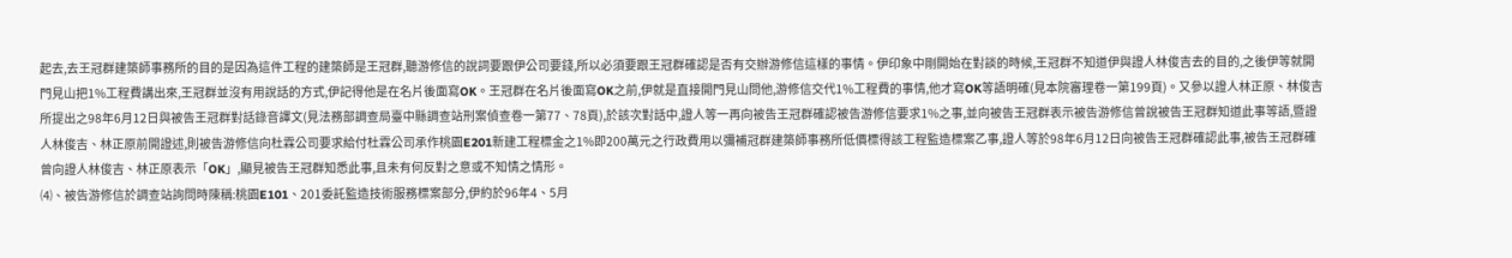起去,去王冠群建築師事務所的目的是因為這件工程的建築師是王冠群,聽游修信的說詞要跟伊公司要錢,所以必須要跟王冠群確認是否有交辦游修信這樣的事情。伊印象中剛開始在對談的時候,王冠群不知道伊與證人林俊吉去的目的,之後伊等就開門見山把1%工程費講出來,王冠群並沒有用說話的方式,伊記得他是在名片後面寫OK。王冠群在名片後面寫OK之前,伊就是直接開門見山問他,游修信交代1%工程費的事情,他才寫OK等語明確(見本院審理卷一第199頁)。又參以證人林正原、林俊吉所提出之98年6月12日與被告王冠群對話錄音譯文(見法務部調查局臺中縣調查站刑案偵查卷一第77、78頁),於該次對話中,證人等一再向被告王冠群確認被告游修信要求1%之事,並向被告王冠群表示被告游修信曾說被告王冠群知道此事等語,暨證人林俊吉、林正原前開證述,則被告游修信向杜霖公司要求給付杜霖公司承作桃園E201新建工程標金之1%即200萬元之行政費用以彌補冠群建築師事務所低價標得該工程監造標案乙事,證人等於98年6月12日向被告王冠群確認此事,被告王冠群確曾向證人林俊吉、林正原表示「OK」,顯見被告王冠群知悉此事,且未有何反對之意或不知情之情形。
⑷、被告游修信於調查站詢問時陳稱:桃園E101、201委託監造技術服務標案部分,伊約於96年4、5月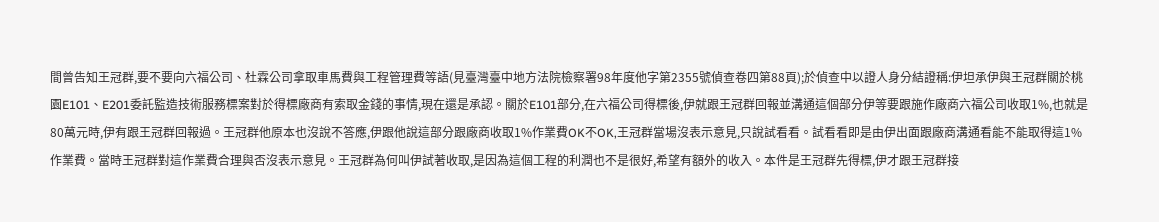間曾告知王冠群,要不要向六福公司、杜霖公司拿取車馬費與工程管理費等語(見臺灣臺中地方法院檢察署98年度他字第2355號偵查卷四第88頁);於偵查中以證人身分結證稱:伊坦承伊與王冠群關於桃園E101、E201委託監造技術服務標案對於得標廠商有索取金錢的事情,現在還是承認。關於E101部分,在六福公司得標後,伊就跟王冠群回報並溝通這個部分伊等要跟施作廠商六福公司收取1%,也就是80萬元時,伊有跟王冠群回報過。王冠群他原本也沒說不答應,伊跟他說這部分跟廠商收取1%作業費OK不OK,王冠群當場沒表示意見,只說試看看。試看看即是由伊出面跟廠商溝通看能不能取得這1%作業費。當時王冠群對這作業費合理與否沒表示意見。王冠群為何叫伊試著收取,是因為這個工程的利潤也不是很好,希望有額外的收入。本件是王冠群先得標,伊才跟王冠群接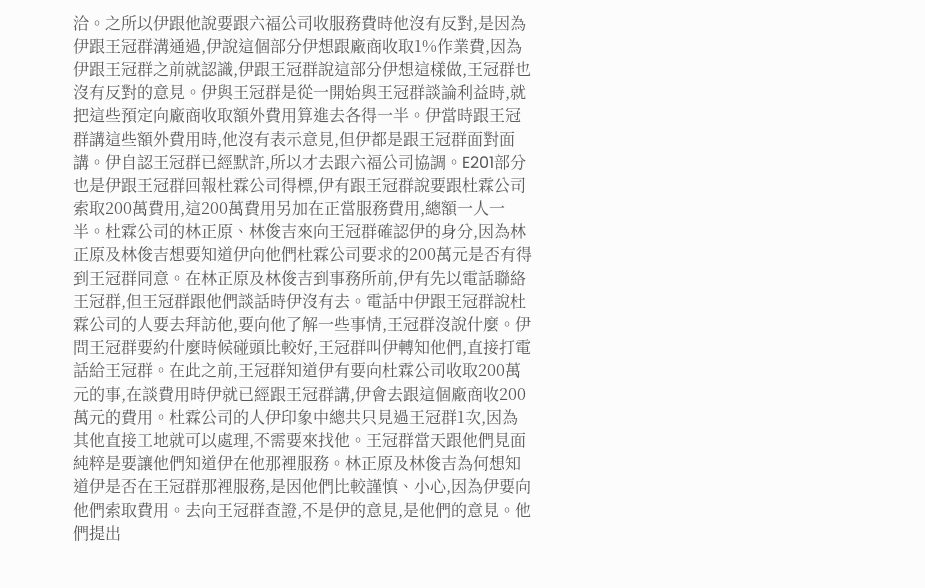洽。之所以伊跟他說要跟六福公司收服務費時他沒有反對,是因為伊跟王冠群溝通過,伊說這個部分伊想跟廠商收取1%作業費,因為伊跟王冠群之前就認識,伊跟王冠群說這部分伊想這樣做,王冠群也沒有反對的意見。伊與王冠群是從一開始與王冠群談論利益時,就把這些預定向廠商收取額外費用算進去各得一半。伊當時跟王冠群講這些額外費用時,他沒有表示意見,但伊都是跟王冠群面對面講。伊自認王冠群已經默許,所以才去跟六福公司協調。E201部分也是伊跟王冠群回報杜霖公司得標,伊有跟王冠群說要跟杜霖公司索取200萬費用,這200萬費用另加在正當服務費用,總額一人一半。杜霖公司的林正原、林俊吉來向王冠群確認伊的身分,因為林正原及林俊吉想要知道伊向他們杜霖公司要求的200萬元是否有得到王冠群同意。在林正原及林俊吉到事務所前,伊有先以電話聯絡王冠群,但王冠群跟他們談話時伊沒有去。電話中伊跟王冠群說杜霖公司的人要去拜訪他,要向他了解一些事情,王冠群沒說什麼。伊問王冠群要約什麼時候碰頭比較好,王冠群叫伊轉知他們,直接打電話給王冠群。在此之前,王冠群知道伊有要向杜霖公司收取200萬元的事,在談費用時伊就已經跟王冠群講,伊會去跟這個廠商收200萬元的費用。杜霖公司的人伊印象中總共只見過王冠群1次,因為其他直接工地就可以處理,不需要來找他。王冠群當天跟他們見面純粹是要讓他們知道伊在他那裡服務。林正原及林俊吉為何想知道伊是否在王冠群那裡服務,是因他們比較謹慎、小心,因為伊要向他們索取費用。去向王冠群查證,不是伊的意見,是他們的意見。他們提出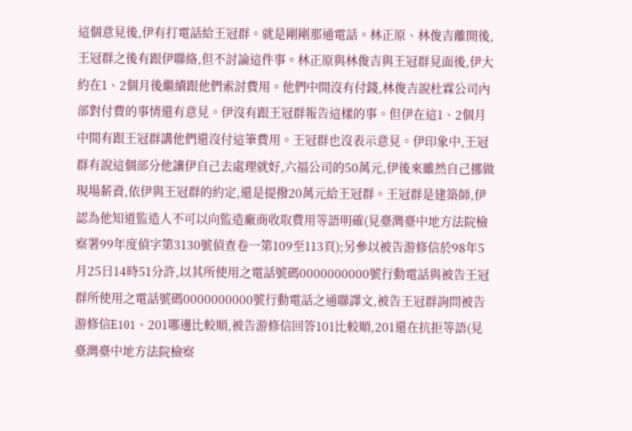這個意見後,伊有打電話給王冠群。就是剛剛那通電話。林正原、林俊吉離開後,王冠群之後有跟伊聯絡,但不討論這件事。林正原與林俊吉與王冠群見面後,伊大約在1、2個月後繼續跟他們索討費用。他們中間沒有付錢,林俊吉說杜霖公司內部對付費的事情還有意見。伊沒有跟王冠群報告這樣的事。但伊在這1、2個月中間有跟王冠群講他們還沒付這筆費用。王冠群也沒表示意見。伊印象中,王冠群有說這個部分他讓伊自己去處理就好,六福公司的50萬元,伊後來雖然自己挪做現場薪資,依伊與王冠群的約定,還是提撥20萬元給王冠群。王冠群是建築師,伊認為他知道監造人不可以向監造廠商收取費用等語明確(見臺灣臺中地方法院檢察署99年度偵字第3130號偵查卷一第109至113頁);另參以被告游修信於98年5月25日14時51分許,以其所使用之電話號碼0000000000號行動電話與被告王冠群所使用之電話號碼0000000000號行動電話之通聯譯文,被告王冠群詢問被告游修信E101、201哪邊比較順,被告游修信回答101比較順,201還在抗拒等語(見臺灣臺中地方法院檢察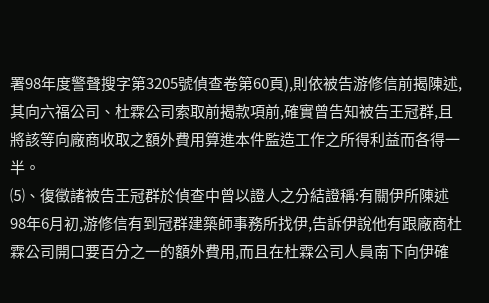署98年度警聲搜字第3205號偵查卷第60頁),則依被告游修信前揭陳述,其向六福公司、杜霖公司索取前揭款項前,確實曾告知被告王冠群,且將該等向廠商收取之額外費用算進本件監造工作之所得利益而各得一半。
⑸、復徵諸被告王冠群於偵查中曾以證人之分結證稱:有關伊所陳述98年6月初,游修信有到冠群建築師事務所找伊,告訴伊說他有跟廠商杜霖公司開口要百分之一的額外費用,而且在杜霖公司人員南下向伊確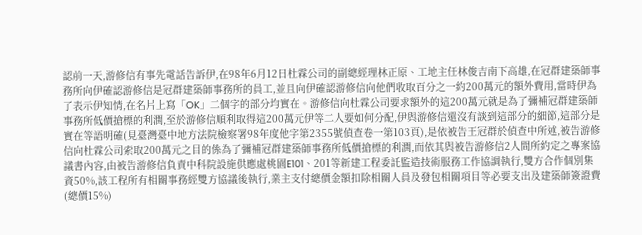認前一天,游修信有事先電話告訴伊,在98年6月12日杜霖公司的副總經理林正原、工地主任林俊吉南下高雄,在冠群建築師事務所向伊確認游修信是冠群建築師事務所的員工,並且向伊確認游修信向他們收取百分之一約200萬元的額外費用,當時伊為了表示伊知情,在名片上寫「OK」二個字的部分均實在。游修信向杜霖公司要求額外的這200萬元就是為了彌補冠群建築師事務所低價搶標的利潤,至於游修信順利取得這200萬元伊等二人要如何分配,伊與游修信還沒有談到這部分的細節,這部分是實在等語明確(見臺灣臺中地方法院檢察署98年度他字第2355號偵查卷一第103頁),是依被告王冠群於偵查中所述,被告游修信向杜霖公司索取200萬元之目的係為了彌補冠群建築師事務所低價搶標的利潤,而依其與被告游修信2人間所約定之專案協議書內容,由被告游修信負責中科院設施供應處桃園E101、201等新建工程委託監造技術服務工作協調執行,雙方合作個別集資50%,該工程所有相關事務經雙方協議後執行,業主支付總價金額扣除相關人員及發包相關項目等必要支出及建築師簽證費(總價15%)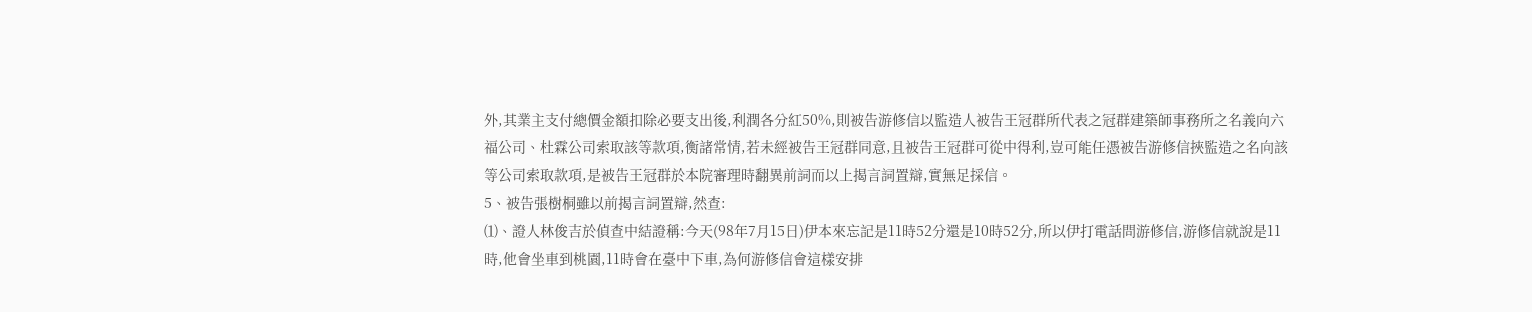外,其業主支付總價金額扣除必要支出後,利潤各分紅50%,則被告游修信以監造人被告王冠群所代表之冠群建築師事務所之名義向六福公司、杜霖公司索取該等款項,衡諸常情,若未經被告王冠群同意,且被告王冠群可從中得利,豈可能任憑被告游修信挾監造之名向該等公司索取款項,是被告王冠群於本院審理時翻異前詞而以上揭言詞置辯,實無足採信。
5、被告張樹桐雖以前揭言詞置辯,然查:
⑴、證人林俊吉於偵查中結證稱:今天(98年7月15日)伊本來忘記是11時52分還是10時52分,所以伊打電話問游修信,游修信就說是11時,他會坐車到桃園,11時會在臺中下車,為何游修信會這樣安排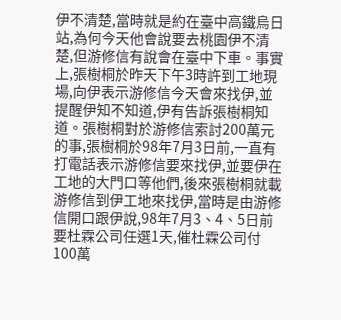伊不清楚,當時就是約在臺中高鐵烏日站,為何今天他會說要去桃園伊不清楚,但游修信有說會在臺中下車。事實上,張樹桐於昨天下午3時許到工地現場,向伊表示游修信今天會來找伊,並提醒伊知不知道,伊有告訴張樹桐知道。張樹桐對於游修信索討200萬元的事,張樹桐於98年7月3日前,一直有打電話表示游修信要來找伊,並要伊在工地的大門口等他們,後來張樹桐就載游修信到伊工地來找伊,當時是由游修信開口跟伊說,98年7月3、4、5日前要杜霖公司任選1天,催杜霖公司付100萬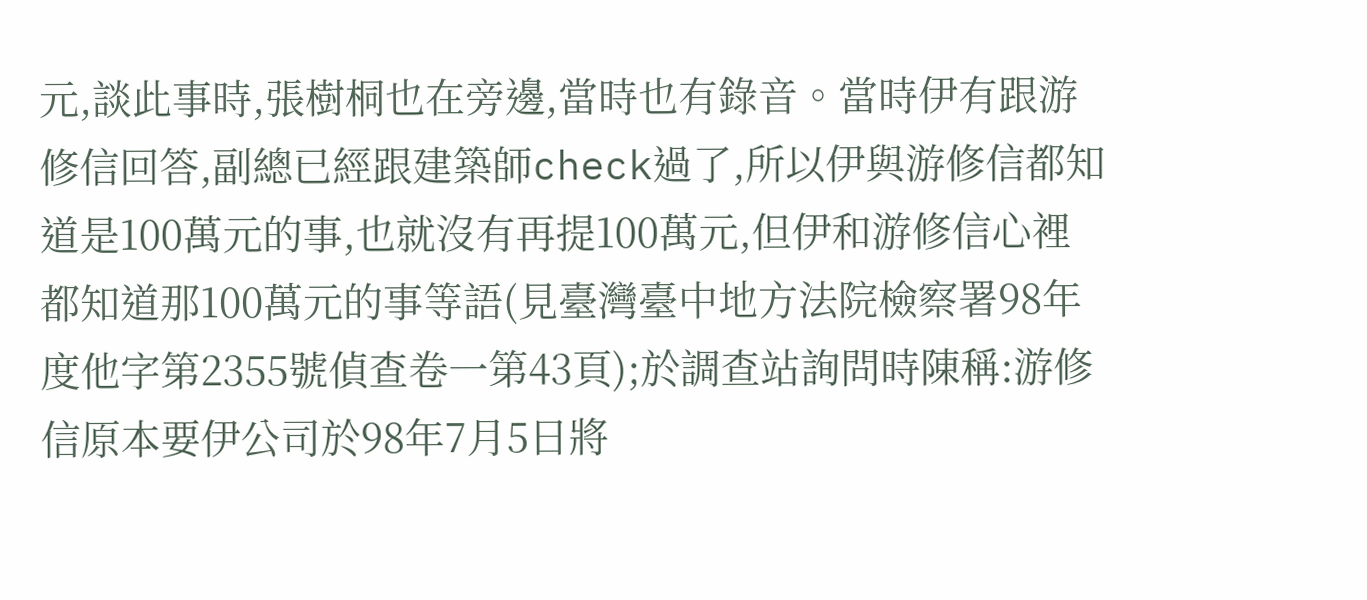元,談此事時,張樹桐也在旁邊,當時也有錄音。當時伊有跟游修信回答,副總已經跟建築師check過了,所以伊與游修信都知道是100萬元的事,也就沒有再提100萬元,但伊和游修信心裡都知道那100萬元的事等語(見臺灣臺中地方法院檢察署98年度他字第2355號偵查卷一第43頁);於調查站詢問時陳稱:游修信原本要伊公司於98年7月5日將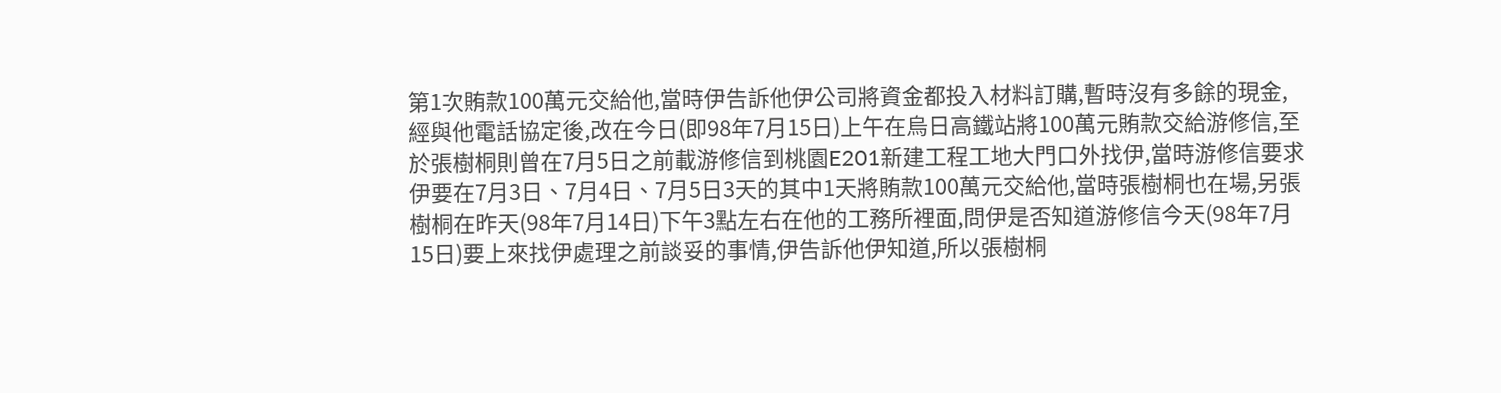第1次賄款100萬元交給他,當時伊告訴他伊公司將資金都投入材料訂購,暫時沒有多餘的現金,經與他電話協定後,改在今日(即98年7月15日)上午在烏日高鐵站將100萬元賄款交給游修信,至於張樹桐則曾在7月5日之前載游修信到桃園E201新建工程工地大門口外找伊,當時游修信要求伊要在7月3日、7月4日、7月5日3天的其中1天將賄款100萬元交給他,當時張樹桐也在場,另張樹桐在昨天(98年7月14日)下午3點左右在他的工務所裡面,問伊是否知道游修信今天(98年7月15日)要上來找伊處理之前談妥的事情,伊告訴他伊知道,所以張樹桐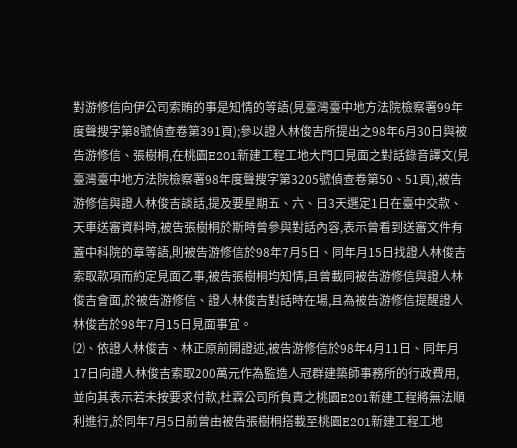對游修信向伊公司索賄的事是知情的等語(見臺灣臺中地方法院檢察署99年度聲搜字第8號偵查卷第391頁);參以證人林俊吉所提出之98年6月30日與被告游修信、張樹桐,在桃園E201新建工程工地大門口見面之對話錄音譯文(見臺灣臺中地方法院檢察署98年度聲搜字第3205號偵查卷第50、51頁),被告游修信與證人林俊吉談話,提及要星期五、六、日3天選定1日在臺中交款、天車送審資料時,被告張樹桐於斯時曾參與對話內容,表示曾看到送審文件有蓋中科院的章等語,則被告游修信於98年7月5日、同年月15日找證人林俊吉索取款項而約定見面乙事,被告張樹桐均知情,且曾載同被告游修信與證人林俊吉會面,於被告游修信、證人林俊吉對話時在場,且為被告游修信提醒證人林俊吉於98年7月15日見面事宜。
⑵、依證人林俊吉、林正原前開證述,被告游修信於98年4月11日、同年月17日向證人林俊吉索取200萬元作為監造人冠群建築師事務所的行政費用,並向其表示若未按要求付款,杜霖公司所負責之桃園E201新建工程將無法順利進行,於同年7月5日前曾由被告張樹桐搭載至桃園E201新建工程工地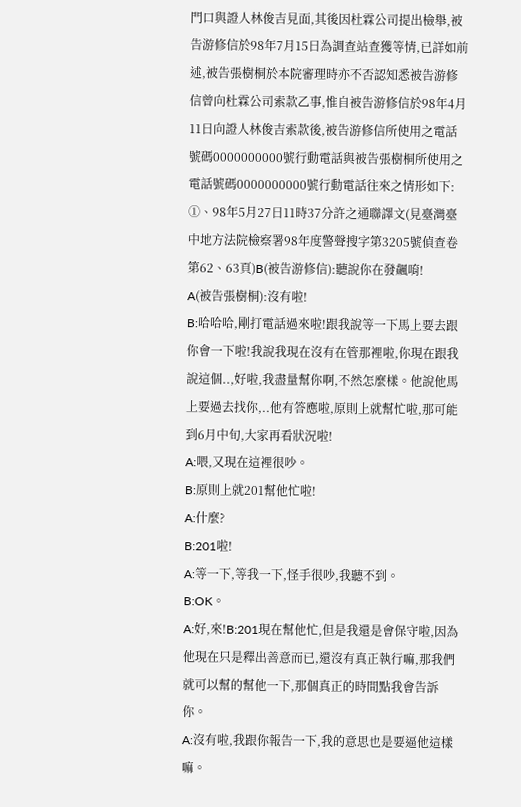門口與證人林俊吉見面,其後因杜霖公司提出檢舉,被告游修信於98年7月15日為調查站查獲等情,已詳如前述,被告張樹桐於本院審理時亦不否認知悉被告游修信曾向杜霖公司索款乙事,惟自被告游修信於98年4月11日向證人林俊吉索款後,被告游修信所使用之電話號碼0000000000號行動電話與被告張樹桐所使用之電話號碼0000000000號行動電話往來之情形如下:
①、98年5月27日11時37分許之通聯譯文(見臺灣臺中地方法院檢察署98年度警聲搜字第3205號偵查卷第62、63頁)B(被告游修信):聽說你在發飆唷!
A(被告張樹桐):沒有啦!
B:哈哈哈,剛打電話過來啦!跟我說等一下馬上要去跟你會一下啦!我說我現在沒有在管那裡啦,你現在跟我說這個..,好啦,我盡量幫你啊,不然怎麼樣。他說他馬上要過去找你,..他有答應啦,原則上就幫忙啦,那可能到6月中旬,大家再看狀況啦!
A:喂,又現在這裡很吵。
B:原則上就201幫他忙啦!
A:什麼?
B:201啦!
A:等一下,等我一下,怪手很吵,我聽不到。
B:OK。
A:好,來!B:201現在幫他忙,但是我還是會保守啦,因為他現在只是釋出善意而已,還沒有真正執行嘛,那我們就可以幫的幫他一下,那個真正的時間點我會告訴你。
A:沒有啦,我跟你報告一下,我的意思也是要逼他這樣嘛。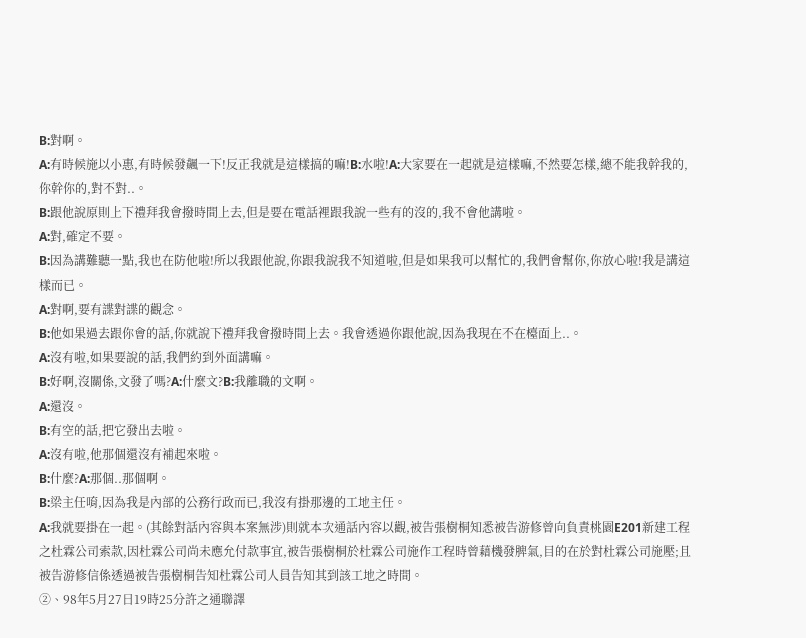B:對啊。
A:有時候施以小惠,有時候發飆一下!反正我就是這樣搞的嘛!B:水啦!A:大家要在一起就是這樣嘛,不然要怎樣,總不能我幹我的,你幹你的,對不對..。
B:跟他說原則上下禮拜我會撥時間上去,但是要在電話裡跟我說一些有的沒的,我不會他講啦。
A:對,確定不要。
B:因為講難聽一點,我也在防他啦!所以我跟他說,你跟我說我不知道啦,但是如果我可以幫忙的,我們會幫你,你放心啦!我是講這樣而已。
A:對啊,要有諜對諜的觀念。
B:他如果過去跟你會的話,你就說下禮拜我會撥時間上去。我會透過你跟他說,因為我現在不在檯面上..。
A:沒有啦,如果要說的話,我們約到外面講嘛。
B:好啊,沒關係,文發了嗎?A:什麼文?B:我離職的文啊。
A:還沒。
B:有空的話,把它發出去啦。
A:沒有啦,他那個還沒有補起來啦。
B:什麼?A:那個..那個啊。
B:梁主任唷,因為我是內部的公務行政而已,我沒有掛那邊的工地主任。
A:我就要掛在一起。(其餘對話內容與本案無涉)則就本次通話內容以觀,被告張樹桐知悉被告游修曾向負責桃園E201新建工程之杜霖公司索款,因杜霖公司尚未應允付款事宜,被告張樹桐於杜霖公司施作工程時曾藉機發脾氣,目的在於對杜霖公司施壓;且被告游修信係透過被告張樹桐告知杜霖公司人員告知其到該工地之時間。
②、98年5月27日19時25分許之通聯譯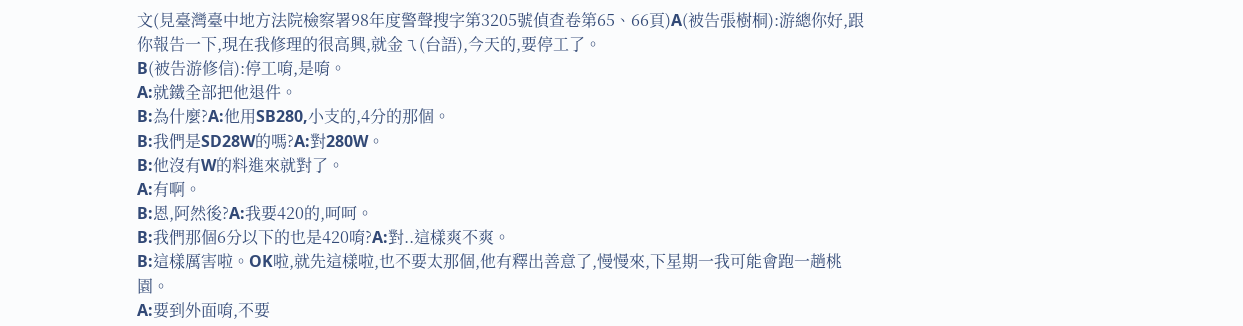文(見臺灣臺中地方法院檢察署98年度警聲搜字第3205號偵查卷第65、66頁)A(被告張樹桐):游總你好,跟你報告一下,現在我修理的很高興,就金ㄟ(台語),今天的,要停工了。
B(被告游修信):停工唷,是唷。
A:就鐵全部把他退件。
B:為什麼?A:他用SB280,小支的,4分的那個。
B:我們是SD28W的嗎?A:對280W。
B:他沒有W的料進來就對了。
A:有啊。
B:恩,阿然後?A:我要420的,呵呵。
B:我們那個6分以下的也是420唷?A:對..這樣爽不爽。
B:這樣厲害啦。OK啦,就先這樣啦,也不要太那個,他有釋出善意了,慢慢來,下星期一我可能會跑一趟桃園。
A:要到外面唷,不要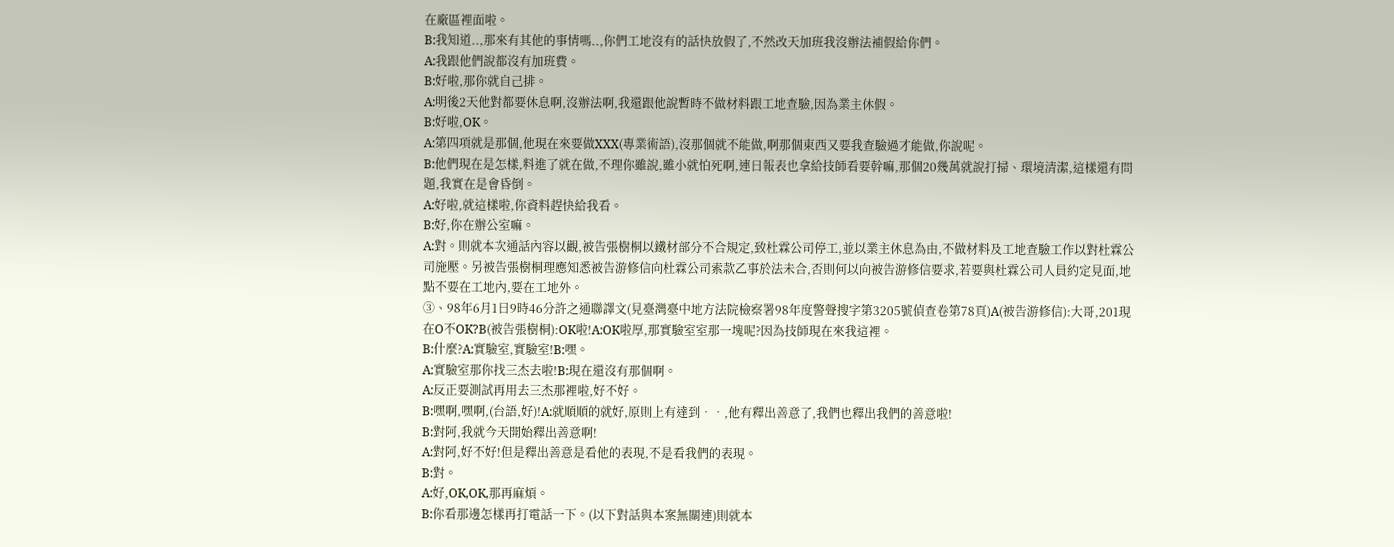在廠區裡面啦。
B:我知道..,那來有其他的事情嗎..,你們工地沒有的話快放假了,不然改天加班我沒辦法補假給你們。
A:我跟他們說都沒有加班費。
B:好啦,那你就自己排。
A:明後2天他對都要休息啊,沒辦法啊,我還跟他說暫時不做材料跟工地查驗,因為業主休假。
B:好啦,OK。
A:第四項就是那個,他現在來要做XXX(專業術語),沒那個就不能做,啊那個東西又要我查驗過才能做,你說呢。
B:他們現在是怎樣,料進了就在做,不理你雖說,雖小就怕死啊,連日報表也拿給技師看要幹嘛,那個20幾萬就說打掃、環境清潔,這樣還有問題,我實在是會昏倒。
A:好啦,就這樣啦,你資料趕快給我看。
B:好,你在辦公室嘛。
A:對。則就本次通話內容以觀,被告張樹桐以鐵材部分不合規定,致杜霖公司停工,並以業主休息為由,不做材料及工地查驗工作以對杜霖公司施壓。另被告張樹桐理應知悉被告游修信向杜霖公司索款乙事於法未合,否則何以向被告游修信要求,若要與杜霖公司人員約定見面,地點不要在工地內,要在工地外。
③、98年6月1日9時46分許之通聯譯文(見臺灣臺中地方法院檢察署98年度警聲搜字第3205號偵查卷第78頁)A(被告游修信):大哥,201現在O不OK?B(被告張樹桐):OK啦!A:OK啦厚,那實驗室室那一塊呢?因為技師現在來我這裡。
B:什麼?A:實驗室,實驗室!B:嘿。
A:實驗室那你找三杰去啦!B:現在還沒有那個啊。
A:反正要測試再用去三杰那裡啦,好不好。
B:嘿啊,嘿啊,(台語,好)!A:就順順的就好,原則上有達到‧‧,他有釋出善意了,我們也釋出我們的善意啦!
B:對阿,我就今天開始釋出善意啊!
A:對阿,好不好!但是釋出善意是看他的表現,不是看我們的表現。
B:對。
A:好,OK,OK,那再麻煩。
B:你看那邊怎樣再打電話一下。(以下對話與本案無關連)則就本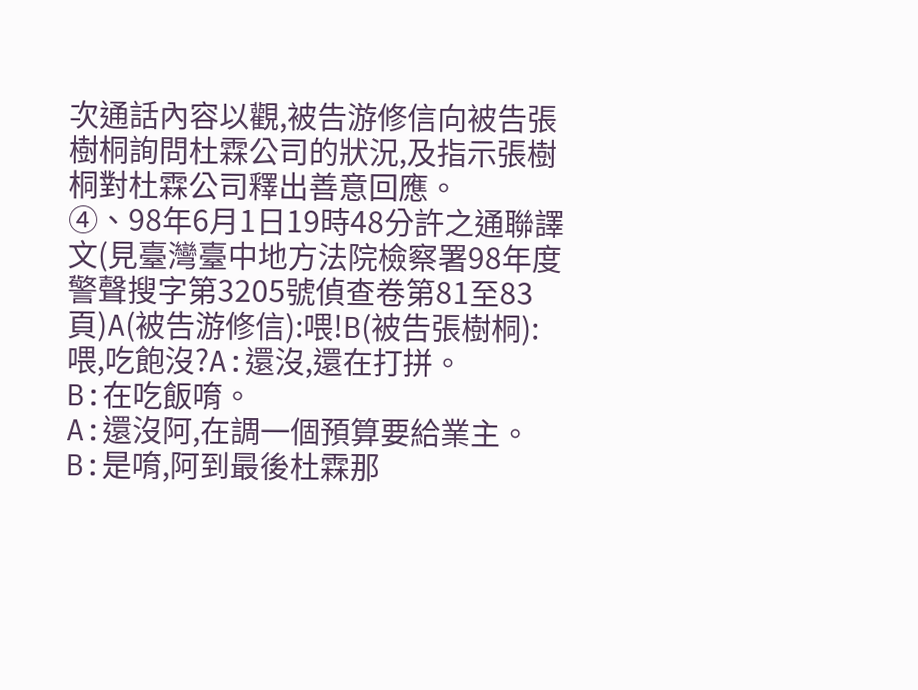次通話內容以觀,被告游修信向被告張樹桐詢問杜霖公司的狀況,及指示張樹桐對杜霖公司釋出善意回應。
④、98年6月1日19時48分許之通聯譯文(見臺灣臺中地方法院檢察署98年度警聲搜字第3205號偵查卷第81至83頁)A(被告游修信):喂!B(被告張樹桐):喂,吃飽沒?A:還沒,還在打拼。
B:在吃飯唷。
A:還沒阿,在調一個預算要給業主。
B:是唷,阿到最後杜霖那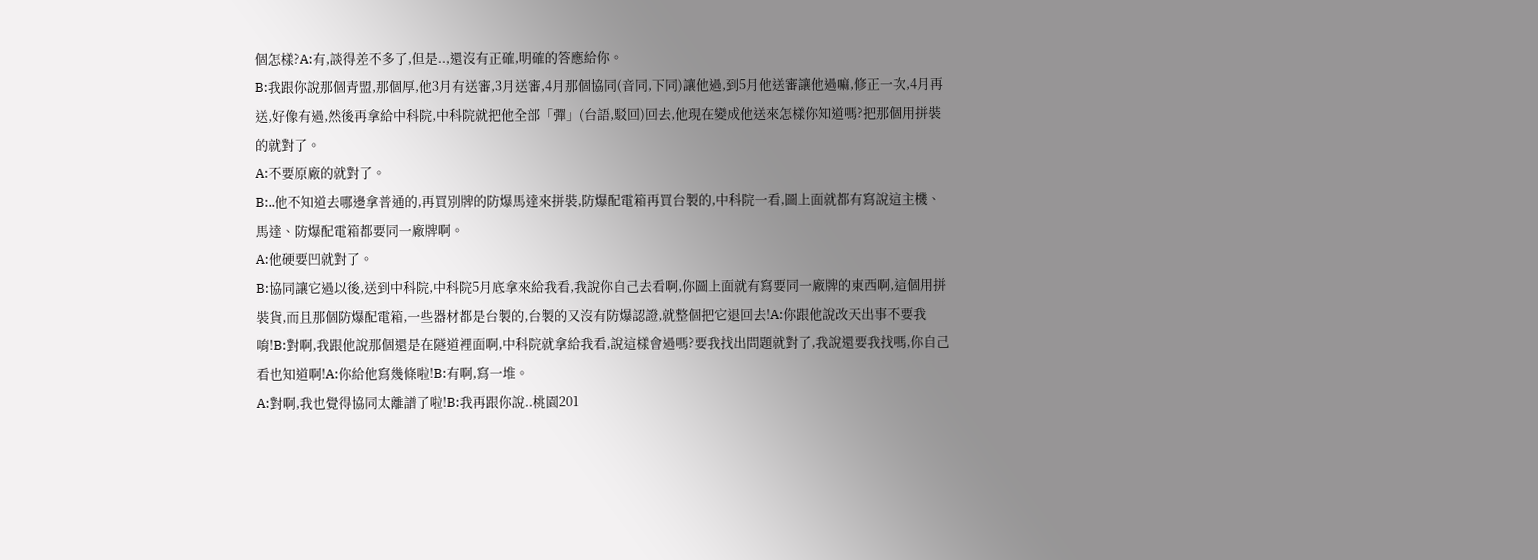個怎樣?A:有,談得差不多了,但是..,還沒有正確,明確的答應給你。
B:我跟你說那個青盟,那個厚,他3月有送審,3月送審,4月那個協同(音同,下同)讓他過,到5月他送審讓他過嘛,修正一次,4月再送,好像有過,然後再拿給中科院,中科院就把他全部「彈」(台語,駁回)回去,他現在變成他送來怎樣你知道嗎?把那個用拼裝的就對了。
A:不要原廠的就對了。
B:..他不知道去哪邊拿普通的,再買別牌的防爆馬達來拼裝,防爆配電箱再買台製的,中科院一看,圖上面就都有寫說這主機、馬達、防爆配電箱都要同一廠牌啊。
A:他硬要凹就對了。
B:協同讓它過以後,送到中科院,中科院5月底拿來給我看,我說你自己去看啊,你圖上面就有寫要同一廠牌的東西啊,這個用拼裝貨,而且那個防爆配電箱,一些器材都是台製的,台製的又沒有防爆認證,就整個把它退回去!A:你跟他說改天出事不要我唷!B:對啊,我跟他說那個還是在隧道裡面啊,中科院就拿給我看,說這樣會過嗎?要我找出問題就對了,我說還要我找嗎,你自己看也知道啊!A:你給他寫幾條啦!B:有啊,寫一堆。
A:對啊,我也覺得協同太離譜了啦!B:我再跟你說..桃園201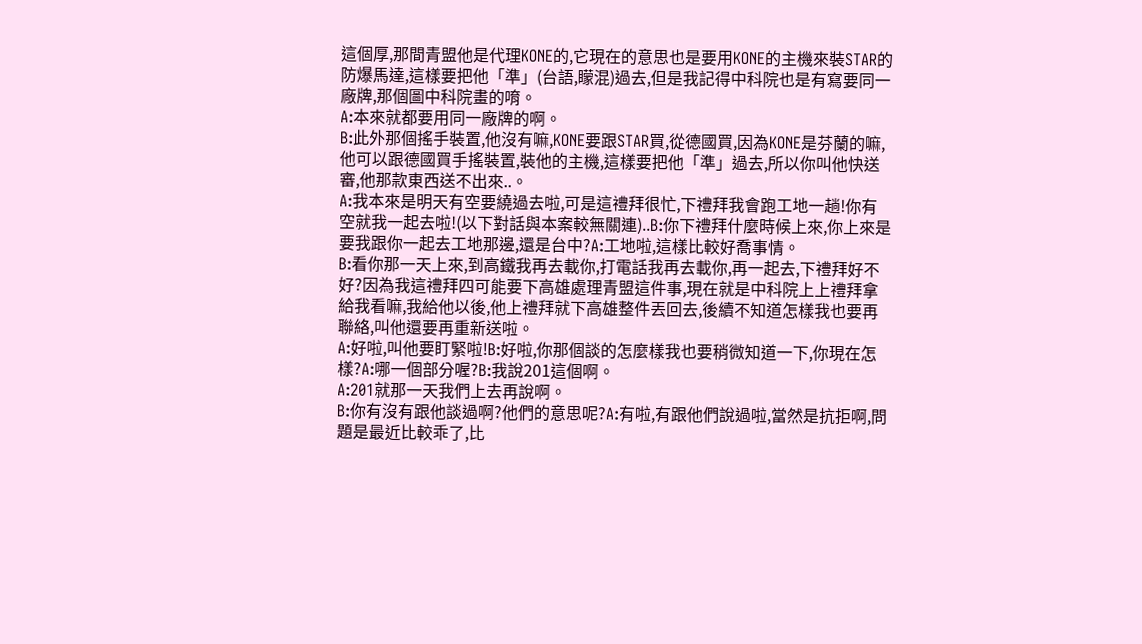這個厚,那間青盟他是代理KONE的,它現在的意思也是要用KONE的主機來裝STAR的防爆馬達,這樣要把他「準」(台語,矇混)過去,但是我記得中科院也是有寫要同一廠牌,那個圖中科院畫的唷。
A:本來就都要用同一廠牌的啊。
B:此外那個搖手裝置,他沒有嘛,KONE要跟STAR買,從德國買,因為KONE是芬蘭的嘛,他可以跟德國買手搖裝置,裝他的主機,這樣要把他「準」過去,所以你叫他快送審,他那款東西送不出來..。
A:我本來是明天有空要繞過去啦,可是這禮拜很忙,下禮拜我會跑工地一趟!你有空就我一起去啦!(以下對話與本案較無關連)..B:你下禮拜什麼時候上來,你上來是要我跟你一起去工地那邊,還是台中?A:工地啦,這樣比較好喬事情。
B:看你那一天上來,到高鐵我再去載你,打電話我再去載你,再一起去,下禮拜好不好?因為我這禮拜四可能要下高雄處理青盟這件事,現在就是中科院上上禮拜拿給我看嘛,我給他以後,他上禮拜就下高雄整件丟回去,後續不知道怎樣我也要再聯絡,叫他還要再重新送啦。
A:好啦,叫他要盯緊啦!B:好啦,你那個談的怎麼樣我也要稍微知道一下,你現在怎樣?A:哪一個部分喔?B:我說201這個啊。
A:201就那一天我們上去再說啊。
B:你有沒有跟他談過啊?他們的意思呢?A:有啦,有跟他們說過啦,當然是抗拒啊,問題是最近比較乖了,比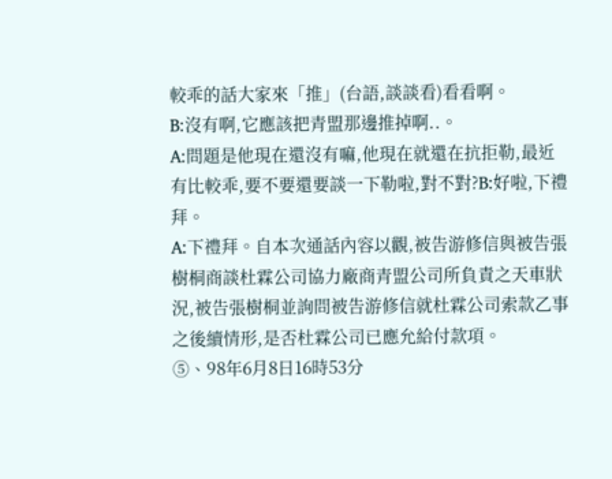較乖的話大家來「推」(台語,談談看)看看啊。
B:沒有啊,它應該把青盟那邊推掉啊..。
A:問題是他現在還沒有嘛,他現在就還在抗拒勒,最近有比較乖,要不要還要談一下勒啦,對不對?B:好啦,下禮拜。
A:下禮拜。自本次通話內容以觀,被告游修信與被告張樹桐商談杜霖公司協力廠商青盟公司所負責之天車狀況,被告張樹桐並詢問被告游修信就杜霖公司索款乙事之後續情形,是否杜霖公司已應允給付款項。
⑤、98年6月8日16時53分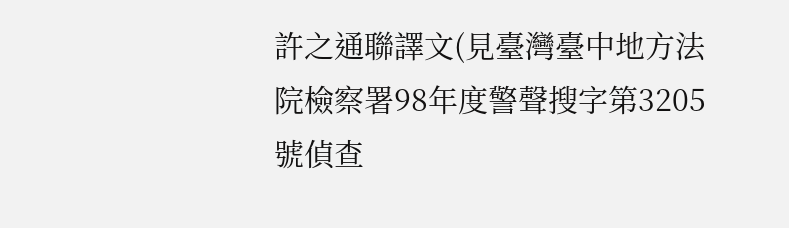許之通聯譯文(見臺灣臺中地方法院檢察署98年度警聲搜字第3205號偵查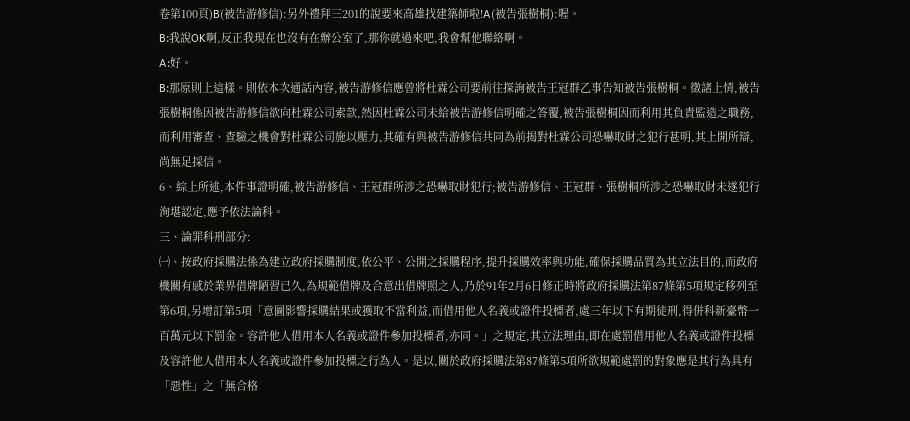卷第100頁)B(被告游修信):另外禮拜三201的說要來高雄找建築師啦!A(被告張樹桐):喔。
B:我說OK啊,反正我現在也沒有在辦公室了,那你就過來吧,我會幫他聯絡啊。
A:好。
B:那原則上這樣。則依本次通話內容,被告游修信應曾將杜霖公司要前往探詢被告王冠群乙事告知被告張樹桐。徵諸上情,被告張樹桐係因被告游修信欲向杜霖公司索款,然因杜霖公司未給被告游修信明確之答覆,被告張樹桐因而利用其負責監造之職務,而利用審查、查驗之機會對杜霖公司施以壓力,其確有與被告游修信共同為前揭對杜霖公司恐嚇取財之犯行甚明,其上開所辯,尚無足採信。
6、綜上所述,本件事證明確,被告游修信、王冠群所涉之恐嚇取財犯行;被告游修信、王冠群、張樹桐所涉之恐嚇取財未遂犯行洵堪認定,應予依法論科。
三、論罪科刑部分:
㈠、按政府採購法係為建立政府採購制度,依公平、公開之採購程序,提升採購效率與功能,確保採購品質為其立法目的,而政府機關有感於業界借牌陋習已久,為規範借牌及合意出借牌照之人,乃於91年2月6日修正時將政府採購法第87條第5項規定移列至第6項,另增訂第5項「意圖影響採購結果或獲取不當利益,而借用他人名義或證件投標者,處三年以下有期徒刑,得併科新臺幣一百萬元以下罰金。容許他人借用本人名義或證件參加投標者,亦同。」之規定,其立法理由,即在處罰借用他人名義或證件投標及容許他人借用本人名義或證件參加投標之行為人。是以,關於政府採購法第87條第5項所欲規範處罰的對象應是其行為具有「惡性」之「無合格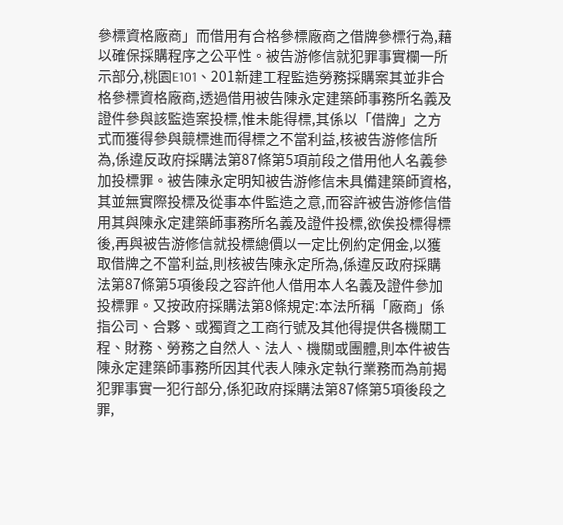參標資格廠商」而借用有合格參標廠商之借牌參標行為,藉以確保採購程序之公平性。被告游修信就犯罪事實欄一所示部分,桃園E101、201新建工程監造勞務採購案其並非合格參標資格廠商,透過借用被告陳永定建築師事務所名義及證件參與該監造案投標,惟未能得標,其係以「借牌」之方式而獲得參與競標進而得標之不當利益,核被告游修信所為,係違反政府採購法第87條第5項前段之借用他人名義參加投標罪。被告陳永定明知被告游修信未具備建築師資格,其並無實際投標及從事本件監造之意,而容許被告游修信借用其與陳永定建築師事務所名義及證件投標,欲俟投標得標後,再與被告游修信就投標總價以一定比例約定佣金,以獲取借牌之不當利益,則核被告陳永定所為,係違反政府採購法第87條第5項後段之容許他人借用本人名義及證件參加投標罪。又按政府採購法第8條規定:本法所稱「廠商」係指公司、合夥、或獨資之工商行號及其他得提供各機關工程、財務、勞務之自然人、法人、機關或團體,則本件被告陳永定建築師事務所因其代表人陳永定執行業務而為前揭犯罪事實一犯行部分,係犯政府採購法第87條第5項後段之罪,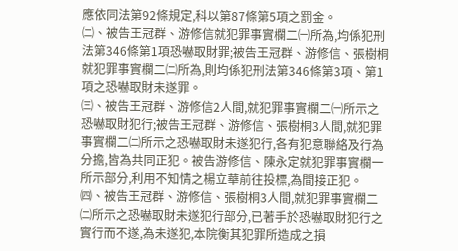應依同法第92條規定,科以第87條第5項之罰金。
㈡、被告王冠群、游修信就犯罪事實欄二㈠所為,均係犯刑法第346條第1項恐嚇取財罪;被告王冠群、游修信、張樹桐就犯罪事實欄二㈡所為,則均係犯刑法第346條第3項、第1項之恐嚇取財未遂罪。
㈢、被告王冠群、游修信2人間,就犯罪事實欄二㈠所示之恐嚇取財犯行;被告王冠群、游修信、張樹桐3人間,就犯罪事實欄二㈡所示之恐嚇取財未遂犯行,各有犯意聯絡及行為分擔,皆為共同正犯。被告游修信、陳永定就犯罪事實欄一所示部分,利用不知情之楊立華前往投標,為間接正犯。
㈣、被告王冠群、游修信、張樹桐3人間,就犯罪事實欄二㈡所示之恐嚇取財未遂犯行部分,已著手於恐嚇取財犯行之實行而不遂,為未遂犯,本院衡其犯罪所造成之損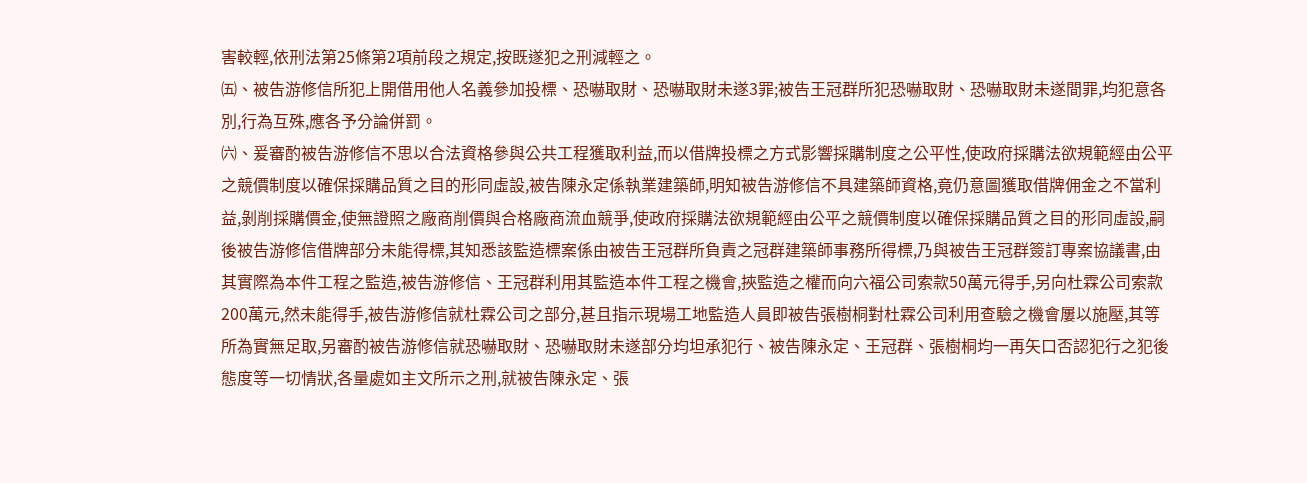害較輕,依刑法第25條第2項前段之規定,按既遂犯之刑減輕之。
㈤、被告游修信所犯上開借用他人名義參加投標、恐嚇取財、恐嚇取財未遂3罪;被告王冠群所犯恐嚇取財、恐嚇取財未遂間罪,均犯意各別,行為互殊,應各予分論併罰。
㈥、爰審酌被告游修信不思以合法資格參與公共工程獲取利益,而以借牌投標之方式影響採購制度之公平性,使政府採購法欲規範經由公平之競價制度以確保採購品質之目的形同虛設,被告陳永定係執業建築師,明知被告游修信不具建築師資格,竟仍意圖獲取借牌佣金之不當利益,剝削採購價金,使無證照之廠商削價與合格廠商流血競爭,使政府採購法欲規範經由公平之競價制度以確保採購品質之目的形同虛設,嗣後被告游修信借牌部分未能得標,其知悉該監造標案係由被告王冠群所負責之冠群建築師事務所得標,乃與被告王冠群簽訂專案協議書,由其實際為本件工程之監造,被告游修信、王冠群利用其監造本件工程之機會,挾監造之權而向六福公司索款50萬元得手,另向杜霖公司索款200萬元,然未能得手,被告游修信就杜霖公司之部分,甚且指示現場工地監造人員即被告張樹桐對杜霖公司利用查驗之機會屢以施壓,其等所為實無足取,另審酌被告游修信就恐嚇取財、恐嚇取財未遂部分均坦承犯行、被告陳永定、王冠群、張樹桐均一再矢口否認犯行之犯後態度等一切情狀,各量處如主文所示之刑,就被告陳永定、張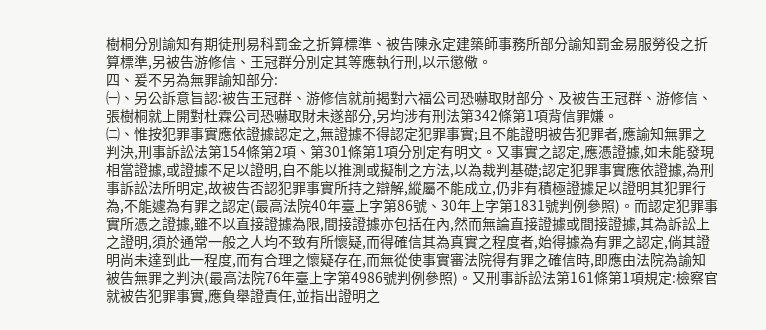樹桐分別諭知有期徒刑易科罰金之折算標準、被告陳永定建築師事務所部分諭知罰金易服勞役之折算標準,另被告游修信、王冠群分別定其等應執行刑,以示懲儆。
四、爰不另為無罪諭知部分:
㈠、另公訴意旨認:被告王冠群、游修信就前揭對六福公司恐嚇取財部分、及被告王冠群、游修信、張樹桐就上開對杜霖公司恐嚇取財未遂部分,另均涉有刑法第342條第1項背信罪嫌。
㈡、惟按犯罪事實應依證據認定之,無證據不得認定犯罪事實;且不能證明被告犯罪者,應諭知無罪之判決,刑事訴訟法第154條第2項、第301條第1項分別定有明文。又事實之認定,應憑證據,如未能發現相當證據,或證據不足以證明,自不能以推測或擬制之方法,以為裁判基礎;認定犯罪事實應依證據,為刑事訴訟法所明定,故被告否認犯罪事實所持之辯解,縱屬不能成立,仍非有積極證據足以證明其犯罪行為,不能遽為有罪之認定(最高法院40年臺上字第86號、30年上字第1831號判例參照)。而認定犯罪事實所憑之證據,雖不以直接證據為限,間接證據亦包括在內,然而無論直接證據或間接證據,其為訴訟上之證明,須於通常一般之人均不致有所懷疑,而得確信其為真實之程度者,始得據為有罪之認定,倘其證明尚未達到此一程度,而有合理之懷疑存在,而無從使事實審法院得有罪之確信時,即應由法院為諭知被告無罪之判決(最高法院76年臺上字第4986號判例參照)。又刑事訴訟法第161條第1項規定:檢察官就被告犯罪事實,應負舉證責任,並指出證明之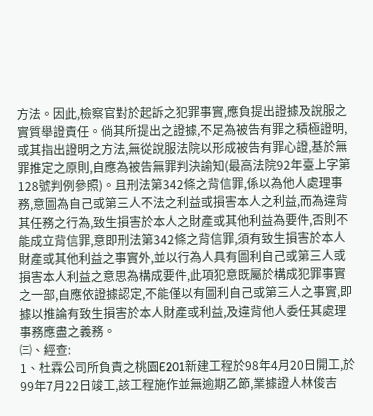方法。因此,檢察官對於起訴之犯罪事實,應負提出證據及說服之實質舉證責任。倘其所提出之證據,不足為被告有罪之積極證明,或其指出證明之方法,無從說服法院以形成被告有罪心證,基於無罪推定之原則,自應為被告無罪判決諭知(最高法院92年臺上字第 128號判例參照)。且刑法第342條之背信罪,係以為他人處理事務,意圖為自己或第三人不法之利益或損害本人之利益,而為違背其任務之行為,致生損害於本人之財產或其他利益為要件,否則不能成立背信罪,意即刑法第342條之背信罪,須有致生損害於本人財產或其他利益之事實外,並以行為人具有圖利自己或第三人或損害本人利益之意思為構成要件,此項犯意既屬於構成犯罪事實之一部,自應依證據認定,不能僅以有圖利自己或第三人之事實,即據以推論有致生損害於本人財產或利益,及違背他人委任其處理事務應盡之義務。
㈢、經查:
1、杜霖公司所負責之桃園E201新建工程於98年4月20日開工,於99年7月22日竣工,該工程施作並無逾期乙節,業據證人林俊吉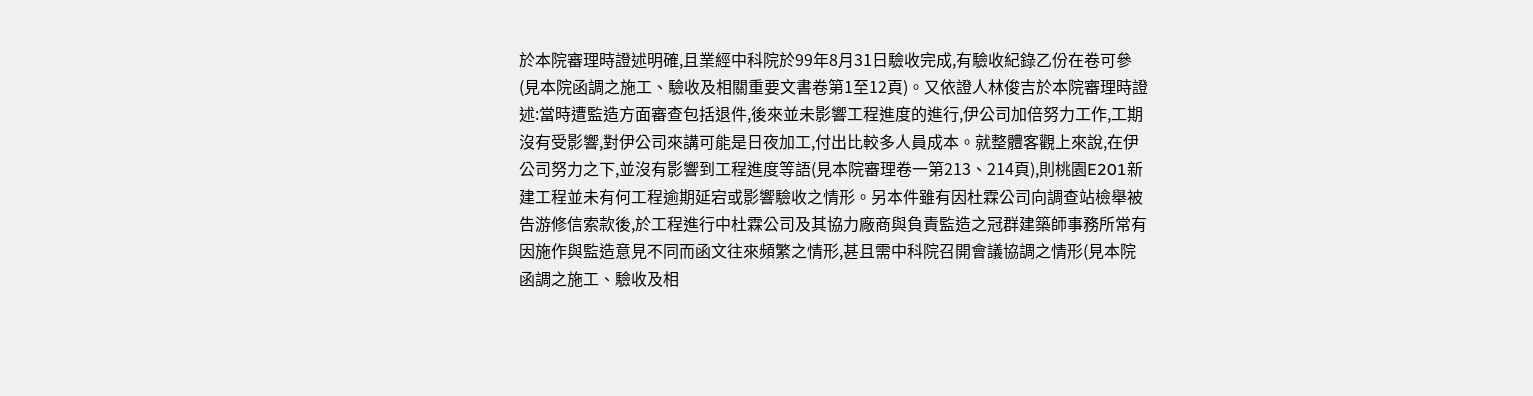於本院審理時證述明確,且業經中科院於99年8月31日驗收完成,有驗收紀錄乙份在卷可參(見本院函調之施工、驗收及相關重要文書卷第1至12頁)。又依證人林俊吉於本院審理時證述:當時遭監造方面審查包括退件,後來並未影響工程進度的進行,伊公司加倍努力工作,工期沒有受影響,對伊公司來講可能是日夜加工,付出比較多人員成本。就整體客觀上來說,在伊公司努力之下,並沒有影響到工程進度等語(見本院審理卷一第213、214頁),則桃園E201新建工程並未有何工程逾期延宕或影響驗收之情形。另本件雖有因杜霖公司向調查站檢舉被告游修信索款後,於工程進行中杜霖公司及其協力廠商與負責監造之冠群建築師事務所常有因施作與監造意見不同而函文往來頻繁之情形,甚且需中科院召開會議協調之情形(見本院函調之施工、驗收及相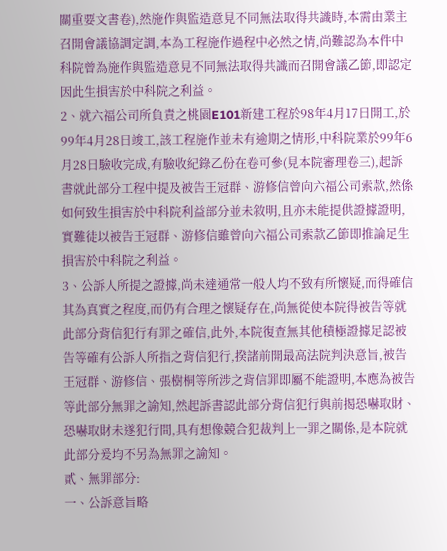關重要文書卷),然施作與監造意見不同無法取得共識時,本需由業主召開會議協調定調,本為工程施作過程中必然之情,尚難認為本件中科院曾為施作與監造意見不同無法取得共識而召開會議乙節,即認定因此生損害於中科院之利益。
2、就六福公司所負責之桃園E101新建工程於98年4月17日開工,於99年4月28日竣工,該工程施作並未有逾期之情形,中科院業於99年6月28日驗收完成,有驗收紀錄乙份在卷可參(見本院審理卷三),起訴書就此部分工程中提及被告王冠群、游修信曾向六福公司索款,然係如何致生損害於中科院利益部分並未敘明,且亦未能提供證據證明,實難徒以被告王冠群、游修信雖曾向六福公司索款乙節即推論足生損害於中科院之利益。
3、公訴人所提之證據,尚未達通常一般人均不致有所懷疑,而得確信其為真實之程度,而仍有合理之懷疑存在,尚無從使本院得被告等就此部分背信犯行有罪之確信,此外,本院復查無其他積極證據足認被告等確有公訴人所指之背信犯行,揆諸前開最高法院判決意旨,被告王冠群、游修信、張樹桐等所涉之背信罪即屬不能證明,本應為被告等此部分無罪之諭知,然起訴書認此部分背信犯行與前揭恐嚇取財、恐嚇取財未遂犯行間,具有想像競合犯裁判上一罪之關係,是本院就此部分爰均不另為無罪之諭知。
貳、無罪部分:
一、公訴意旨略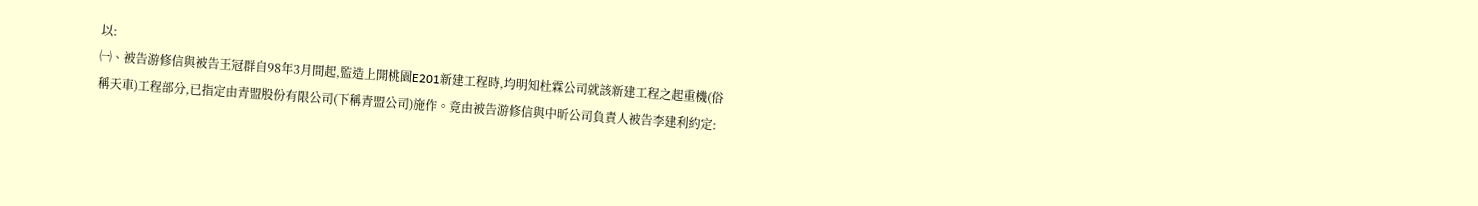以:
㈠、被告游修信與被告王冠群自98年3月間起,監造上開桃園E201新建工程時,均明知杜霖公司就該新建工程之起重機(俗稱天車)工程部分,已指定由青盟股份有限公司(下稱青盟公司)施作。竟由被告游修信與中昕公司負責人被告李建利約定: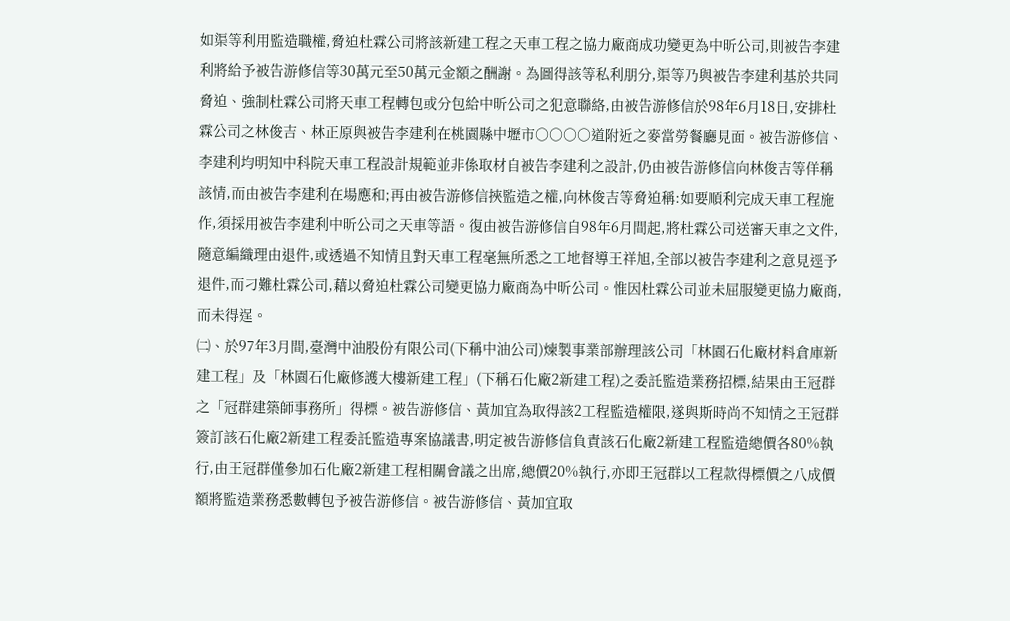如渠等利用監造職權,脅迫杜霖公司將該新建工程之天車工程之協力廠商成功變更為中昕公司,則被告李建利將給予被告游修信等30萬元至50萬元金額之酬謝。為圖得該等私利朋分,渠等乃與被告李建利基於共同脅迫、強制杜霖公司將天車工程轉包或分包給中昕公司之犯意聯絡,由被告游修信於98年6月18日,安排杜霖公司之林俊吉、林正原與被告李建利在桃園縣中壢市○○○○道附近之麥當勞餐廳見面。被告游修信、李建利均明知中科院天車工程設計規範並非係取材自被告李建利之設計,仍由被告游修信向林俊吉等佯稱該情,而由被告李建利在場應和;再由被告游修信挾監造之權,向林俊吉等脅迫稱:如要順利完成天車工程施作,須採用被告李建利中昕公司之天車等語。復由被告游修信自98年6月間起,將杜霖公司送審天車之文件,隨意編織理由退件,或透過不知情且對天車工程毫無所悉之工地督導王祥旭,全部以被告李建利之意見逕予退件,而刁難杜霖公司,藉以脅迫杜霖公司變更協力廠商為中昕公司。惟因杜霖公司並未屈服變更協力廠商,而未得逞。
㈡、於97年3月間,臺灣中油股份有限公司(下稱中油公司)煉製事業部辦理該公司「林園石化廠材料倉庫新建工程」及「林園石化廠修護大樓新建工程」(下稱石化廠2新建工程)之委託監造業務招標,結果由王冠群之「冠群建築師事務所」得標。被告游修信、黃加宜為取得該2工程監造權限,遂與斯時尚不知情之王冠群簽訂該石化廠2新建工程委託監造專案協議書,明定被告游修信負責該石化廠2新建工程監造總價各80%執行,由王冠群僅參加石化廠2新建工程相關會議之出席,總價20%執行,亦即王冠群以工程款得標價之八成價額將監造業務悉數轉包予被告游修信。被告游修信、黃加宜取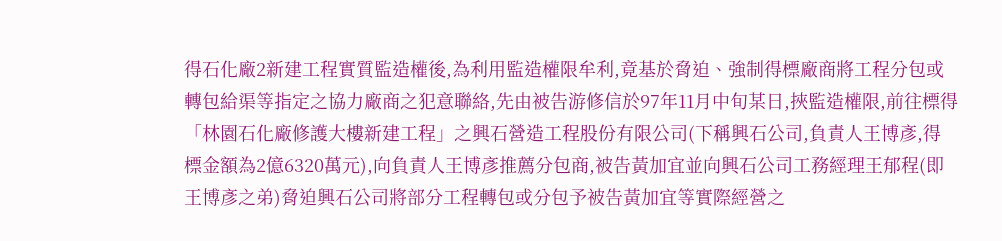得石化廠2新建工程實質監造權後,為利用監造權限牟利,竟基於脅迫、強制得標廠商將工程分包或轉包給渠等指定之協力廠商之犯意聯絡,先由被告游修信於97年11月中旬某日,挾監造權限,前往標得「林園石化廠修護大樓新建工程」之興石營造工程股份有限公司(下稱興石公司,負責人王博彥,得標金額為2億6320萬元),向負責人王博彥推薦分包商,被告黃加宜並向興石公司工務經理王郁程(即王博彥之弟)脅迫興石公司將部分工程轉包或分包予被告黃加宜等實際經營之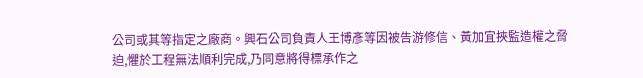公司或其等指定之廠商。興石公司負責人王博彥等因被告游修信、黃加宜挾監造權之脅迫,懼於工程無法順利完成,乃同意將得標承作之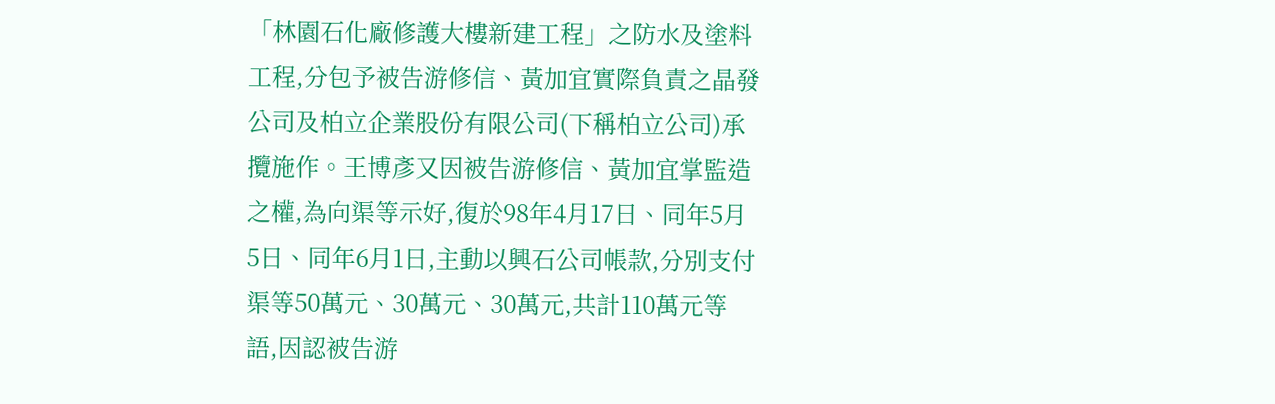「林園石化廠修護大樓新建工程」之防水及塗料工程,分包予被告游修信、黃加宜實際負責之晶發公司及柏立企業股份有限公司(下稱柏立公司)承攬施作。王博彥又因被告游修信、黃加宜掌監造之權,為向渠等示好,復於98年4月17日、同年5月5日、同年6月1日,主動以興石公司帳款,分別支付渠等50萬元、30萬元、30萬元,共計110萬元等語,因認被告游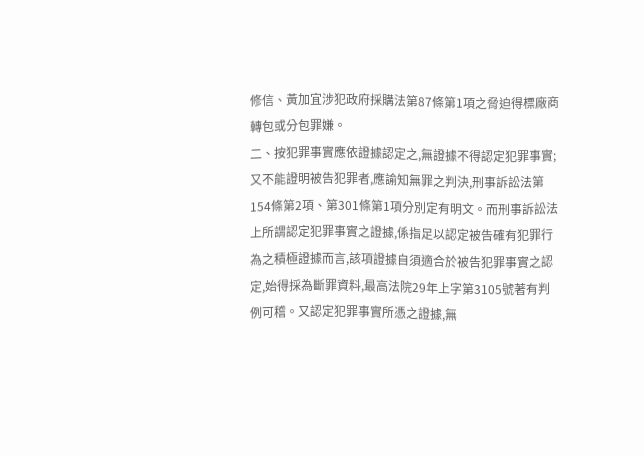修信、黃加宜涉犯政府採購法第87條第1項之脅迫得標廠商轉包或分包罪嫌。
二、按犯罪事實應依證據認定之,無證據不得認定犯罪事實;又不能證明被告犯罪者,應諭知無罪之判決,刑事訴訟法第154條第2項、第301條第1項分別定有明文。而刑事訴訟法上所謂認定犯罪事實之證據,係指足以認定被告確有犯罪行為之積極證據而言,該項證據自須適合於被告犯罪事實之認定,始得採為斷罪資料,最高法院29年上字第3105號著有判例可稽。又認定犯罪事實所憑之證據,無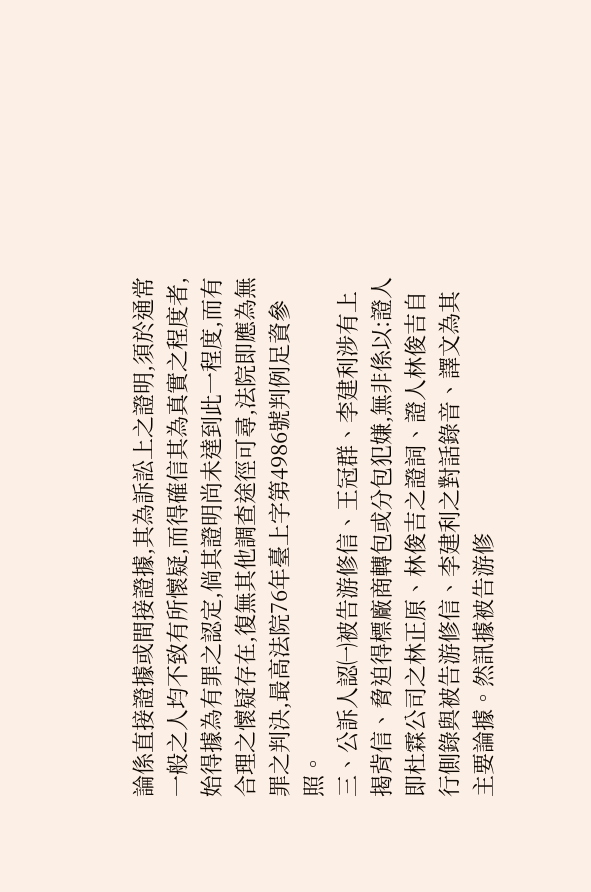論係直接證據或間接證據,其為訴訟上之證明,須於通常一般之人均不致有所懷疑,而得確信其為真實之程度者,始得據為有罪之認定,倘其證明尚未達到此一程度,而有合理之懷疑存在,復無其他調查途徑可尋,法院即應為無罪之判決,最高法院76年臺上字第4986號判例足資參照。
三、公訴人認㈠被告游修信、王冠群、李建利涉有上揭背信、脅迫得標廠商轉包或分包犯嫌,無非係以:證人即杜霖公司之林正原、林俊吉之證詞、證人林俊吉自行側錄與被告游修信、李建利之對話錄音、譯文為其主要論據。然訊據被告游修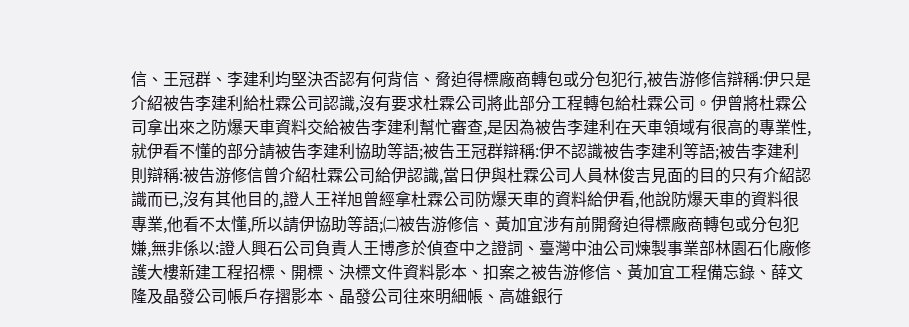信、王冠群、李建利均堅決否認有何背信、脅迫得標廠商轉包或分包犯行,被告游修信辯稱:伊只是介紹被告李建利給杜霖公司認識,沒有要求杜霖公司將此部分工程轉包給杜霖公司。伊曾將杜霖公司拿出來之防爆天車資料交給被告李建利幫忙審查,是因為被告李建利在天車領域有很高的專業性,就伊看不懂的部分請被告李建利協助等語;被告王冠群辯稱:伊不認識被告李建利等語;被告李建利則辯稱:被告游修信曾介紹杜霖公司給伊認識,當日伊與杜霖公司人員林俊吉見面的目的只有介紹認識而已,沒有其他目的,證人王祥旭曾經拿杜霖公司防爆天車的資料給伊看,他說防爆天車的資料很專業,他看不太懂,所以請伊協助等語;㈡被告游修信、黃加宜涉有前開脅迫得標廠商轉包或分包犯嫌,無非係以:證人興石公司負責人王博彥於偵查中之證詞、臺灣中油公司煉製事業部林園石化廠修護大樓新建工程招標、開標、決標文件資料影本、扣案之被告游修信、黃加宜工程備忘錄、薛文隆及晶發公司帳戶存摺影本、晶發公司往來明細帳、高雄銀行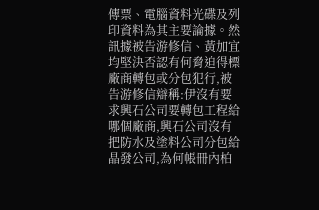傳票、電腦資料光碟及列印資料為其主要論據。然訊據被告游修信、黃加宜均堅決否認有何脅迫得標廠商轉包或分包犯行,被告游修信辯稱:伊沒有要求興石公司要轉包工程給哪個廠商,興石公司沒有把防水及塗料公司分包給晶發公司,為何帳冊內柏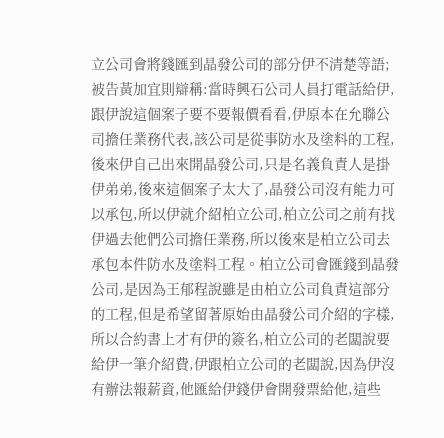立公司會將錢匯到晶發公司的部分伊不清楚等語;被告黃加宜則辯稱:當時興石公司人員打電話給伊,跟伊說這個案子要不要報價看看,伊原本在允聯公司擔任業務代表,該公司是從事防水及塗料的工程,後來伊自己出來開晶發公司,只是名義負責人是掛伊弟弟,後來這個案子太大了,晶發公司沒有能力可以承包,所以伊就介紹柏立公司,柏立公司之前有找伊過去他們公司擔任業務,所以後來是柏立公司去承包本件防水及塗料工程。柏立公司會匯錢到晶發公司,是因為王郁程說雖是由柏立公司負責這部分的工程,但是希望留著原始由晶發公司介紹的字樣,所以合約書上才有伊的簽名,柏立公司的老闆說要給伊一筆介紹費,伊跟柏立公司的老闆說,因為伊沒有辦法報薪資,他匯給伊錢伊會開發票給他,這些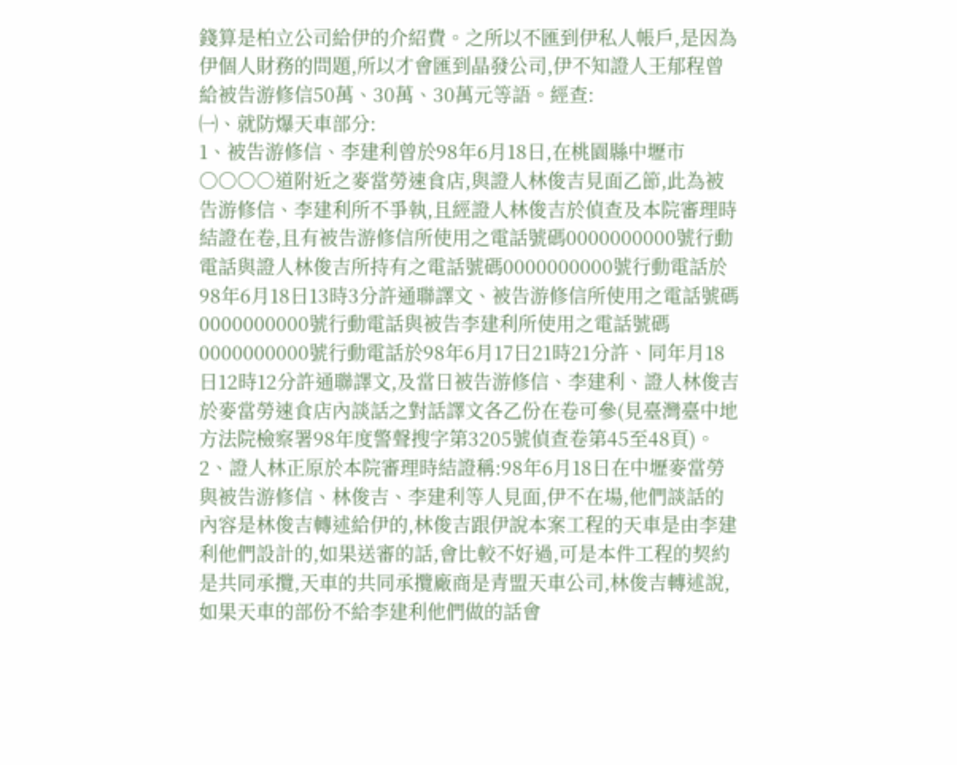錢算是柏立公司給伊的介紹費。之所以不匯到伊私人帳戶,是因為伊個人財務的問題,所以才會匯到晶發公司,伊不知證人王郁程曾給被告游修信50萬、30萬、30萬元等語。經查:
㈠、就防爆天車部分:
1、被告游修信、李建利曾於98年6月18日,在桃園縣中壢市○○○○道附近之麥當勞速食店,與證人林俊吉見面乙節,此為被告游修信、李建利所不爭執,且經證人林俊吉於偵查及本院審理時結證在卷,且有被告游修信所使用之電話號碼0000000000號行動電話與證人林俊吉所持有之電話號碼0000000000號行動電話於98年6月18日13時3分許通聯譯文、被告游修信所使用之電話號碼0000000000號行動電話與被告李建利所使用之電話號碼0000000000號行動電話於98年6月17日21時21分許、同年月18日12時12分許通聯譯文,及當日被告游修信、李建利、證人林俊吉於麥當勞速食店內談話之對話譯文各乙份在卷可參(見臺灣臺中地方法院檢察署98年度警聲搜字第3205號偵查卷第45至48頁)。
2、證人林正原於本院審理時結證稱:98年6月18日在中壢麥當勞與被告游修信、林俊吉、李建利等人見面,伊不在場,他們談話的內容是林俊吉轉述給伊的,林俊吉跟伊說本案工程的天車是由李建利他們設計的,如果送審的話,會比較不好過,可是本件工程的契約是共同承攬,天車的共同承攬廠商是青盟天車公司,林俊吉轉述說,如果天車的部份不給李建利他們做的話會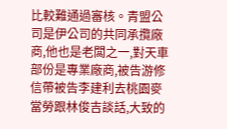比較難通過審核。青盟公司是伊公司的共同承攬廠商,他也是老闆之一,對天車部份是專業廠商,被告游修信帶被告李建利去桃園麥當勞跟林俊吉談話,大致的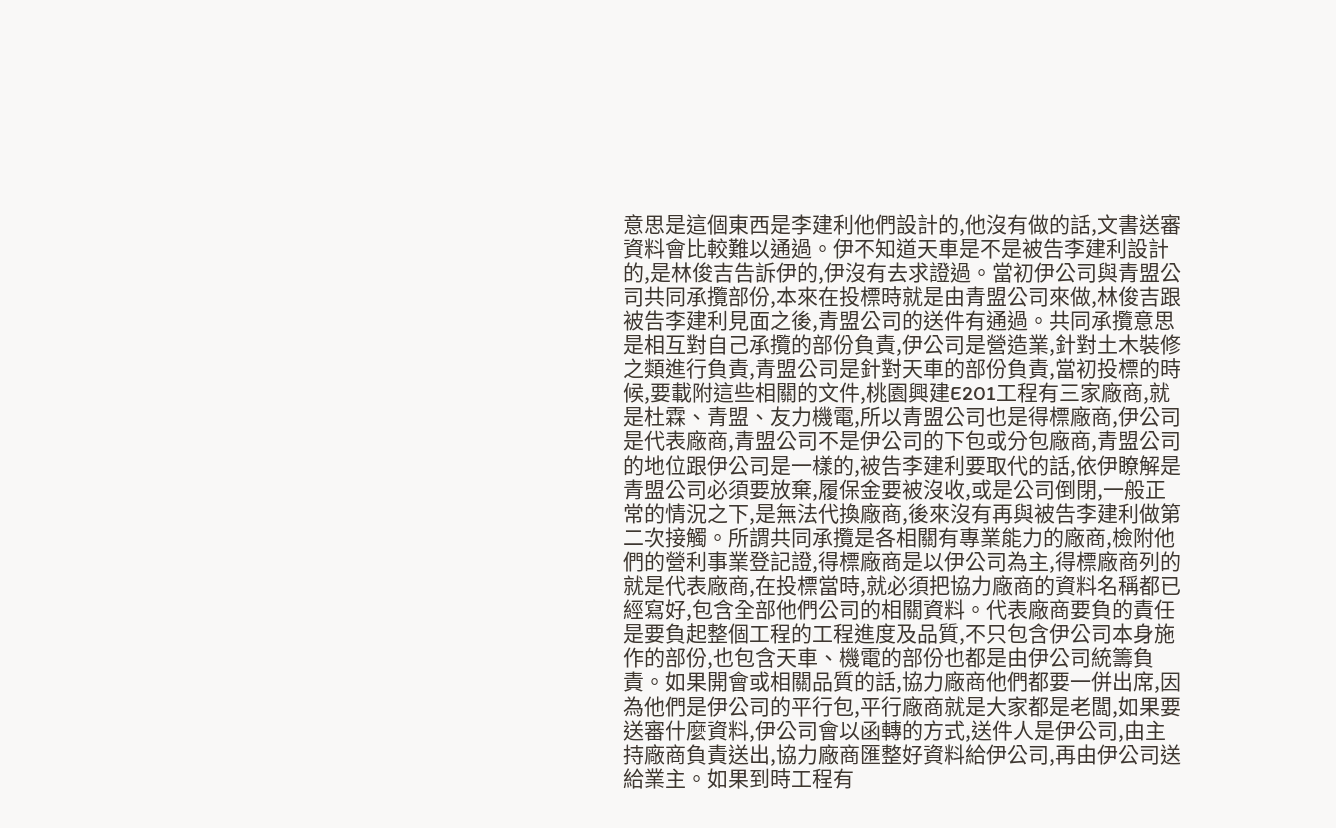意思是這個東西是李建利他們設計的,他沒有做的話,文書送審資料會比較難以通過。伊不知道天車是不是被告李建利設計的,是林俊吉告訴伊的,伊沒有去求證過。當初伊公司與青盟公司共同承攬部份,本來在投標時就是由青盟公司來做,林俊吉跟被告李建利見面之後,青盟公司的送件有通過。共同承攬意思是相互對自己承攬的部份負責,伊公司是營造業,針對土木裝修之類進行負責,青盟公司是針對天車的部份負責,當初投標的時候,要載附這些相關的文件,桃園興建E201工程有三家廠商,就是杜霖、青盟、友力機電,所以青盟公司也是得標廠商,伊公司是代表廠商,青盟公司不是伊公司的下包或分包廠商,青盟公司的地位跟伊公司是一樣的,被告李建利要取代的話,依伊瞭解是青盟公司必須要放棄,履保金要被沒收,或是公司倒閉,一般正常的情況之下,是無法代換廠商,後來沒有再與被告李建利做第二次接觸。所謂共同承攬是各相關有專業能力的廠商,檢附他們的營利事業登記證,得標廠商是以伊公司為主,得標廠商列的就是代表廠商,在投標當時,就必須把協力廠商的資料名稱都已經寫好,包含全部他們公司的相關資料。代表廠商要負的責任是要負起整個工程的工程進度及品質,不只包含伊公司本身施作的部份,也包含天車、機電的部份也都是由伊公司統籌負責。如果開會或相關品質的話,協力廠商他們都要一併出席,因為他們是伊公司的平行包,平行廠商就是大家都是老闆,如果要送審什麼資料,伊公司會以函轉的方式,送件人是伊公司,由主持廠商負責送出,協力廠商匯整好資料給伊公司,再由伊公司送給業主。如果到時工程有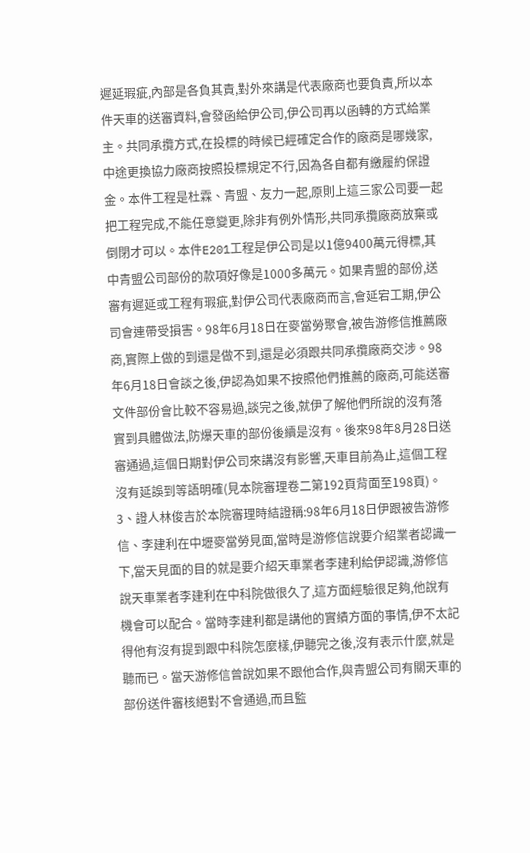遲延瑕疵,內部是各負其責,對外來講是代表廠商也要負責,所以本件天車的送審資料,會發函給伊公司,伊公司再以函轉的方式給業主。共同承攬方式,在投標的時候已經確定合作的廠商是哪幾家,中途更換協力廠商按照投標規定不行,因為各自都有繳履約保證金。本件工程是杜霖、青盟、友力一起,原則上這三家公司要一起把工程完成,不能任意變更,除非有例外情形,共同承攬廠商放棄或倒閉才可以。本件E201工程是伊公司是以1億9400萬元得標,其中青盟公司部份的款項好像是1000多萬元。如果青盟的部份,送審有遲延或工程有瑕疵,對伊公司代表廠商而言,會延宕工期,伊公司會連帶受損害。98年6月18日在麥當勞聚會,被告游修信推薦廠商,實際上做的到還是做不到,還是必須跟共同承攬廠商交涉。98年6月18日會談之後,伊認為如果不按照他們推薦的廠商,可能送審文件部份會比較不容易過,談完之後,就伊了解他們所說的沒有落實到具體做法,防爆天車的部份後續是沒有。後來98年8月28日送審通過,這個日期對伊公司來講沒有影響,天車目前為止,這個工程沒有延誤到等語明確(見本院審理卷二第192頁背面至198頁)。
3、證人林俊吉於本院審理時結證稱:98年6月18日伊跟被告游修信、李建利在中壢麥當勞見面,當時是游修信說要介紹業者認識一下,當天見面的目的就是要介紹天車業者李建利給伊認識,游修信說天車業者李建利在中科院做很久了,這方面經驗很足夠,他說有機會可以配合。當時李建利都是講他的實績方面的事情,伊不太記得他有沒有提到跟中科院怎麼樣,伊聽完之後,沒有表示什麼,就是聽而已。當天游修信曾說如果不跟他合作,與青盟公司有關天車的部份送件審核絕對不會通過,而且監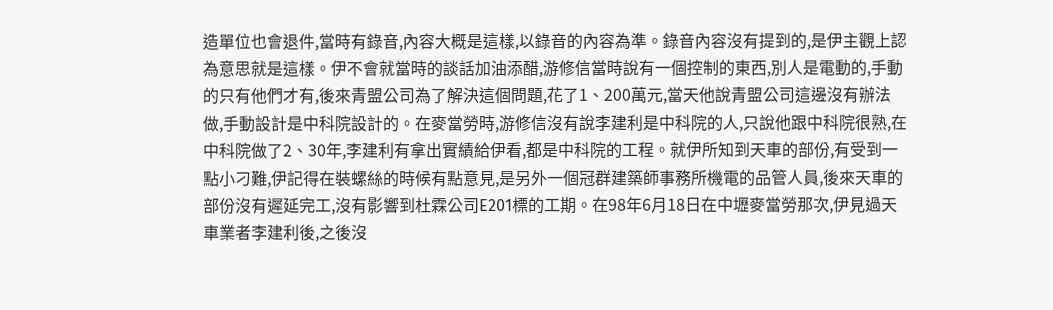造單位也會退件,當時有錄音,內容大概是這樣,以錄音的內容為準。錄音內容沒有提到的,是伊主觀上認為意思就是這樣。伊不會就當時的談話加油添醋,游修信當時說有一個控制的東西,別人是電動的,手動的只有他們才有,後來青盟公司為了解決這個問題,花了1、200萬元,當天他說青盟公司這邊沒有辦法做,手動設計是中科院設計的。在麥當勞時,游修信沒有說李建利是中科院的人,只說他跟中科院很熟,在中科院做了2、30年,李建利有拿出實績給伊看,都是中科院的工程。就伊所知到天車的部份,有受到一點小刁難,伊記得在裝螺絲的時候有點意見,是另外一個冠群建築師事務所機電的品管人員,後來天車的部份沒有遲延完工,沒有影響到杜霖公司E201標的工期。在98年6月18日在中壢麥當勞那次,伊見過天車業者李建利後,之後沒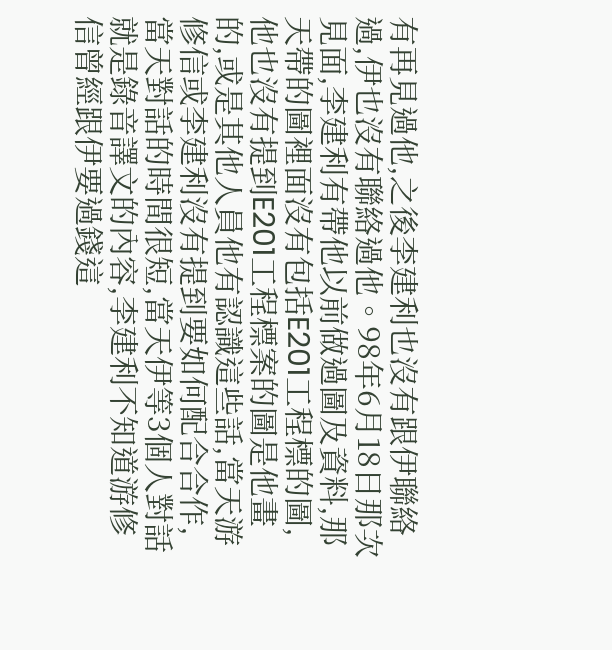有再見過他,之後李建利也沒有跟伊聯絡過,伊也沒有聯絡過他。98年6月18日那次見面,李建利有帶他以前做過圖及資料,那天帶的圖裡面沒有包括E201工程標的圖,他也沒有提到E201工程標案的圖是他畫的,或是其他人員他有認識這些話,當天游修信或李建利沒有提到要如何配合合作,當天對話的時間很短,當天伊等3個人對話就是錄音譯文的內容,李建利不知道游修信曾經跟伊要過錢這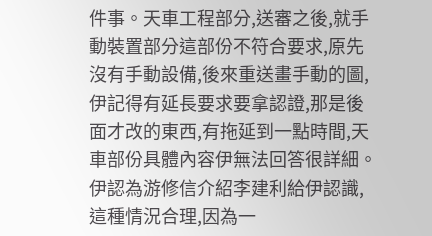件事。天車工程部分,送審之後,就手動裝置部分這部份不符合要求,原先沒有手動設備,後來重送畫手動的圖,伊記得有延長要求要拿認證,那是後面才改的東西,有拖延到一點時間,天車部份具體內容伊無法回答很詳細。伊認為游修信介紹李建利給伊認識,這種情況合理,因為一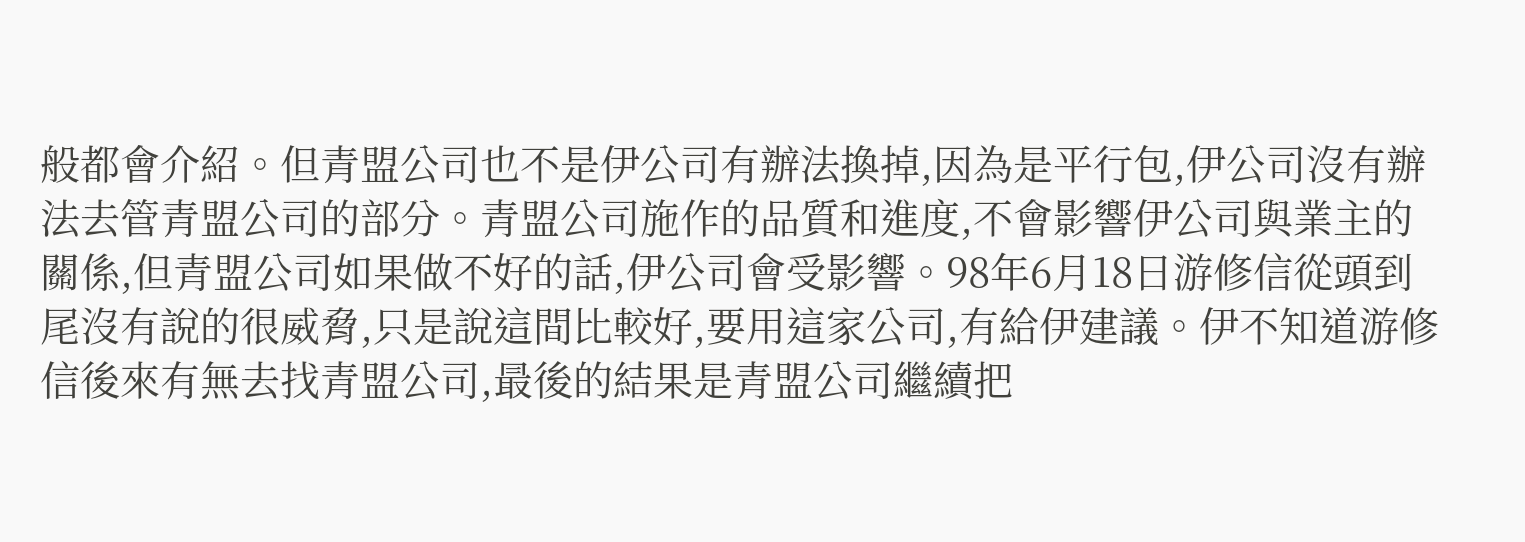般都會介紹。但青盟公司也不是伊公司有辦法換掉,因為是平行包,伊公司沒有辦法去管青盟公司的部分。青盟公司施作的品質和進度,不會影響伊公司與業主的關係,但青盟公司如果做不好的話,伊公司會受影響。98年6月18日游修信從頭到尾沒有說的很威脅,只是說這間比較好,要用這家公司,有給伊建議。伊不知道游修信後來有無去找青盟公司,最後的結果是青盟公司繼續把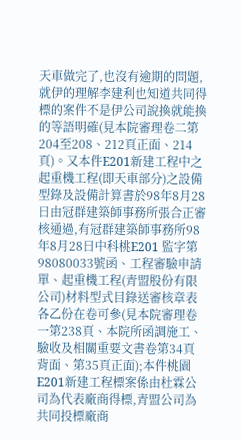天車做完了,也沒有逾期的問題,就伊的理解李建利也知道共同得標的案件不是伊公司說換就能換的等語明確(見本院審理卷二第204至208、212頁正面、214頁)。又本件E201新建工程中之起重機工程(即天車部分)之設備型錄及設備計算書於98年8月28日由冠群建築師事務所張合正審核通過,有冠群建築師事務所98年8月28日中科桃E201 監字第98080033號函、工程審驗申請單、起重機工程(青盟股份有限公司)材料型式目錄送審核章表各乙份在卷可參(見本院審理卷一第238頁、本院所函調施工、驗收及相關重要文書卷第34頁背面、第35頁正面);本件桃園E201新建工程標案係由杜霖公司為代表廠商得標,青盟公司為共同投標廠商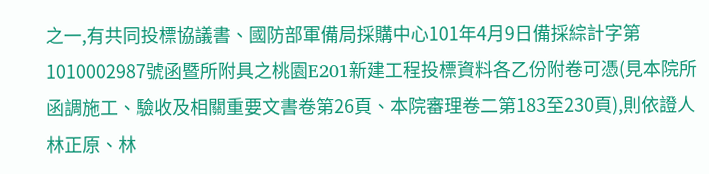之一,有共同投標協議書、國防部軍備局採購中心101年4月9日備採綜計字第1010002987號函暨所附具之桃園E201新建工程投標資料各乙份附卷可憑(見本院所函調施工、驗收及相關重要文書卷第26頁、本院審理卷二第183至230頁),則依證人林正原、林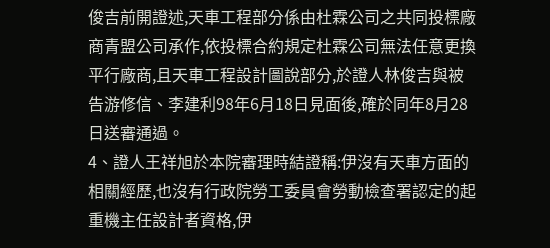俊吉前開證述,天車工程部分係由杜霖公司之共同投標廠商青盟公司承作,依投標合約規定杜霖公司無法任意更換平行廠商,且天車工程設計圖說部分,於證人林俊吉與被告游修信、李建利98年6月18日見面後,確於同年8月28日送審通過。
4、證人王祥旭於本院審理時結證稱:伊沒有天車方面的相關經歷,也沒有行政院勞工委員會勞動檢查署認定的起重機主任設計者資格,伊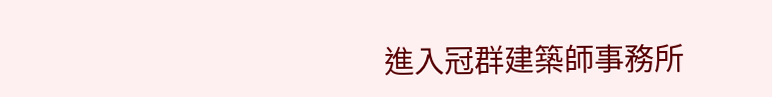進入冠群建築師事務所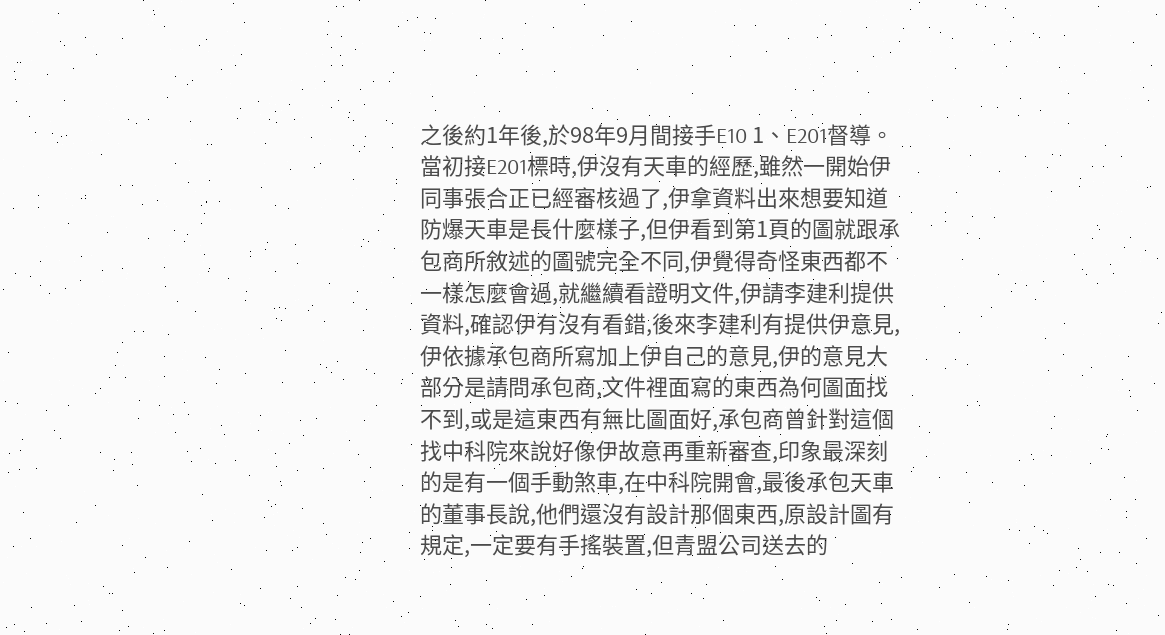之後約1年後,於98年9月間接手E10 1、E201督導。當初接E201標時,伊沒有天車的經歷,雖然一開始伊同事張合正已經審核過了,伊拿資料出來想要知道防爆天車是長什麼樣子,但伊看到第1頁的圖就跟承包商所敘述的圖號完全不同,伊覺得奇怪東西都不一樣怎麼會過,就繼續看證明文件,伊請李建利提供資料,確認伊有沒有看錯,後來李建利有提供伊意見,伊依據承包商所寫加上伊自己的意見,伊的意見大部分是請問承包商,文件裡面寫的東西為何圖面找不到,或是這東西有無比圖面好,承包商曾針對這個找中科院來說好像伊故意再重新審查,印象最深刻的是有一個手動煞車,在中科院開會,最後承包天車的董事長說,他們還沒有設計那個東西,原設計圖有規定,一定要有手搖裝置,但青盟公司送去的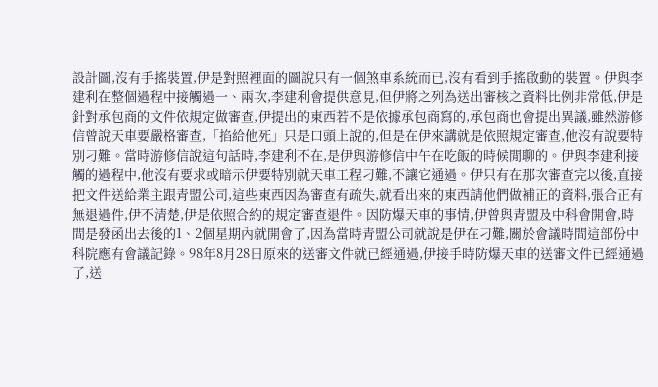設計圖,沒有手搖裝置,伊是對照裡面的圖說只有一個煞車系統而已,沒有看到手搖啟動的裝置。伊與李建利在整個過程中接觸過一、兩次,李建利會提供意見,但伊將之列為送出審核之資料比例非常低,伊是針對承包商的文件依規定做審查,伊提出的東西若不是依據承包商寫的,承包商也會提出異議,雖然游修信曾說天車要嚴格審查,「掐給他死」只是口頭上說的,但是在伊來講就是依照規定審查,他沒有說要特別刁難。當時游修信說這句話時,李建利不在,是伊與游修信中午在吃飯的時候閒聊的。伊與李建利接觸的過程中,他沒有要求或暗示伊要特別就天車工程刁難,不讓它通過。伊只有在那次審查完以後,直接把文件送給業主跟青盟公司,這些東西因為審查有疏失,就看出來的東西請他們做補正的資料,張合正有無退過件,伊不清楚,伊是依照合約的規定審查退件。因防爆天車的事情,伊曾與青盟及中科會開會,時間是發函出去後的1、2個星期內就開會了,因為當時青盟公司就說是伊在刁難,關於會議時間這部份中科院應有會議記錄。98年8月28日原來的送審文件就已經通過,伊接手時防爆天車的送審文件已經通過了,送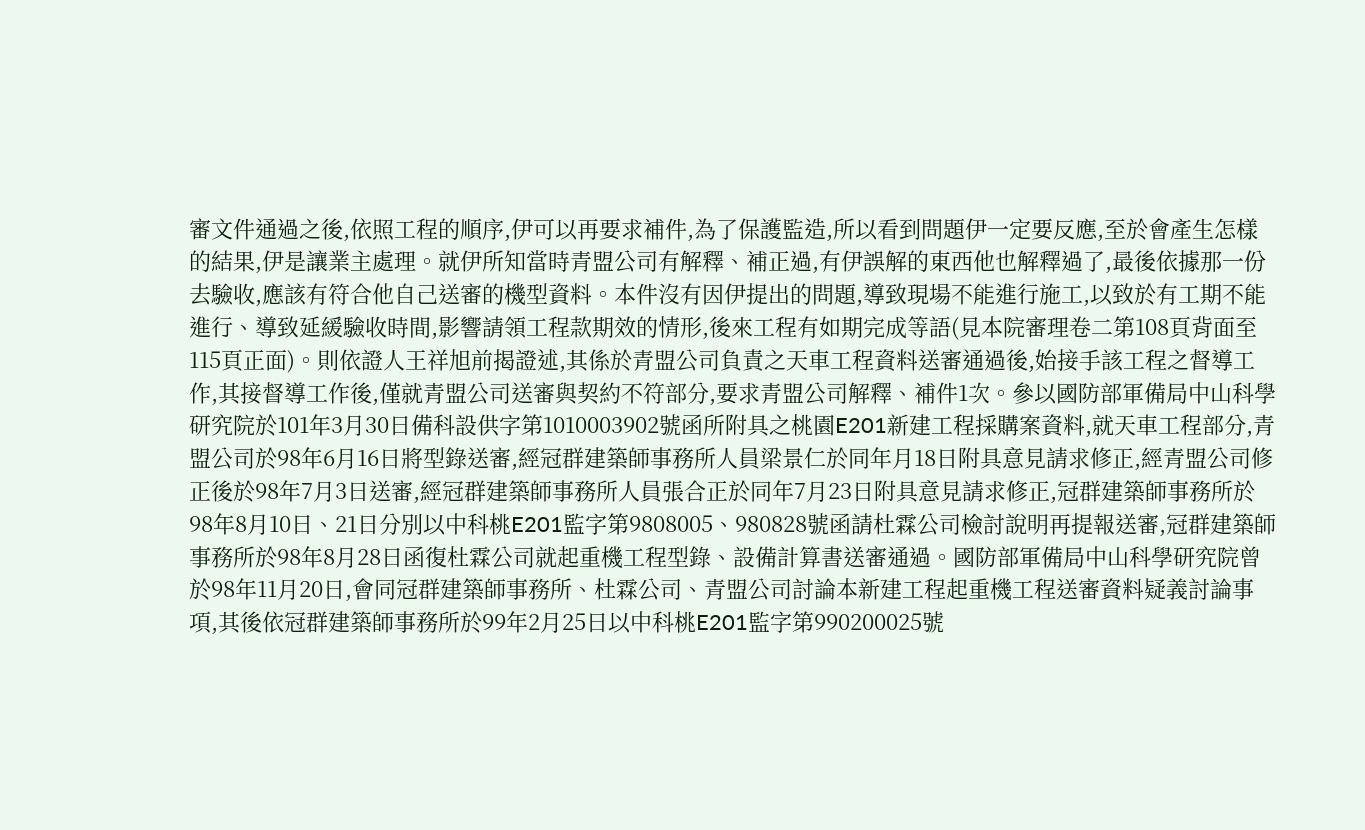審文件通過之後,依照工程的順序,伊可以再要求補件,為了保護監造,所以看到問題伊一定要反應,至於會產生怎樣的結果,伊是讓業主處理。就伊所知當時青盟公司有解釋、補正過,有伊誤解的東西他也解釋過了,最後依據那一份去驗收,應該有符合他自己送審的機型資料。本件沒有因伊提出的問題,導致現場不能進行施工,以致於有工期不能進行、導致延緩驗收時間,影響請領工程款期效的情形,後來工程有如期完成等語(見本院審理卷二第108頁背面至115頁正面)。則依證人王祥旭前揭證述,其係於青盟公司負責之天車工程資料送審通過後,始接手該工程之督導工作,其接督導工作後,僅就青盟公司送審與契約不符部分,要求青盟公司解釋、補件1次。參以國防部軍備局中山科學研究院於101年3月30日備科設供字第1010003902號函所附具之桃園E201新建工程採購案資料,就天車工程部分,青盟公司於98年6月16日將型錄送審,經冠群建築師事務所人員梁景仁於同年月18日附具意見請求修正,經青盟公司修正後於98年7月3日送審,經冠群建築師事務所人員張合正於同年7月23日附具意見請求修正,冠群建築師事務所於98年8月10日、21日分別以中科桃E201監字第9808005、980828號函請杜霖公司檢討說明再提報送審,冠群建築師事務所於98年8月28日函復杜霖公司就起重機工程型錄、設備計算書送審通過。國防部軍備局中山科學研究院曾於98年11月20日,會同冠群建築師事務所、杜霖公司、青盟公司討論本新建工程起重機工程送審資料疑義討論事項,其後依冠群建築師事務所於99年2月25日以中科桃E201監字第990200025號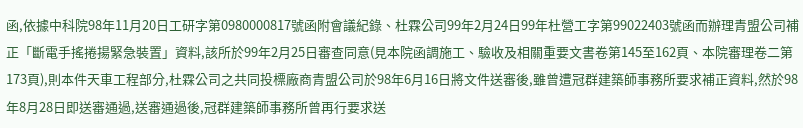函,依據中科院98年11月20日工研字第0980000817號函附會議紀錄、杜霖公司99年2月24日99年杜營工字第99022403號函而辦理青盟公司補正「斷電手搖捲揚緊急裝置」資料,該所於99年2月25日審查同意(見本院函調施工、驗收及相關重要文書卷第145至162頁、本院審理卷二第173頁),則本件天車工程部分,杜霖公司之共同投標廠商青盟公司於98年6月16日將文件送審後,雖曾遭冠群建築師事務所要求補正資料,然於98年8月28日即送審通過,送審通過後,冠群建築師事務所曾再行要求送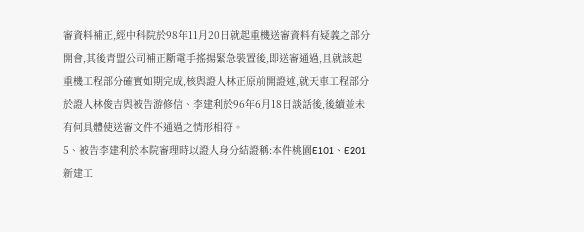審資料補正,經中科院於98年11月20日就起重機送審資料有疑義之部分開會,其後青盟公司補正斷電手搖揚緊急裝置後,即送審通過,且就該起重機工程部分確實如期完成,核與證人林正原前開證述,就天車工程部分於證人林俊吉與被告游修信、李建利於96年6月18日談話後,後續並未有何具體使送審文件不通過之情形相符。
5、被告李建利於本院審理時以證人身分結證稱:本件桃園E101、E201新建工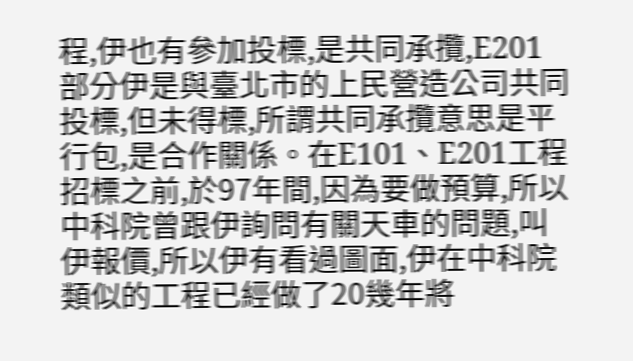程,伊也有參加投標,是共同承攬,E201部分伊是與臺北市的上民營造公司共同投標,但未得標,所謂共同承攬意思是平行包,是合作關係。在E101、E201工程招標之前,於97年間,因為要做預算,所以中科院曾跟伊詢問有關天車的問題,叫伊報價,所以伊有看過圖面,伊在中科院類似的工程已經做了20幾年將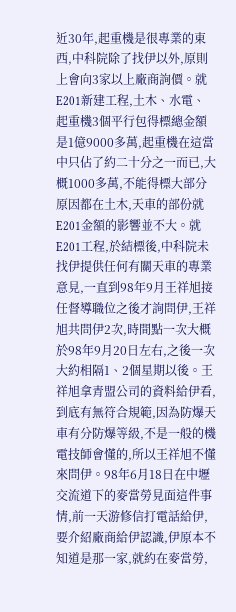近30年,起重機是很專業的東西,中科院除了找伊以外,原則上會向3家以上廠商詢價。就E201新建工程,土木、水電、起重機3個平行包得標總金額是1億9000多萬,起重機在這當中只佔了約二十分之一而已,大概1000多萬,不能得標大部分原因都在土木,天車的部份就E201金額的影響並不大。就E201工程,於結標後,中科院未找伊提供任何有關天車的專業意見,一直到98年9月王祥旭接任督導職位之後才詢問伊,王祥旭共問伊2次,時間點一次大概於98年9月20日左右,之後一次大約相隔1、2個星期以後。王祥旭拿青盟公司的資料給伊看,到底有無符合規範,因為防爆天車有分防爆等級,不是一般的機電技師會懂的,所以王祥旭不懂來問伊。98年6月18日在中壢交流道下的麥當勞見面這件事情,前一天游修信打電話給伊,要介紹廠商給伊認識,伊原本不知道是那一家,就約在麥當勞,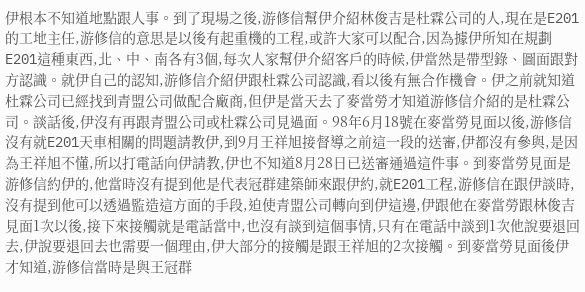伊根本不知道地點跟人事。到了現場之後,游修信幫伊介紹林俊吉是杜霖公司的人,現在是E201的工地主任,游修信的意思是以後有起重機的工程,或許大家可以配合,因為據伊所知在規劃E201這種東西,北、中、南各有3個,每次人家幫伊介紹客戶的時候,伊當然是帶型錄、圖面跟對方認識。就伊自己的認知,游修信介紹伊跟杜霖公司認識,看以後有無合作機會。伊之前就知道杜霖公司已經找到青盟公司做配合廠商,但伊是當天去了麥當勞才知道游修信介紹的是杜霖公司。談話後,伊沒有再跟青盟公司或杜霖公司見過面。98年6月18號在麥當勞見面以後,游修信沒有就E201天車相關的問題請教伊,到9月王祥旭接督導之前這一段的送審,伊都沒有參與,是因為王祥旭不懂,所以打電話向伊請教,伊也不知道8月28日已送審通過這件事。到麥當勞見面是游修信約伊的,他當時沒有提到他是代表冠群建築師來跟伊約,就E201工程,游修信在跟伊談時,沒有提到他可以透過監造這方面的手段,迫使青盟公司轉向到伊這邊,伊跟他在麥當勞跟林俊吉見面1次以後,接下來接觸就是電話當中,也沒有談到這個事情,只有在電話中談到1次他說要退回去,伊說要退回去也需要一個理由,伊大部分的接觸是跟王祥旭的2次接觸。到麥當勞見面後伊才知道,游修信當時是與王冠群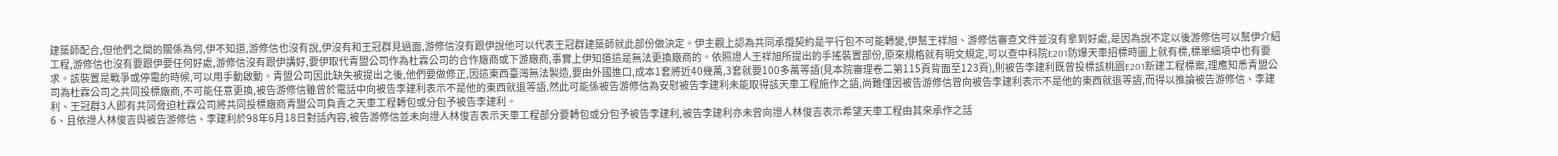建築師配合,但他們之間的關係為何,伊不知道,游修信也沒有說,伊沒有和王冠群見過面,游修信沒有跟伊說他可以代表王冠群建築師就此部份做決定。伊主觀上認為共同承攬契約是平行包不可能轉變,伊幫王祥旭、游修信審查文件並沒有拿到好處,是因為說不定以後游修信可以幫伊介紹工程,游修信也沒有要跟伊要任何好處,游修信沒有跟伊講好,要伊取代青盟公司作為杜霖公司的合作廠商或下游廠商,事實上伊知道這是無法更換廠商的。依照證人王祥旭所提出的手搖裝置部份,原來規格就有明文規定,可以查中科院E201防爆天車招標時圖上就有標,標單細項中也有要求。該裝置是戰爭或停電的時候,可以用手動啟動。青盟公司因此缺失被提出之後,他們要做修正,因這東西臺灣無法製造,要由外國進口,成本1套將近40幾萬,3套就要100多萬等語(見本院審理卷二第115頁背面至123頁),則被告李建利既曾投標該桃園E201新建工程標案,理應知悉青盟公司為杜霖公司之共同投標廠商,不可能任意更換,被告游修信雖曾於電話中向被告李建利表示不是他的東西就退等語,然此可能係被告游修信為安慰被告李建利未能取得該天車工程施作之語,尚難僅因被告游修信曾向被告李建利表示不是他的東西就退等語,而得以推論被告游修信、李建利、王冠群3人即有共同脅迫杜霖公司將共同投標廠商青盟公司負責之天車工程轉包或分包予被告李建利。
6、且依證人林俊吉與被告游修信、李建利於98年6月18日對話內容,被告游修信並未向證人林俊吉表示天車工程部分要轉包或分包予被告李建利,被告李建利亦未曾向證人林俊吉表示希望天車工程由其來承作之話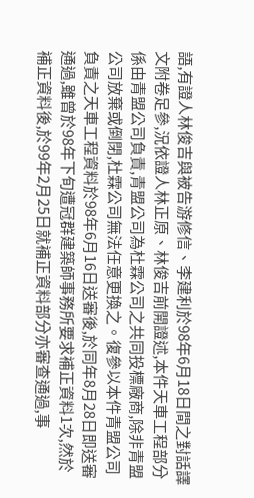語,有證人林俊吉與被告游修信、李建利於98年6月18日間之對話譯文附卷足參,況依證人林正原、林俊吉前開證述,本件天車工程部分係由青盟公司負責,青盟公司為杜霖公司之共同投標廠商,除非青盟公司放棄或倒閉,杜霖公司無法任意更換之。復參以本件青盟公司負責之天車工程資料於98年6月16日送審後,於同年8月28日即送審通過,雖曾於98年下旬遭冠群建築師事務所要求補正資料1次,然於補正資料後,於99年2月25日就補正資料部分亦審查通過,事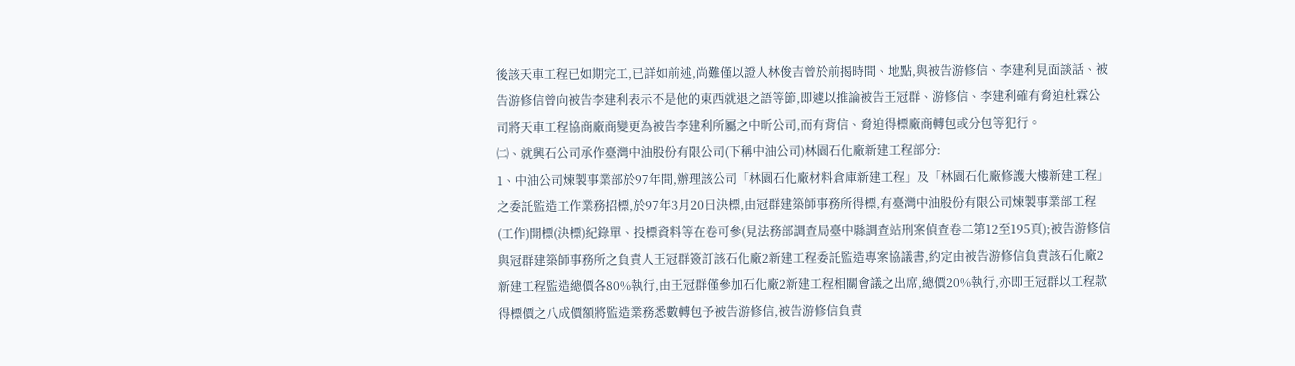後該天車工程已如期完工,已詳如前述,尚難僅以證人林俊吉曾於前揭時間、地點,與被告游修信、李建利見面談話、被告游修信曾向被告李建利表示不是他的東西就退之語等節,即遽以推論被告王冠群、游修信、李建利確有脅迫杜霖公司將天車工程協商廠商變更為被告李建利所屬之中昕公司,而有背信、脅迫得標廠商轉包或分包等犯行。
㈡、就興石公司承作臺灣中油股份有限公司(下稱中油公司)林園石化廠新建工程部分:
1、中油公司煉製事業部於97年間,辦理該公司「林園石化廠材料倉庫新建工程」及「林園石化廠修護大樓新建工程」之委託監造工作業務招標,於97年3月20日決標,由冠群建築師事務所得標,有臺灣中油股份有限公司煉製事業部工程(工作)開標(決標)紀錄單、投標資料等在卷可參(見法務部調查局臺中縣調查站刑案偵查卷二第12至195頁);被告游修信與冠群建築師事務所之負責人王冠群簽訂該石化廠2新建工程委託監造專案協議書,約定由被告游修信負責該石化廠2新建工程監造總價各80%執行,由王冠群僅參加石化廠2新建工程相關會議之出席,總價20%執行,亦即王冠群以工程款得標價之八成價額將監造業務悉數轉包予被告游修信,被告游修信負責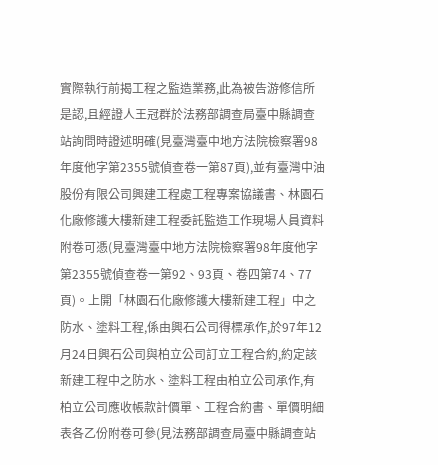實際執行前揭工程之監造業務,此為被告游修信所是認,且經證人王冠群於法務部調查局臺中縣調查站詢問時證述明確(見臺灣臺中地方法院檢察署98年度他字第2355號偵查卷一第87頁),並有臺灣中油股份有限公司興建工程處工程專案協議書、林園石化廠修護大樓新建工程委託監造工作現場人員資料附卷可憑(見臺灣臺中地方法院檢察署98年度他字第2355號偵查卷一第92、93頁、卷四第74、77頁)。上開「林園石化廠修護大樓新建工程」中之防水、塗料工程,係由興石公司得標承作,於97年12月24日興石公司與柏立公司訂立工程合約,約定該新建工程中之防水、塗料工程由柏立公司承作,有柏立公司應收帳款計價單、工程合約書、單價明細表各乙份附卷可參(見法務部調查局臺中縣調查站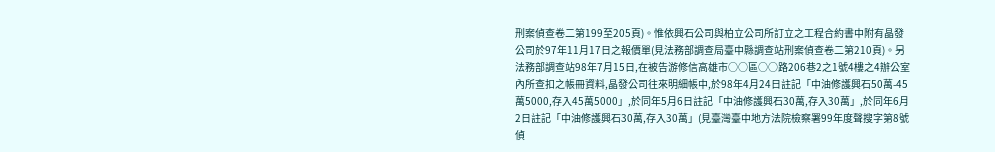刑案偵查卷二第199至205頁)。惟依興石公司與柏立公司所訂立之工程合約書中附有晶發公司於97年11月17日之報價單(見法務部調查局臺中縣調查站刑案偵查卷二第210頁)。另法務部調查站98年7月15日,在被告游修信高雄市○○區○○路206巷2之1號4樓之4辦公室內所查扣之帳冊資料,晶發公司往來明細帳中,於98年4月24日註記「中油修護興石50萬-45萬5000,存入45萬5000」,於同年5月6日註記「中油修護興石30萬,存入30萬」,於同年6月2日註記「中油修護興石30萬,存入30萬」(見臺灣臺中地方法院檢察署99年度聲搜字第8號偵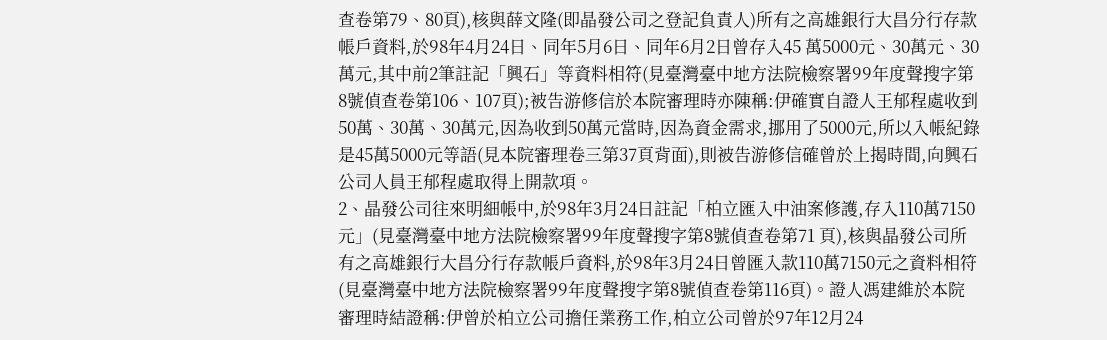查卷第79、80頁),核與薛文隆(即晶發公司之登記負責人)所有之高雄銀行大昌分行存款帳戶資料,於98年4月24日、同年5月6日、同年6月2日曾存入45 萬5000元、30萬元、30萬元,其中前2筆註記「興石」等資料相符(見臺灣臺中地方法院檢察署99年度聲搜字第8號偵查卷第106、107頁);被告游修信於本院審理時亦陳稱:伊確實自證人王郁程處收到50萬、30萬、30萬元,因為收到50萬元當時,因為資金需求,挪用了5000元,所以入帳紀錄是45萬5000元等語(見本院審理卷三第37頁背面),則被告游修信確曾於上揭時間,向興石公司人員王郁程處取得上開款項。
2、晶發公司往來明細帳中,於98年3月24日註記「柏立匯入中油案修護,存入110萬7150元」(見臺灣臺中地方法院檢察署99年度聲搜字第8號偵查卷第71 頁),核與晶發公司所有之高雄銀行大昌分行存款帳戶資料,於98年3月24日曾匯入款110萬7150元之資料相符(見臺灣臺中地方法院檢察署99年度聲搜字第8號偵查卷第116頁)。證人馮建維於本院審理時結證稱:伊曾於柏立公司擔任業務工作,柏立公司曾於97年12月24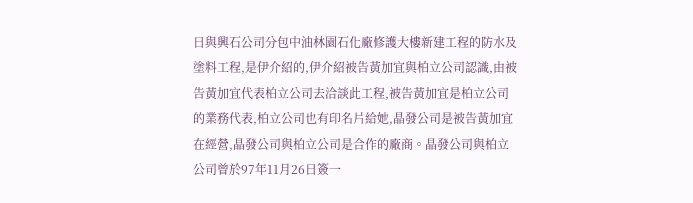日與興石公司分包中油林園石化廠修護大樓新建工程的防水及塗料工程,是伊介紹的,伊介紹被告黃加宜與柏立公司認識,由被告黃加宜代表柏立公司去洽談此工程,被告黃加宜是柏立公司的業務代表,柏立公司也有印名片給她,晶發公司是被告黃加宜在經營,晶發公司與柏立公司是合作的廠商。晶發公司與柏立公司曾於97年11月26日簽一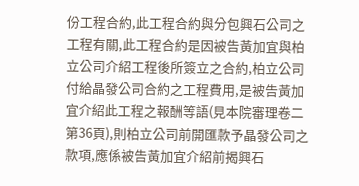份工程合約,此工程合約與分包興石公司之工程有關,此工程合約是因被告黃加宜與柏立公司介紹工程後所簽立之合約,柏立公司付給晶發公司合約之工程費用,是被告黃加宜介紹此工程之報酬等語(見本院審理卷二第36頁),則柏立公司前開匯款予晶發公司之款項,應係被告黃加宜介紹前揭興石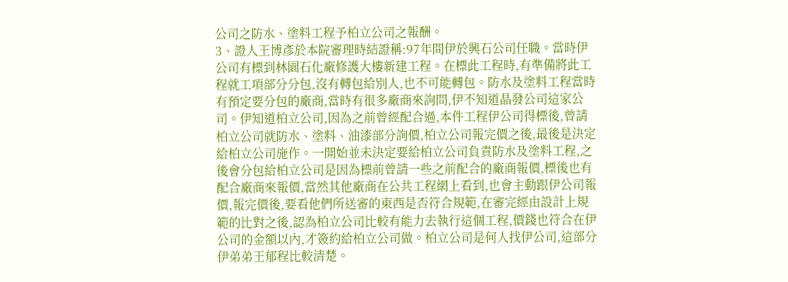公司之防水、塗料工程予柏立公司之報酬。
3、證人王博彥於本院審理時結證稱:97年間伊於興石公司任職。當時伊公司有標到林園石化廠修護大樓新建工程。在標此工程時,有準備將此工程就工項部分分包,沒有轉包給別人,也不可能轉包。防水及塗料工程當時有預定要分包的廠商,當時有很多廠商來詢問,伊不知道晶發公司這家公司。伊知道柏立公司,因為之前曾經配合過,本件工程伊公司得標後,曾請柏立公司就防水、塗料、油漆部分詢價,柏立公司報完價之後,最後是決定給柏立公司施作。一開始並未決定要給柏立公司負責防水及塗料工程,之後會分包給柏立公司是因為標前曾請一些之前配合的廠商報價,標後也有配合廠商來報價,當然其他廠商在公共工程網上看到,也會主動跟伊公司報價,報完價後,要看他們所送審的東西是否符合規範,在審完經由設計上規範的比對之後,認為柏立公司比較有能力去執行這個工程,價錢也符合在伊公司的金額以內,才簽約給柏立公司做。柏立公司是何人找伊公司,這部分伊弟弟王郁程比較清楚。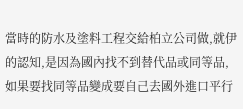當時的防水及塗料工程交給柏立公司做,就伊的認知,是因為國內找不到替代品或同等品,如果要找同等品變成要自己去國外進口平行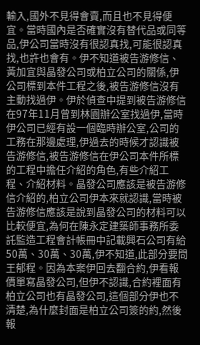輸入,國外不見得會賣,而且也不見得便宜。當時國內是否確實沒有替代品或同等品,伊公司當時沒有很認真找,可能很認真找,也許也會有。伊不知道被告游修信、黃加宜與晶發公司或柏立公司的關係,伊公司標到本件工程之後,被告游修信沒有主動找過伊。伊於偵查中提到被告游修信在97年11月曾到林園辦公室找過伊,當時伊公司已經有設一個臨時辦公室,公司的工務在那邊處理,伊過去的時候才認識被告游修信,被告游修信在伊公司本件所標的工程中擔任介紹的角色,有些介紹工程、介紹材料。晶發公司應該是被告游修信介紹的,柏立公司伊本來就認識,當時被告游修信應該是說到晶發公司的材料可以比較便宜,為何在陳永定建築師事務所委託監造工程會計帳冊中記載興石公司有給50萬、30萬、30萬,伊不知道,此部分要問王郁程。因為本案伊回去翻合約,伊看報價單寫晶發公司,但伊不認識,合約裡面有柏立公司也有晶發公司,這個部分伊也不清楚,為什麼封面是柏立公司簽的約,然後報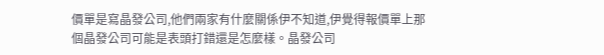價單是寫晶發公司,他們兩家有什麼關係伊不知道,伊覺得報價單上那個晶發公司可能是表頭打錯還是怎麼樣。晶發公司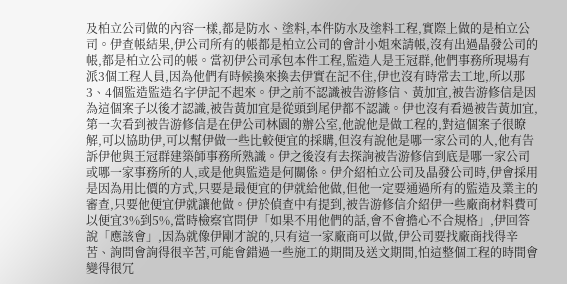及柏立公司做的內容一樣,都是防水、塗料,本件防水及塗料工程,實際上做的是柏立公司。伊查帳結果,伊公司所有的帳都是柏立公司的會計小姐來請帳,沒有出過晶發公司的帳,都是柏立公司的帳。當初伊公司承包本件工程,監造人是王冠群,他們事務所現場有派3個工程人員,因為他們有時候換來換去伊實在記不住,伊也沒有時常去工地,所以那3、4個監造監造名字伊記不起來。伊之前不認識被告游修信、黃加宜,被告游修信是因為這個案子以後才認識,被告黃加宜是從頭到尾伊都不認識。伊也沒有看過被告黃加宜,第一次看到被告游修信是在伊公司林園的辦公室,他說他是做工程的,對這個案子很瞭解,可以協助伊,可以幫伊做一些比較便宜的採購,但沒有說他是哪一家公司的人,他有告訴伊他與王冠群建築師事務所熟識。伊之後沒有去探詢被告游修信到底是哪一家公司或哪一家事務所的人,或是他與監造是何關係。伊介紹柏立公司及晶發公司時,伊會採用是因為用比價的方式,只要是最便宜的伊就給他做,但他一定要通過所有的監造及業主的審查,只要他便宜伊就讓他做。伊於偵查中有提到,被告游修信介紹伊一些廠商材料費可以便宜3%到5%,當時檢察官問伊「如果不用他們的話,會不會擔心不合規格」,伊回答說「應該會」,因為就像伊剛才說的,只有這一家廠商可以做,伊公司要找廠商找得辛苦、詢問會詢得很辛苦,可能會錯過一些施工的期間及送文期間,怕這整個工程的時間會變得很冗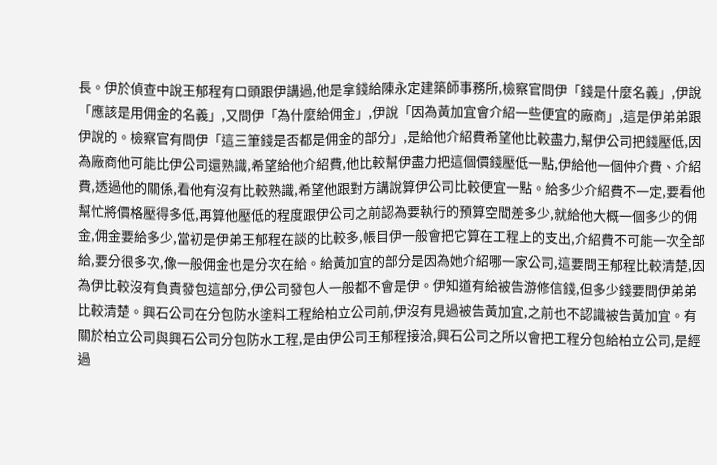長。伊於偵查中說王郁程有口頭跟伊講過,他是拿錢給陳永定建築師事務所,檢察官問伊「錢是什麼名義」,伊說「應該是用佣金的名義」,又問伊「為什麼給佣金」,伊說「因為黃加宜會介紹一些便宜的廠商」,這是伊弟弟跟伊說的。檢察官有問伊「這三筆錢是否都是佣金的部分」,是給他介紹費希望他比較盡力,幫伊公司把錢壓低,因為廠商他可能比伊公司還熟識,希望給他介紹費,他比較幫伊盡力把這個價錢壓低一點,伊給他一個仲介費、介紹費,透過他的關係,看他有沒有比較熟識,希望他跟對方講說算伊公司比較便宜一點。給多少介紹費不一定,要看他幫忙將價格壓得多低,再算他壓低的程度跟伊公司之前認為要執行的預算空間差多少,就給他大概一個多少的佣金,佣金要給多少,當初是伊弟王郁程在談的比較多,帳目伊一般會把它算在工程上的支出,介紹費不可能一次全部給,要分很多次,像一般佣金也是分次在給。給黃加宜的部分是因為她介紹哪一家公司,這要問王郁程比較清楚,因為伊比較沒有負責發包這部分,伊公司發包人一般都不會是伊。伊知道有給被告游修信錢,但多少錢要問伊弟弟比較清楚。興石公司在分包防水塗料工程給柏立公司前,伊沒有見過被告黃加宜,之前也不認識被告黃加宜。有關於柏立公司與興石公司分包防水工程,是由伊公司王郁程接洽,興石公司之所以會把工程分包給柏立公司,是經過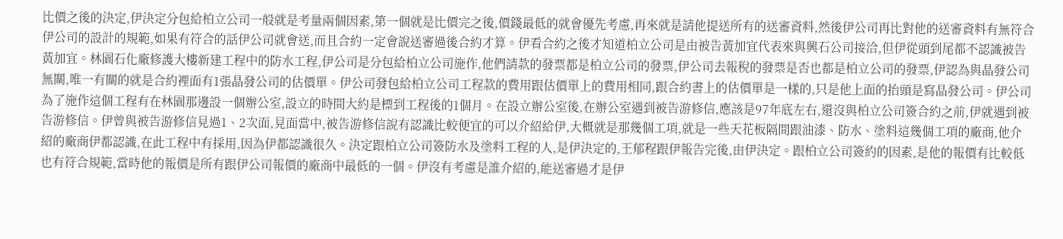比價之後的決定,伊決定分包給柏立公司一般就是考量兩個因素,第一個就是比價完之後,價錢最低的就會優先考慮,再來就是請他提送所有的送審資料,然後伊公司再比對他的送審資料有無符合伊公司的設計的規範,如果有符合的話伊公司就會送,而且合約一定會說送審過後合約才算。伊看合約之後才知道柏立公司是由被告黃加宜代表來與興石公司接洽,但伊從頭到尾都不認識被告黃加宜。林園石化廠修護大樓新建工程中的防水工程,伊公司是分包給柏立公司施作,他們請款的發票都是柏立公司的發票,伊公司去報稅的發票是否也都是柏立公司的發票,伊認為與晶發公司無關,唯一有關的就是合約裡面有1張晶發公司的估價單。伊公司發包給柏立公司工程款的費用跟估價單上的費用相同,跟合約書上的估價單是一樣的,只是他上面的抬頭是寫晶發公司。伊公司為了施作這個工程有在林園那邊設一個辦公室,設立的時間大約是標到工程後的1個月。在設立辦公室後,在辦公室遇到被告游修信,應該是97年底左右,還沒與柏立公司簽合約之前,伊就遇到被告游修信。伊曾與被告游修信見過1、2次面,見面當中,被告游修信說有認識比較便宜的可以介紹給伊,大概就是那幾個工項,就是一些天花板隔間跟油漆、防水、塗料這幾個工項的廠商,他介紹的廠商伊都認識,在此工程中有採用,因為伊都認識很久。決定跟柏立公司簽防水及塗料工程的人,是伊決定的,王郁程跟伊報告完後,由伊決定。跟柏立公司簽約的因素,是他的報價有比較低也有符合規範,當時他的報價是所有跟伊公司報價的廠商中最低的一個。伊沒有考慮是誰介紹的,能送審過才是伊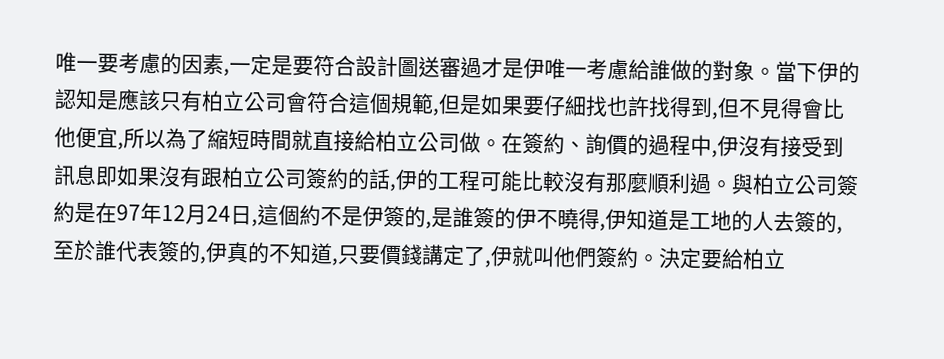唯一要考慮的因素,一定是要符合設計圖送審過才是伊唯一考慮給誰做的對象。當下伊的認知是應該只有柏立公司會符合這個規範,但是如果要仔細找也許找得到,但不見得會比他便宜,所以為了縮短時間就直接給柏立公司做。在簽約、詢價的過程中,伊沒有接受到訊息即如果沒有跟柏立公司簽約的話,伊的工程可能比較沒有那麼順利過。與柏立公司簽約是在97年12月24日,這個約不是伊簽的,是誰簽的伊不曉得,伊知道是工地的人去簽的,至於誰代表簽的,伊真的不知道,只要價錢講定了,伊就叫他們簽約。決定要給柏立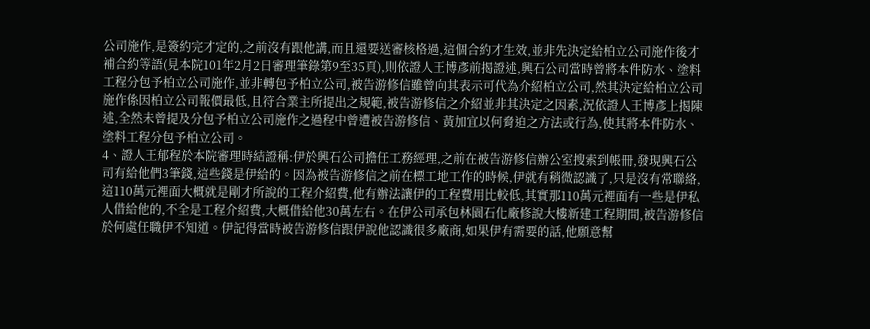公司施作,是簽約完才定的,之前沒有跟他講,而且還要送審核格過,這個合約才生效,並非先決定給柏立公司施作後才補合約等語(見本院101年2月2日審理筆錄第9至35頁),則依證人王博彥前揭證述,興石公司當時曾將本件防水、塗料工程分包予柏立公司施作,並非轉包予柏立公司,被告游修信雖曾向其表示可代為介紹柏立公司,然其決定給柏立公司施作係因柏立公司報價最低,且符合業主所提出之規範,被告游修信之介紹並非其決定之因素,況依證人王博彥上揭陳述,全然未曾提及分包予柏立公司施作之過程中曾遭被告游修信、黃加宜以何脅迫之方法或行為,使其將本件防水、塗料工程分包予柏立公司。
4、證人王郁程於本院審理時結證稱:伊於興石公司擔任工務經理,之前在被告游修信辦公室搜索到帳冊,發現興石公司有給他們3筆錢,這些錢是伊給的。因為被告游修信之前在標工地工作的時候,伊就有稍微認識了,只是沒有常聯絡,這110萬元裡面大概就是剛才所說的工程介紹費,他有辦法讓伊的工程費用比較低,其實那110萬元裡面有一些是伊私人借給他的,不全是工程介紹費,大概借給他30萬左右。在伊公司承包林園石化廠修說大樓新建工程期間,被告游修信於何處任職伊不知道。伊記得當時被告游修信跟伊說他認識很多廠商,如果伊有需要的話,他願意幫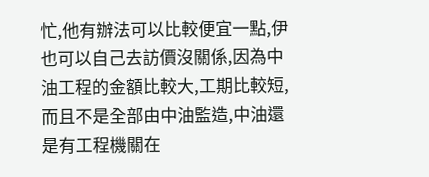忙,他有辦法可以比較便宜一點,伊也可以自己去訪價沒關係,因為中油工程的金額比較大,工期比較短,而且不是全部由中油監造,中油還是有工程機關在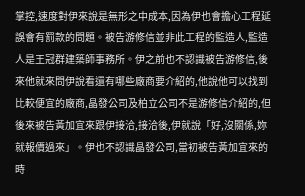掌控,速度對伊來說是無形之中成本,因為伊也會擔心工程延誤會有罰款的問題。被告游修信並非此工程的監造人,監造人是王冠群建築師事務所。伊之前也不認識被告游修信,後來他就來問伊說看還有哪些廠商要介紹的,他說他可以找到比較便宜的廠商,晶發公司及柏立公司不是游修信介紹的,但後來被告黃加宜來跟伊接洽,接洽後,伊就說「好,沒關係,妳就報價過來」。伊也不認識晶發公司,當初被告黃加宜來的時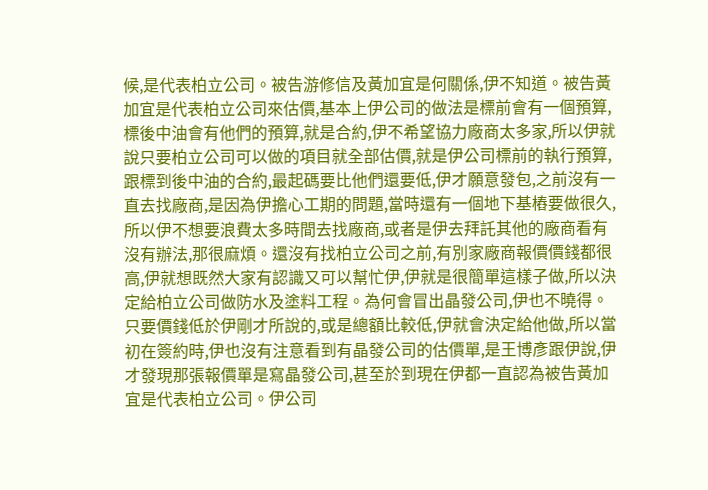候,是代表柏立公司。被告游修信及黃加宜是何關係,伊不知道。被告黃加宜是代表柏立公司來估價,基本上伊公司的做法是標前會有一個預算,標後中油會有他們的預算,就是合約,伊不希望協力廠商太多家,所以伊就說只要柏立公司可以做的項目就全部估價,就是伊公司標前的執行預算,跟標到後中油的合約,最起碼要比他們還要低,伊才願意發包,之前沒有一直去找廠商,是因為伊擔心工期的問題,當時還有一個地下基樁要做很久,所以伊不想要浪費太多時間去找廠商,或者是伊去拜託其他的廠商看有沒有辦法,那很麻煩。還沒有找柏立公司之前,有別家廠商報價價錢都很高,伊就想既然大家有認識又可以幫忙伊,伊就是很簡單這樣子做,所以決定給柏立公司做防水及塗料工程。為何會冒出晶發公司,伊也不曉得。只要價錢低於伊剛才所說的,或是總額比較低,伊就會決定給他做,所以當初在簽約時,伊也沒有注意看到有晶發公司的估價單,是王博彥跟伊說,伊才發現那張報價單是寫晶發公司,甚至於到現在伊都一直認為被告黃加宜是代表柏立公司。伊公司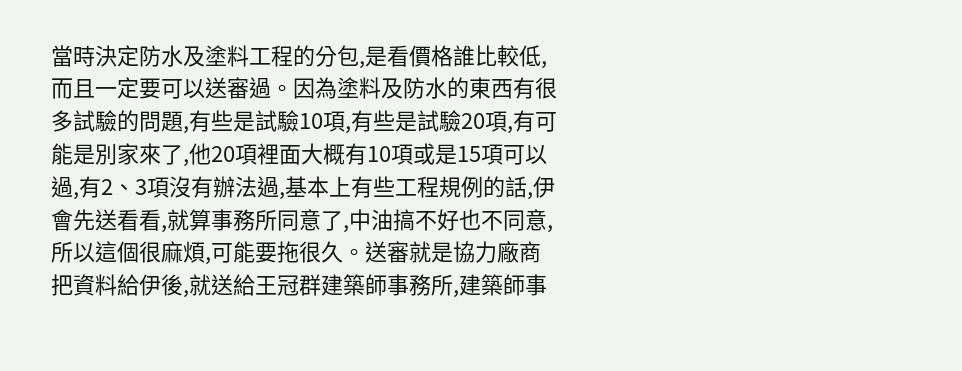當時決定防水及塗料工程的分包,是看價格誰比較低,而且一定要可以送審過。因為塗料及防水的東西有很多試驗的問題,有些是試驗10項,有些是試驗20項,有可能是別家來了,他20項裡面大概有10項或是15項可以過,有2、3項沒有辦法過,基本上有些工程規例的話,伊會先送看看,就算事務所同意了,中油搞不好也不同意,所以這個很麻煩,可能要拖很久。送審就是協力廠商把資料給伊後,就送給王冠群建築師事務所,建築師事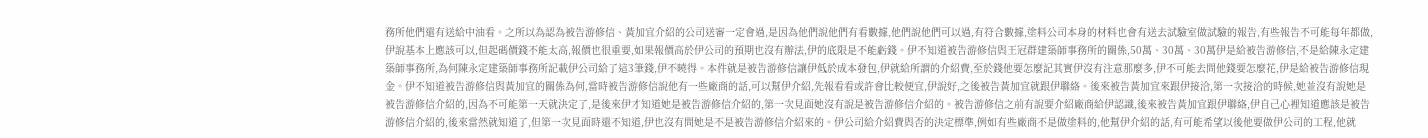務所他們還有送給中油看。之所以為認為被告游修信、黃加宜介紹的公司送審一定會過,是因為他們說他們有看數據,他們說他們可以過,有符合數據,塗料公司本身的材料也會有送去試驗室做試驗的報告,有些報告不可能每年都做,伊說基本上應該可以,但起碼價錢不能太高,報價也很重要,如果報價高於伊公司的預期也沒有辦法,伊的底限是不能虧錢。伊不知道被告游修信與王冠群建築師事務所的關係,50萬、30萬、30萬伊是給被告游修信,不是給陳永定建築師事務所,為何陳永定建築師事務所記載伊公司給了這3筆錢,伊不曉得。本件就是被告游修信讓伊低於成本發包,伊就給所謂的介紹費,至於錢他要怎麼記其實伊沒有注意那麼多,伊不可能去問他錢要怎麼花,伊是給被告游修信現金。伊不知道被告游修信與黃加宜的關係為何,當時被告游修信說他有一些廠商的話,可以幫伊介紹,先報看看或許會比較便宜,伊說好,之後被告黃加宜就跟伊聯絡。後來被告黃加宜來跟伊接洽,第一次接洽的時候,她並沒有說她是被告游修信介紹的,因為不可能第一天就決定了,是後來伊才知道她是被告游修信介紹的,第一次見面她沒有說是被告游修信介紹的。被告游修信之前有說要介紹廠商給伊認識,後來被告黃加宜跟伊聯絡,伊自己心裡知道應該是被告游修信介紹的,後來當然就知道了,但第一次見面時還不知道,伊也沒有問她是不是被告游修信介紹來的。伊公司給介紹費與否的決定標準,例如有些廠商不是做塗料的,他幫伊介紹的話,有可能希望以後他要做伊公司的工程,他就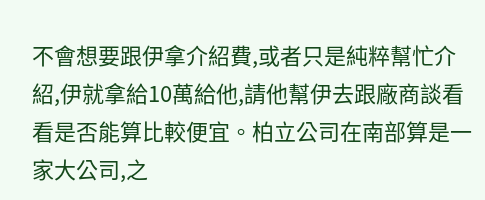不會想要跟伊拿介紹費,或者只是純粹幫忙介紹,伊就拿給10萬給他,請他幫伊去跟廠商談看看是否能算比較便宜。柏立公司在南部算是一家大公司,之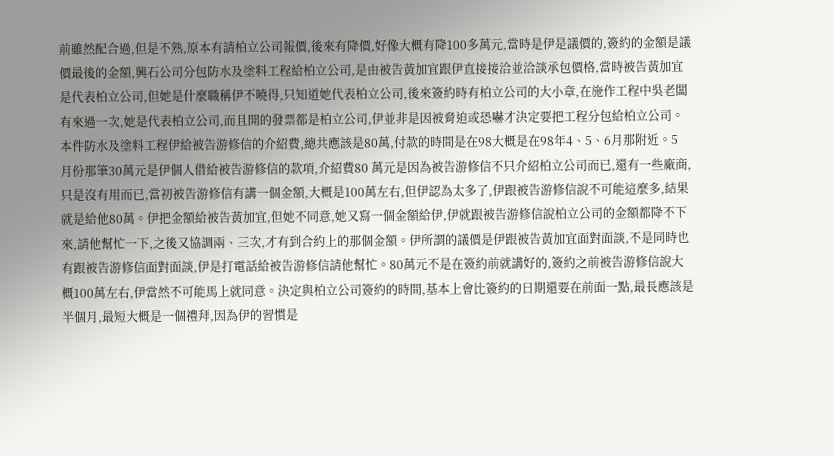前雖然配合過,但是不熟,原本有請柏立公司報價,後來有降價,好像大概有降100多萬元,當時是伊是議價的,簽約的金額是議價最後的金額,興石公司分包防水及塗料工程給柏立公司,是由被告黃加宜跟伊直接接洽並洽談承包價格,當時被告黃加宜是代表柏立公司,但她是什麼職稱伊不曉得,只知道她代表柏立公司,後來簽約時有柏立公司的大小章,在施作工程中吳老闆有來過一次,她是代表柏立公司,而且開的發票都是柏立公司,伊並非是因被脅迫或恐嚇才決定要把工程分包給柏立公司。本件防水及塗料工程伊給被告游修信的介紹費,總共應該是80萬,付款的時間是在98大概是在98年4、5、6月那附近。5 月份那筆30萬元是伊個人借給被告游修信的款項,介紹費80 萬元是因為被告游修信不只介紹柏立公司而已,還有一些廠商,只是沒有用而已,當初被告游修信有講一個金額,大概是100萬左右,但伊認為太多了,伊跟被告游修信說不可能這麼多,結果就是給他80萬。伊把金額給被告黃加宜,但她不同意,她又寫一個金額給伊,伊就跟被告游修信說柏立公司的金額都降不下來,請他幫忙一下,之後又協調兩、三次,才有到合約上的那個金額。伊所謂的議價是伊跟被告黃加宜面對面談,不是同時也有跟被告游修信面對面談,伊是打電話給被告游修信請他幫忙。80萬元不是在簽約前就講好的,簽約之前被告游修信說大概100萬左右,伊當然不可能馬上就同意。決定與柏立公司簽約的時間,基本上會比簽約的日期還要在前面一點,最長應該是半個月,最短大概是一個禮拜,因為伊的習慣是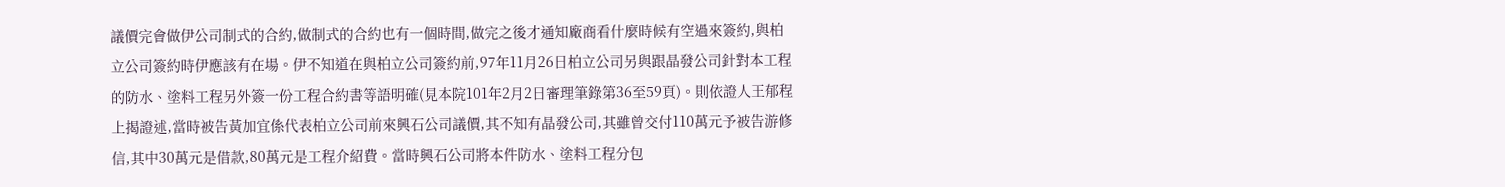議價完會做伊公司制式的合約,做制式的合約也有一個時間,做完之後才通知廠商看什麼時候有空過來簽約,與柏立公司簽約時伊應該有在場。伊不知道在與柏立公司簽約前,97年11月26日柏立公司另與跟晶發公司針對本工程的防水、塗料工程另外簽一份工程合約書等語明確(見本院101年2月2日審理筆錄第36至59頁)。則依證人王郁程上揭證述,當時被告黃加宜係代表柏立公司前來興石公司議價,其不知有晶發公司,其雖曾交付110萬元予被告游修信,其中30萬元是借款,80萬元是工程介紹費。當時興石公司將本件防水、塗料工程分包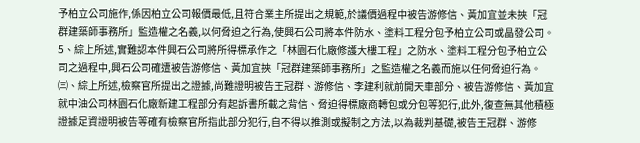予柏立公司施作,係因柏立公司報價最低,且符合業主所提出之規範,於議價過程中被告游修信、黃加宜並未挾「冠群建築師事務所」監造權之名義,以何脅迫之行為,使興石公司將本件防水、塗料工程分包予柏立公司或晶發公司。
5、綜上所述,實難認本件興石公司將所得標承作之「林園石化廠修護大樓工程」之防水、塗料工程分包予柏立公司之過程中,興石公司確遭被告游修信、黃加宜挾「冠群建築師事務所」之監造權之名義而施以任何脅迫行為。
㈢、綜上所述,檢察官所提出之證據,尚難證明被告王冠群、游修信、李建利就前開天車部分、被告游修信、黃加宜就中油公司林園石化廠新建工程部分有起訴書所載之背信、脅迫得標廠商轉包或分包等犯行,此外,復查無其他積極證據足資證明被告等確有檢察官所指此部分犯行,自不得以推測或擬制之方法,以為裁判基礎,被告王冠群、游修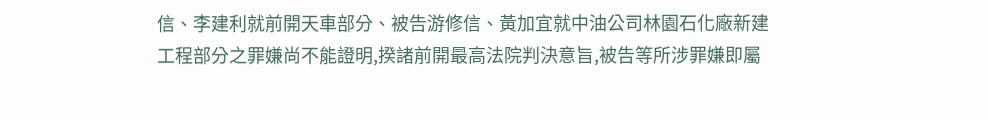信、李建利就前開天車部分、被告游修信、黃加宜就中油公司林園石化廠新建工程部分之罪嫌尚不能證明,揆諸前開最高法院判決意旨,被告等所涉罪嫌即屬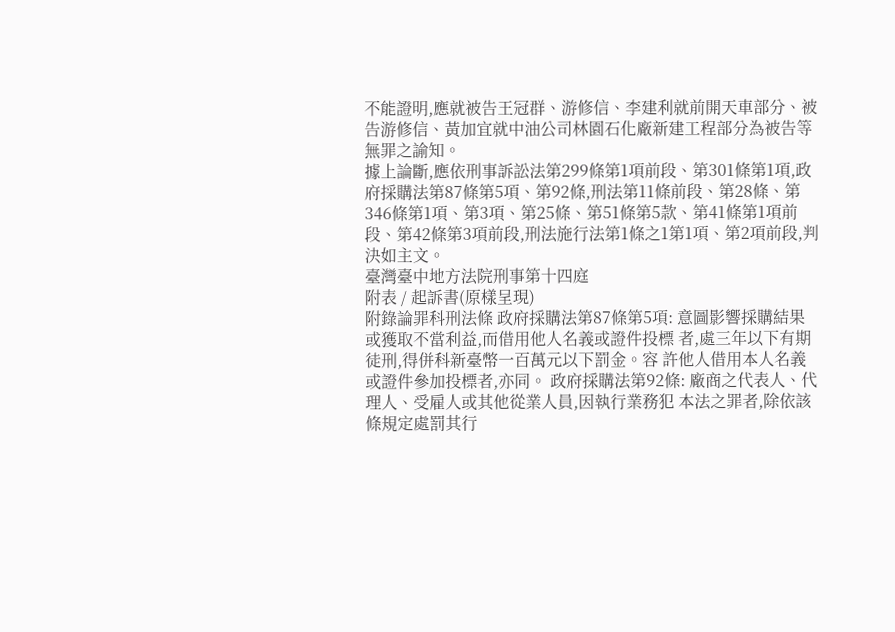不能證明,應就被告王冠群、游修信、李建利就前開天車部分、被告游修信、黃加宜就中油公司林園石化廠新建工程部分為被告等無罪之諭知。
據上論斷,應依刑事訴訟法第299條第1項前段、第301條第1項,政府採購法第87條第5項、第92條,刑法第11條前段、第28條、第346條第1項、第3項、第25條、第51條第5款、第41條第1項前段、第42條第3項前段,刑法施行法第1條之1第1項、第2項前段,判決如主文。
臺灣臺中地方法院刑事第十四庭
附表 / 起訴書(原樣呈現)
附錄論罪科刑法條 政府採購法第87條第5項: 意圖影響採購結果或獲取不當利益,而借用他人名義或證件投標 者,處三年以下有期徒刑,得併科新臺幣一百萬元以下罰金。容 許他人借用本人名義或證件參加投標者,亦同。 政府採購法第92條: 廠商之代表人、代理人、受雇人或其他從業人員,因執行業務犯 本法之罪者,除依該條規定處罰其行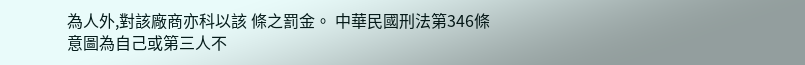為人外,對該廠商亦科以該 條之罰金。 中華民國刑法第346條 意圖為自己或第三人不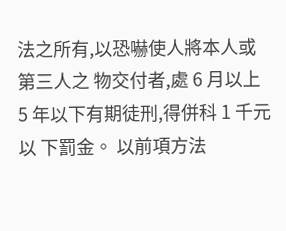法之所有,以恐嚇使人將本人或第三人之 物交付者,處 6 月以上 5 年以下有期徒刑,得併科 1 千元以 下罰金。 以前項方法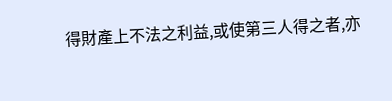得財產上不法之利益,或使第三人得之者,亦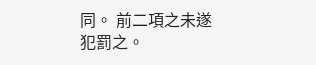同。 前二項之未遂犯罰之。